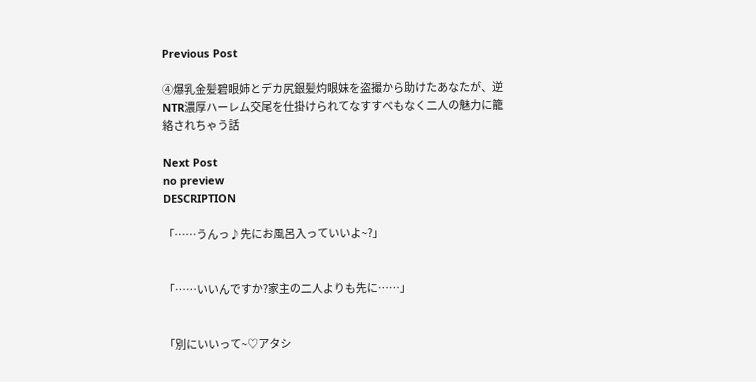Previous Post

④爆乳金髪碧眼姉とデカ尻銀髪灼眼妹を盗撮から助けたあなたが、逆NTR濃厚ハーレム交尾を仕掛けられてなすすべもなく二人の魅力に籠絡されちゃう話

Next Post
no preview
DESCRIPTION

「……うんっ♪先にお風呂入っていいよ~?」


「……いいんですか?家主の二人よりも先に……」


「別にいいって~♡アタシ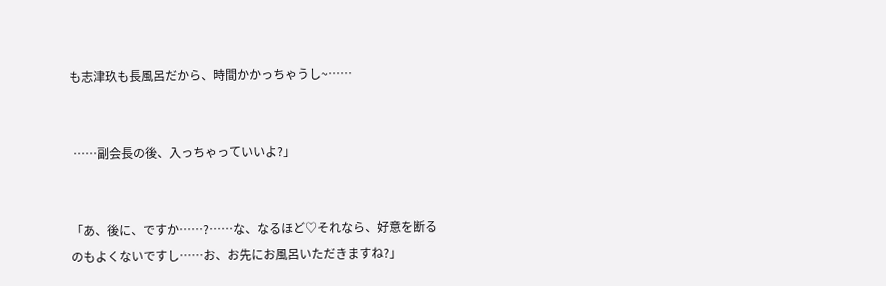も志津玖も長風呂だから、時間かかっちゃうし~……


 ……副会長の後、入っちゃっていいよ?」


「あ、後に、ですか……?……な、なるほど♡それなら、好意を断るのもよくないですし……お、お先にお風呂いただきますね?」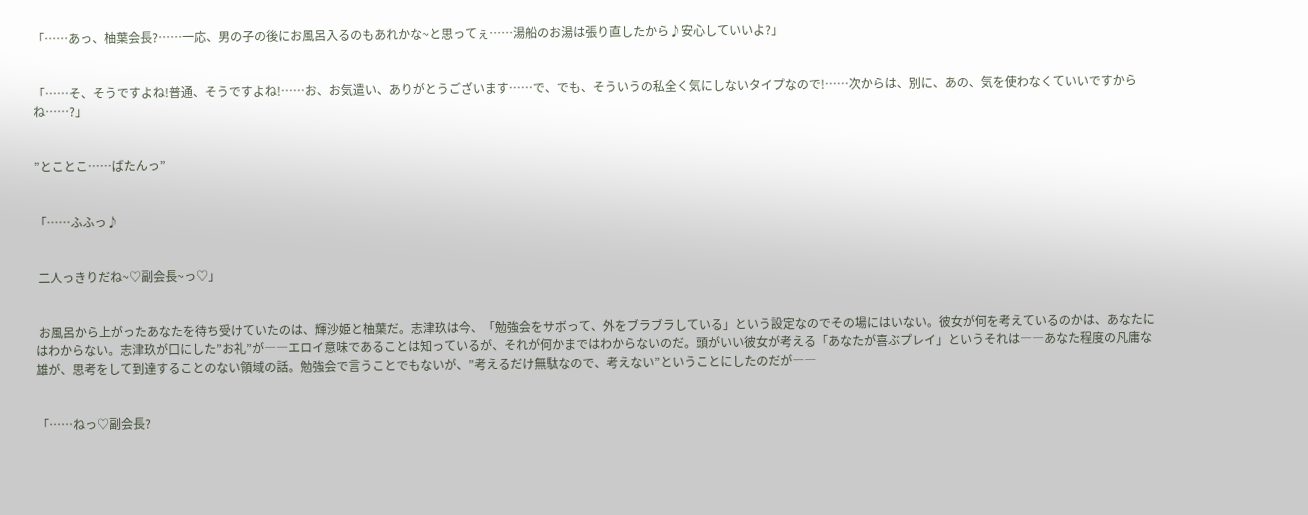「……あっ、柚葉会長?……一応、男の子の後にお風呂入るのもあれかな~と思ってぇ……湯船のお湯は張り直したから♪安心していいよ?」


「……そ、そうですよね!普通、そうですよね!……お、お気遣い、ありがとうございます……で、でも、そういうの私全く気にしないタイプなので!……次からは、別に、あの、気を使わなくていいですからね……?」


”とことこ……ばたんっ”


「……ふふっ♪


 二人っきりだね~♡副会長~っ♡」


 お風呂から上がったあなたを待ち受けていたのは、輝沙姫と柚葉だ。志津玖は今、「勉強会をサボって、外をブラブラしている」という設定なのでその場にはいない。彼女が何を考えているのかは、あなたにはわからない。志津玖が口にした”お礼”が――エロイ意味であることは知っているが、それが何かまではわからないのだ。頭がいい彼女が考える「あなたが喜ぶプレイ」というそれは――あなた程度の凡庸な雄が、思考をして到達することのない領域の話。勉強会で言うことでもないが、”考えるだけ無駄なので、考えない”ということにしたのだが――


「……ねっ♡副会長?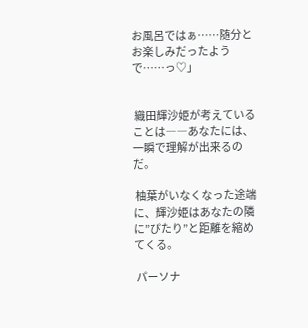お風呂ではぁ……随分とお楽しみだったようで……っ♡」


 織田輝沙姫が考えていることは――あなたには、一瞬で理解が出来るのだ。

 柚葉がいなくなった途端に、輝沙姫はあなたの隣に”ぴたり”と距離を縮めてくる。

 パーソナ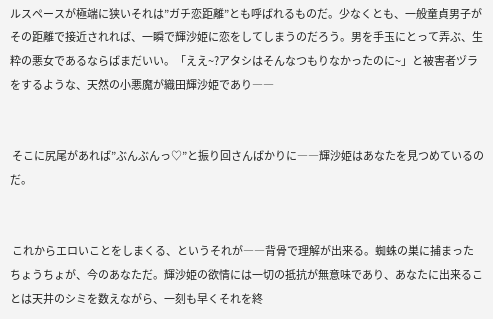ルスペースが極端に狭いそれは”ガチ恋距離”とも呼ばれるものだ。少なくとも、一般童貞男子がその距離で接近されれば、一瞬で輝沙姫に恋をしてしまうのだろう。男を手玉にとって弄ぶ、生粋の悪女であるならばまだいい。「ええ~?アタシはそんなつもりなかったのに~」と被害者ヅラをするような、天然の小悪魔が織田輝沙姫であり――


 そこに尻尾があれば”ぶんぶんっ♡”と振り回さんばかりに――輝沙姫はあなたを見つめているのだ。


 これからエロいことをしまくる、というそれが――背骨で理解が出来る。蜘蛛の巣に捕まったちょうちょが、今のあなただ。輝沙姫の欲情には一切の抵抗が無意味であり、あなたに出来ることは天井のシミを数えながら、一刻も早くそれを終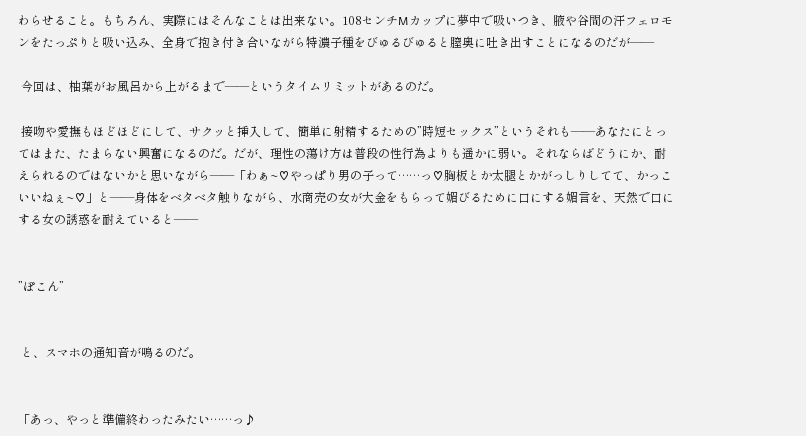わらせること。もちろん、実際にはそんなことは出来ない。108センチMカップに夢中で吸いつき、腋や谷間の汗フェロモンをたっぷりと吸い込み、全身で抱き付き合いながら特濃子種をびゅるびゅると膣奥に吐き出すことになるのだが――

 今回は、柚葉がお風呂から上がるまで――というタイムリミットがあるのだ。

 接吻や愛撫もほどほどにして、サクッと挿入して、簡単に射精するための”時短セックス”というそれも――あなたにとってはまた、たまらない興奮になるのだ。だが、理性の蕩け方は普段の性行為よりも遥かに弱い。それならばどうにか、耐えられるのではないかと思いながら――「わぁ~♡やっぱり男の子って……っ♡胸板とか太腿とかがっしりしてて、かっこいいねぇ~♡」と――身体をベタベタ触りながら、水商売の女が大金をもらって媚びるために口にする媚言を、天然で口にする女の誘惑を耐えていると――


”ぽこん”


 と、スマホの通知音が鳴るのだ。


「あっ、やっと準備終わったみたい……っ♪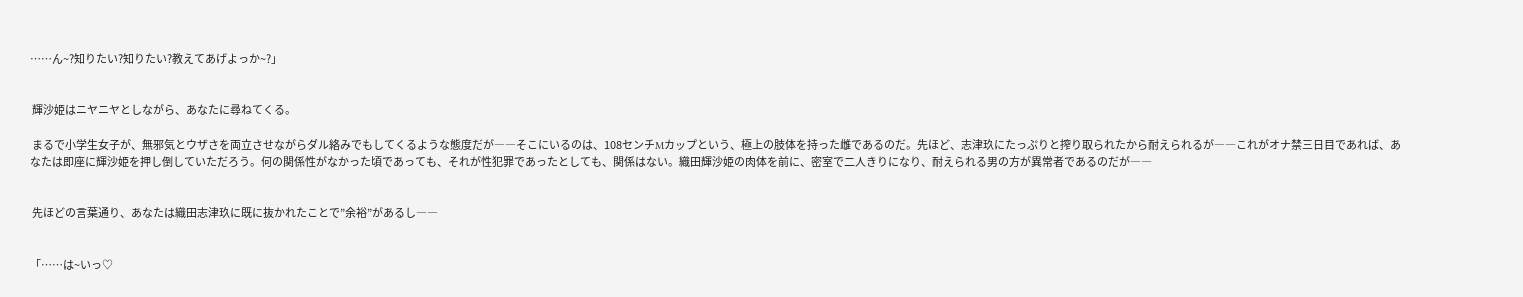……ん~?知りたい?知りたい?教えてあげよっか~?」


 輝沙姫はニヤニヤとしながら、あなたに尋ねてくる。

 まるで小学生女子が、無邪気とウザさを両立させながらダル絡みでもしてくるような態度だが――そこにいるのは、108センチMカップという、極上の肢体を持った雌であるのだ。先ほど、志津玖にたっぷりと搾り取られたから耐えられるが――これがオナ禁三日目であれば、あなたは即座に輝沙姫を押し倒していただろう。何の関係性がなかった頃であっても、それが性犯罪であったとしても、関係はない。織田輝沙姫の肉体を前に、密室で二人きりになり、耐えられる男の方が異常者であるのだが――


 先ほどの言葉通り、あなたは織田志津玖に既に抜かれたことで”余裕”があるし――


「……は~いっ♡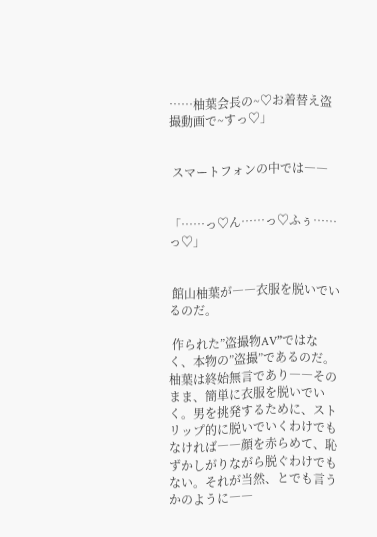……柚葉会長の~♡お着替え盗撮動画で~すっ♡」


 スマートフォンの中では――


「……っ♡ん……っ♡ふぅ……っ♡」


 館山柚葉が――衣服を脱いでいるのだ。

 作られた”盗撮物AV”ではなく、本物の”盗撮”であるのだ。柚葉は終始無言であり――そのまま、簡単に衣服を脱いでいく。男を挑発するために、ストリップ的に脱いでいくわけでもなければ――顔を赤らめて、恥ずかしがりながら脱ぐわけでもない。それが当然、とでも言うかのように――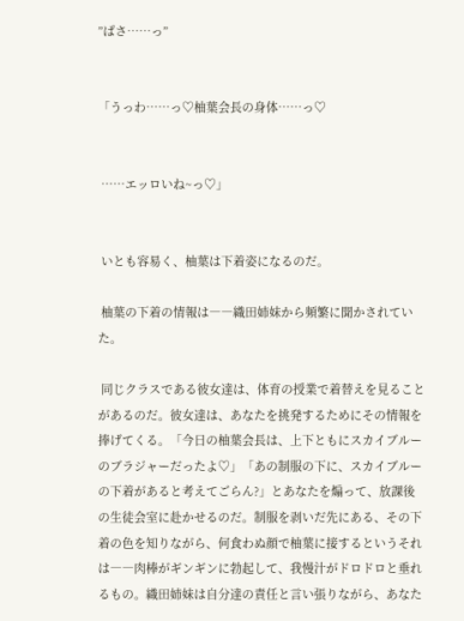”ぱさ……っ”


「うっわ……っ♡柚葉会長の身体……っ♡


 ……エッロいね~っ♡」


 いとも容易く、柚葉は下着姿になるのだ。

 柚葉の下着の情報は――織田姉妹から頻繁に聞かされていた。

 同じクラスである彼女達は、体育の授業で着替えを見ることがあるのだ。彼女達は、あなたを挑発するためにその情報を捧げてくる。「今日の柚葉会長は、上下ともにスカイブルーのブラジャーだったよ♡」「あの制服の下に、スカイブルーの下着があると考えてごらん?」とあなたを煽って、放課後の生徒会室に赴かせるのだ。制服を剥いだ先にある、その下着の色を知りながら、何食わぬ顔で柚葉に接するというそれは――肉棒がギンギンに勃起して、我慢汁がドロドロと垂れるもの。織田姉妹は自分達の責任と言い張りながら、あなた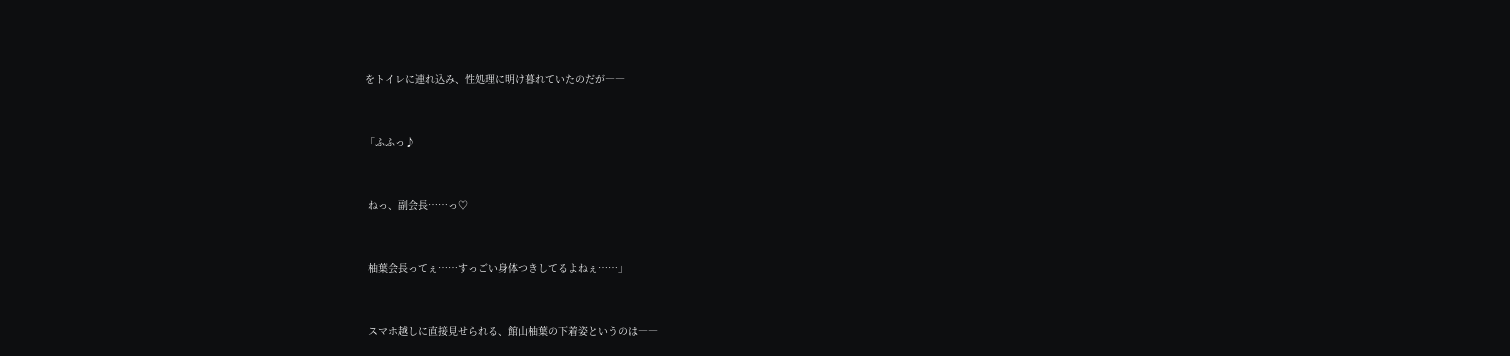をトイレに連れ込み、性処理に明け暮れていたのだが――


「ふふっ♪


 ねっ、副会長……っ♡


 柚葉会長ってぇ……すっごい身体つきしてるよねぇ……」


 スマホ越しに直接見せられる、館山柚葉の下着姿というのは――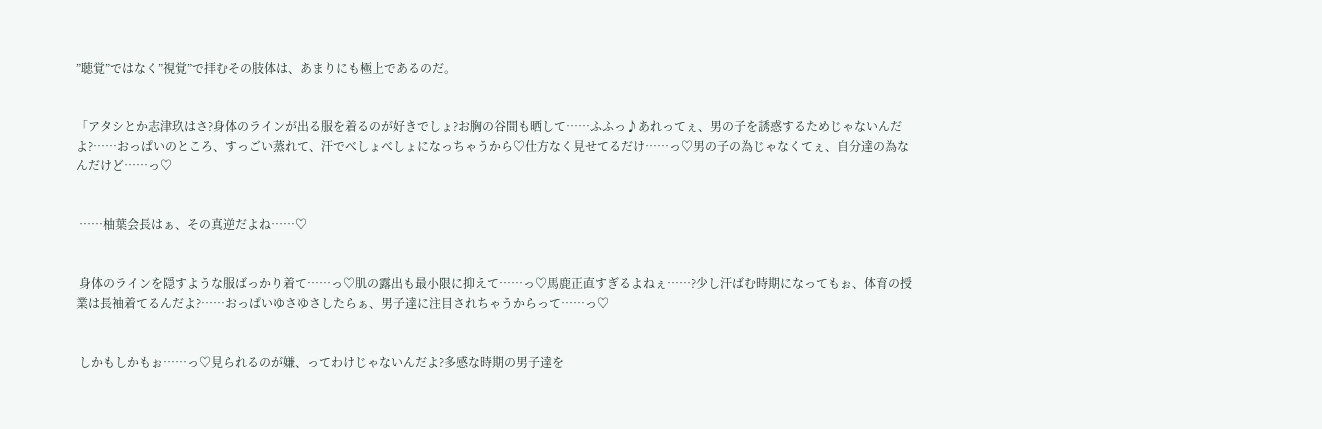”聴覚”ではなく”視覚”で拝むその肢体は、あまりにも極上であるのだ。


「アタシとか志津玖はさ?身体のラインが出る服を着るのが好きでしょ?お胸の谷間も晒して……ふふっ♪あれってぇ、男の子を誘惑するためじゃないんだよ?……おっぱいのところ、すっごい蒸れて、汗でべしょべしょになっちゃうから♡仕方なく見せてるだけ……っ♡男の子の為じゃなくてぇ、自分達の為なんだけど……っ♡


 ……柚葉会長はぁ、その真逆だよね……♡


 身体のラインを隠すような服ばっかり着て……っ♡肌の露出も最小限に抑えて……っ♡馬鹿正直すぎるよねぇ……?少し汗ばむ時期になってもぉ、体育の授業は長袖着てるんだよ?……おっぱいゆさゆさしたらぁ、男子達に注目されちゃうからって……っ♡


 しかもしかもぉ……っ♡見られるのが嫌、ってわけじゃないんだよ?多感な時期の男子達を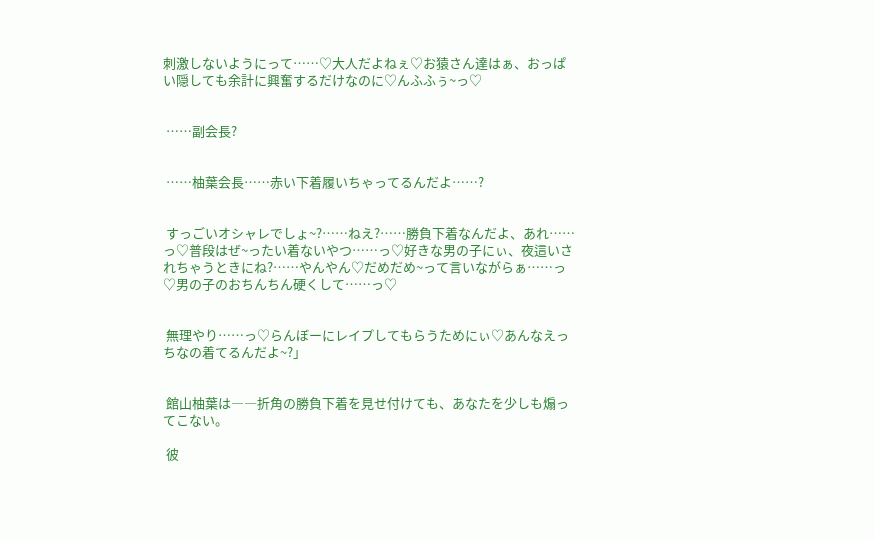刺激しないようにって……♡大人だよねぇ♡お猿さん達はぁ、おっぱい隠しても余計に興奮するだけなのに♡んふふぅ~っ♡


 ……副会長?


 ……柚葉会長……赤い下着履いちゃってるんだよ……?


 すっごいオシャレでしょ~?……ねえ?……勝負下着なんだよ、あれ……っ♡普段はぜ~ったい着ないやつ……っ♡好きな男の子にぃ、夜這いされちゃうときにね?……やんやん♡だめだめ~って言いながらぁ……っ♡男の子のおちんちん硬くして……っ♡


 無理やり……っ♡らんぼーにレイプしてもらうためにぃ♡あんなえっちなの着てるんだよ~?」


 館山柚葉は――折角の勝負下着を見せ付けても、あなたを少しも煽ってこない。

 彼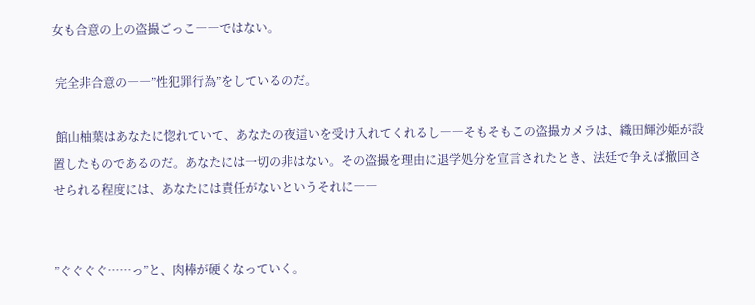女も合意の上の盗撮ごっこ――ではない。

 完全非合意の――”性犯罪行為”をしているのだ。

 館山柚葉はあなたに惚れていて、あなたの夜這いを受け入れてくれるし――そもそもこの盗撮カメラは、織田輝沙姫が設置したものであるのだ。あなたには一切の非はない。その盗撮を理由に退学処分を宣言されたとき、法廷で争えば撤回させられる程度には、あなたには責任がないというそれに――


”ぐぐぐぐ……っ”と、肉棒が硬くなっていく。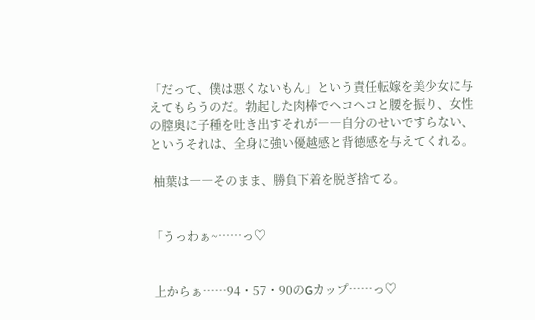「だって、僕は悪くないもん」という責任転嫁を美少女に与えてもらうのだ。勃起した肉棒でヘコヘコと腰を振り、女性の膣奥に子種を吐き出すそれが――自分のせいですらない、というそれは、全身に強い優越感と背徳感を与えてくれる。

 柚葉は――そのまま、勝負下着を脱ぎ捨てる。


「うっわぁ~……っ♡


 上からぁ……94・57・90のGカップ……っ♡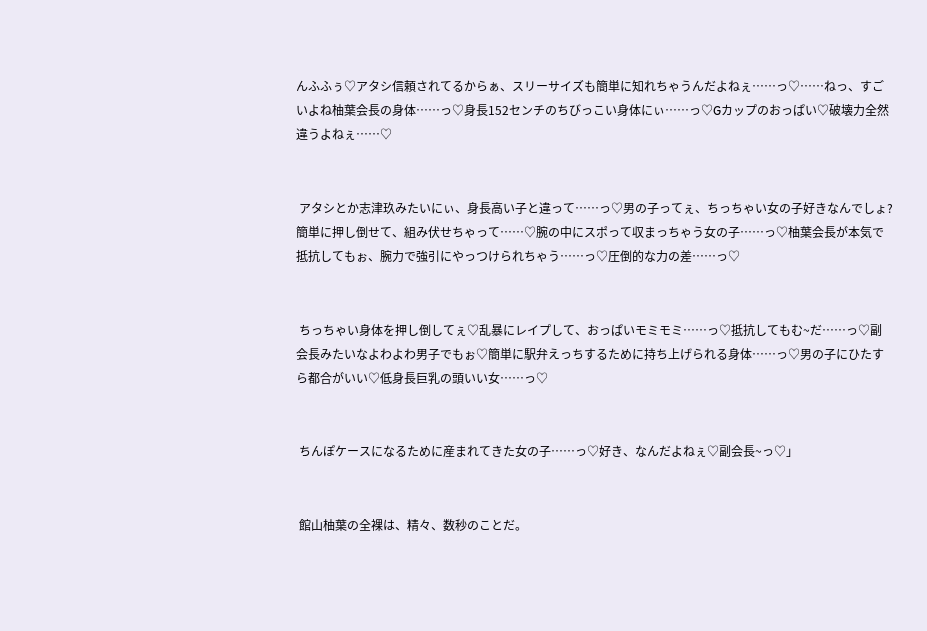んふふぅ♡アタシ信頼されてるからぁ、スリーサイズも簡単に知れちゃうんだよねぇ……っ♡……ねっ、すごいよね柚葉会長の身体……っ♡身長152センチのちびっこい身体にぃ……っ♡Gカップのおっぱい♡破壊力全然違うよねぇ……♡


 アタシとか志津玖みたいにぃ、身長高い子と違って……っ♡男の子ってぇ、ちっちゃい女の子好きなんでしょ?簡単に押し倒せて、組み伏せちゃって……♡腕の中にスポって収まっちゃう女の子……っ♡柚葉会長が本気で抵抗してもぉ、腕力で強引にやっつけられちゃう……っ♡圧倒的な力の差……っ♡


 ちっちゃい身体を押し倒してぇ♡乱暴にレイプして、おっぱいモミモミ……っ♡抵抗してもむ~だ……っ♡副会長みたいなよわよわ男子でもぉ♡簡単に駅弁えっちするために持ち上げられる身体……っ♡男の子にひたすら都合がいい♡低身長巨乳の頭いい女……っ♡


 ちんぽケースになるために産まれてきた女の子……っ♡好き、なんだよねぇ♡副会長~っ♡」


 館山柚葉の全裸は、精々、数秒のことだ。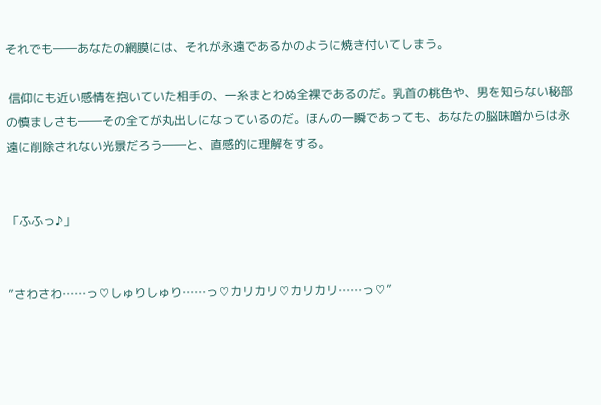それでも――あなたの網膜には、それが永遠であるかのように焼き付いてしまう。

 信仰にも近い感情を抱いていた相手の、一糸まとわぬ全裸であるのだ。乳首の桃色や、男を知らない秘部の慎ましさも――その全てが丸出しになっているのだ。ほんの一瞬であっても、あなたの脳味噌からは永遠に削除されない光景だろう――と、直感的に理解をする。


「ふふっ♪」


”さわさわ……っ♡しゅりしゅり……っ♡カリカリ♡カリカリ……っ♡”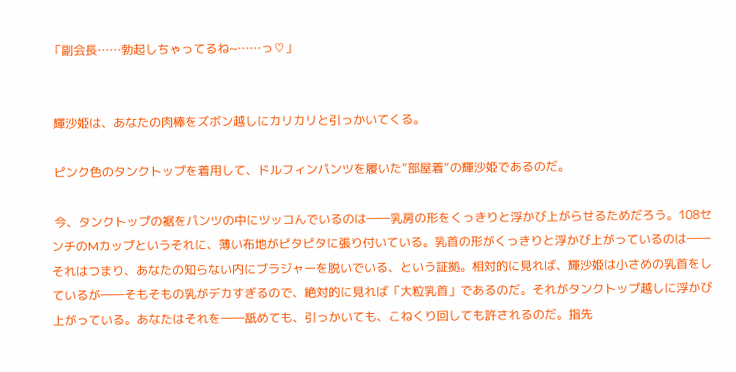「副会長……勃起しちゃってるね~……っ♡」


 輝沙姫は、あなたの肉棒をズボン越しにカリカリと引っかいてくる。

 ピンク色のタンクトップを着用して、ドルフィンパンツを履いた”部屋着”の輝沙姫であるのだ。

 今、タンクトップの裾をパンツの中にツッコんでいるのは――乳房の形をくっきりと浮かび上がらせるためだろう。108センチのMカップというそれに、薄い布地がピタピタに張り付いている。乳首の形がくっきりと浮かび上がっているのは――それはつまり、あなたの知らない内にブラジャーを脱いでいる、という証拠。相対的に見れば、輝沙姫は小さめの乳首をしているが――そもそもの乳がデカすぎるので、絶対的に見れば「大粒乳首」であるのだ。それがタンクトップ越しに浮かび上がっている。あなたはそれを――舐めても、引っかいても、こねくり回しても許されるのだ。指先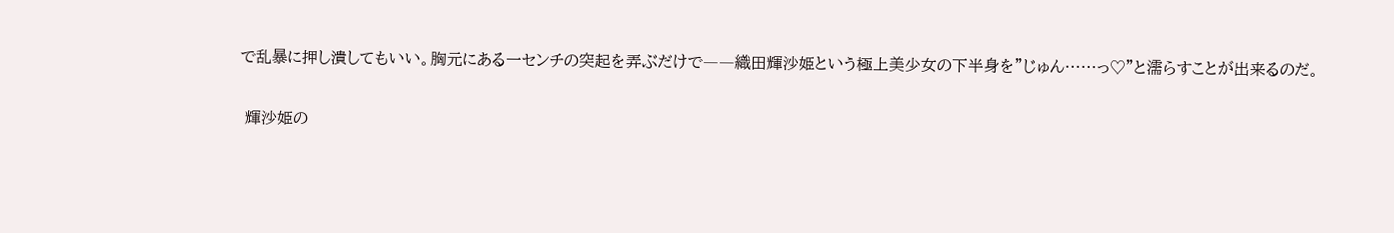で乱暴に押し潰してもいい。胸元にある一センチの突起を弄ぶだけで――織田輝沙姫という極上美少女の下半身を”じゅん……っ♡”と濡らすことが出来るのだ。

 輝沙姫の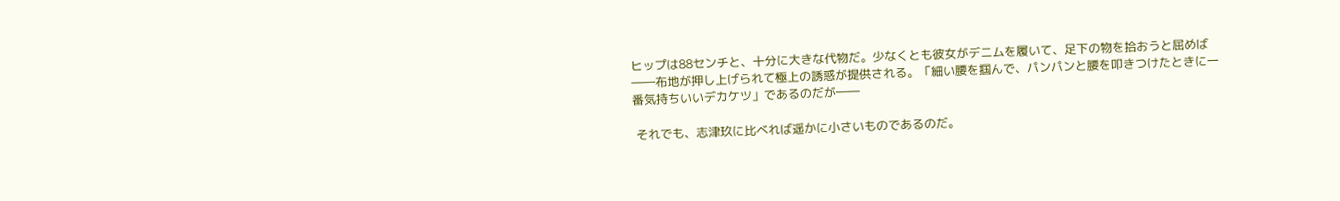ヒップは88センチと、十分に大きな代物だ。少なくとも彼女がデニムを履いて、足下の物を拾おうと屈めば――布地が押し上げられて極上の誘惑が提供される。「細い腰を掴んで、パンパンと腰を叩きつけたときに一番気持ちいいデカケツ」であるのだが――

 それでも、志津玖に比べれば遥かに小さいものであるのだ。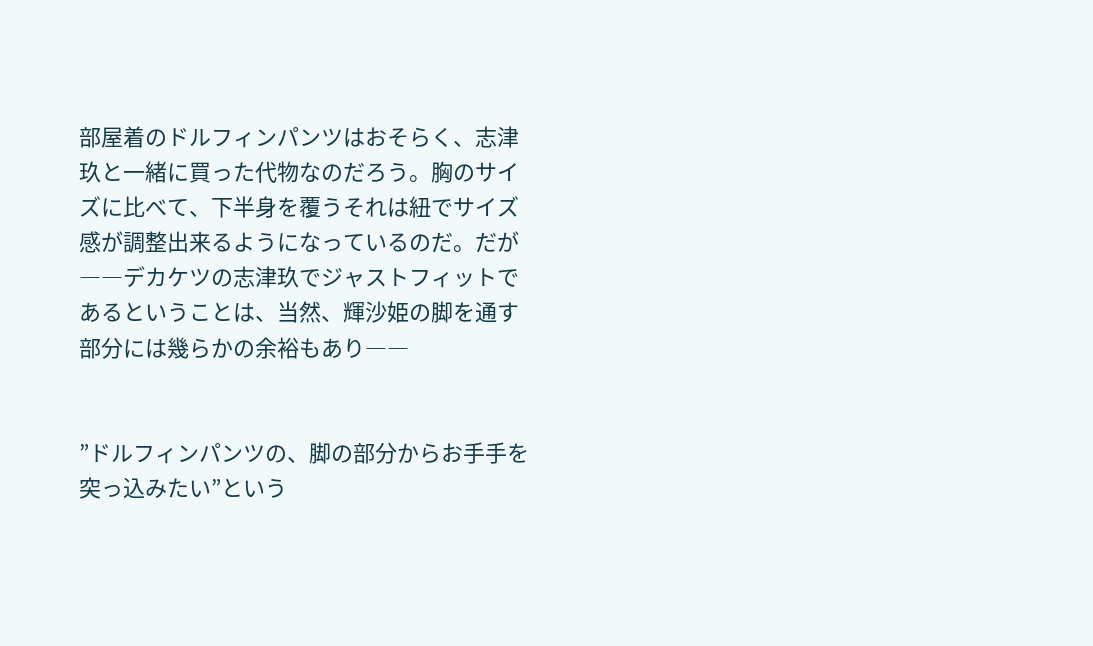部屋着のドルフィンパンツはおそらく、志津玖と一緒に買った代物なのだろう。胸のサイズに比べて、下半身を覆うそれは紐でサイズ感が調整出来るようになっているのだ。だが――デカケツの志津玖でジャストフィットであるということは、当然、輝沙姫の脚を通す部分には幾らかの余裕もあり――


”ドルフィンパンツの、脚の部分からお手手を突っ込みたい”という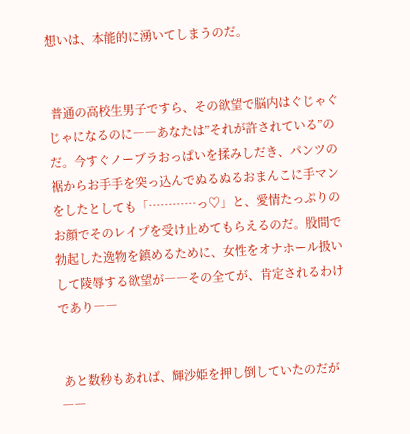想いは、本能的に湧いてしまうのだ。


 普通の高校生男子ですら、その欲望で脳内はぐじゃぐじゃになるのに――あなたは”それが許されている”のだ。今すぐノーブラおっぱいを揉みしだき、パンツの裾からお手手を突っ込んでぬるぬるおまんこに手マンをしたとしても「…………っ♡」と、愛情たっぷりのお顔でそのレイプを受け止めてもらえるのだ。股間で勃起した逸物を鎮めるために、女性をオナホール扱いして陵辱する欲望が――その全てが、肯定されるわけであり――


 あと数秒もあれば、輝沙姫を押し倒していたのだが――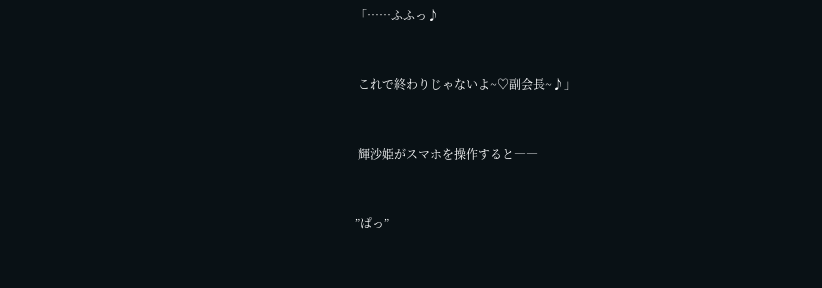「……ふふっ♪


 これで終わりじゃないよ~♡副会長~♪」


 輝沙姫がスマホを操作すると――


”ぱっ”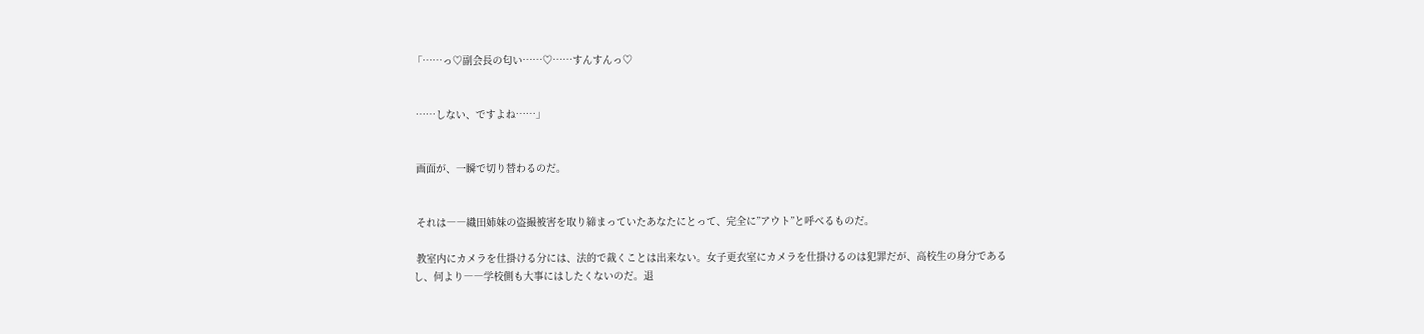「……っ♡副会長の匂い……♡……すんすんっ♡


 ……しない、ですよね……」


 画面が、一瞬で切り替わるのだ。


 それは――織田姉妹の盗撮被害を取り締まっていたあなたにとって、完全に”アウト”と呼べるものだ。

 教室内にカメラを仕掛ける分には、法的で裁くことは出来ない。女子更衣室にカメラを仕掛けるのは犯罪だが、高校生の身分であるし、何より――学校側も大事にはしたくないのだ。退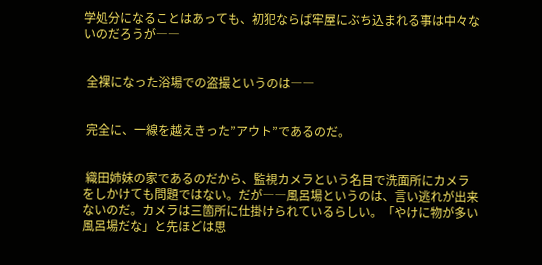学処分になることはあっても、初犯ならば牢屋にぶち込まれる事は中々ないのだろうが――


 全裸になった浴場での盗撮というのは――


 完全に、一線を越えきった”アウト”であるのだ。


 織田姉妹の家であるのだから、監視カメラという名目で洗面所にカメラをしかけても問題ではない。だが――風呂場というのは、言い逃れが出来ないのだ。カメラは三箇所に仕掛けられているらしい。「やけに物が多い風呂場だな」と先ほどは思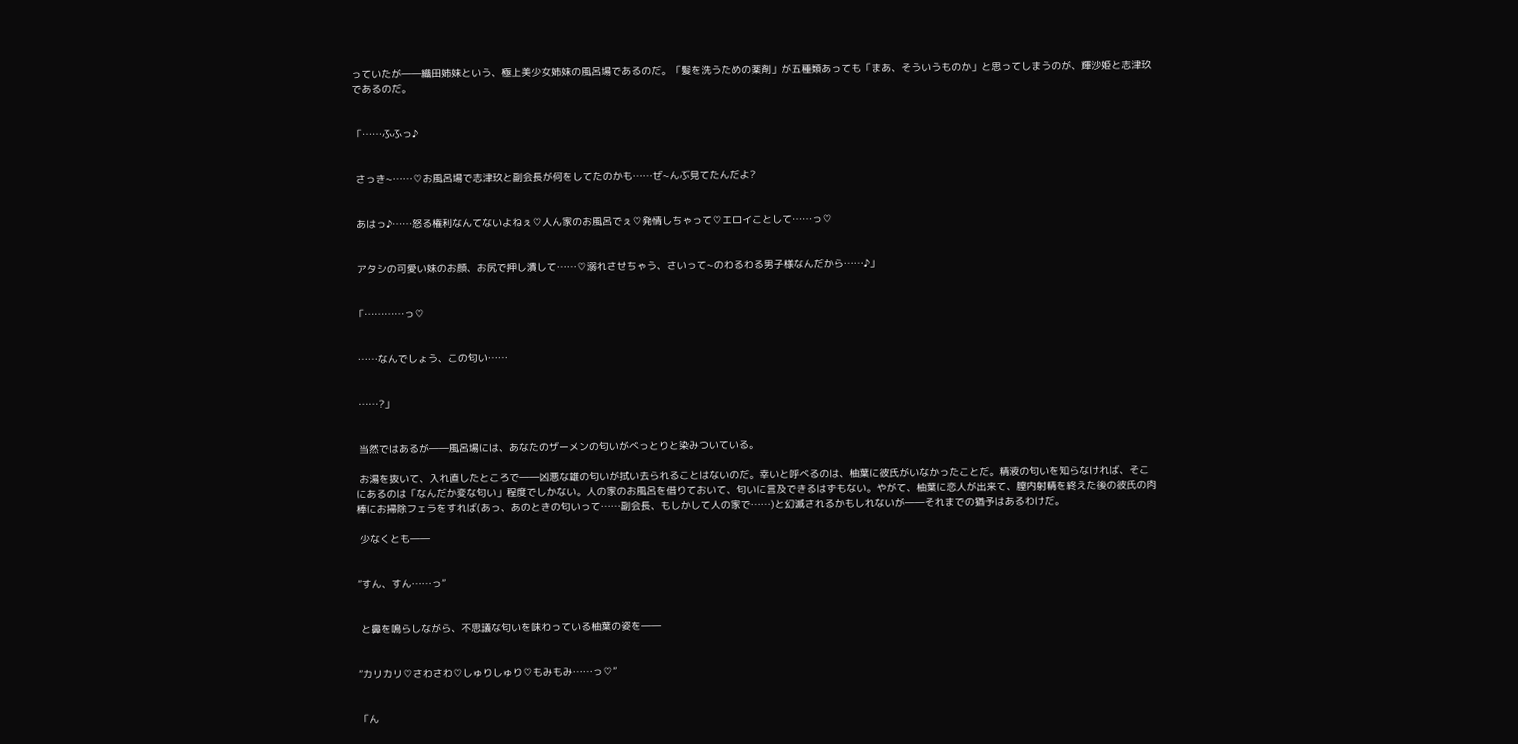っていたが――織田姉妹という、極上美少女姉妹の風呂場であるのだ。「髪を洗うための薬剤」が五種類あっても「まあ、そういうものか」と思ってしまうのが、輝沙姫と志津玖であるのだ。


「……ふふっ♪


 さっき~……♡お風呂場で志津玖と副会長が何をしてたのかも……ぜ~んぶ見てたんだよ?


 あはっ♪……怒る権利なんてないよねぇ♡人ん家のお風呂でぇ♡発情しちゃって♡エロイことして……っ♡


 アタシの可愛い妹のお顔、お尻で押し潰して……♡溺れさせちゃう、さいって~のわるわる男子様なんだから……♪」


「…………っ♡


 ……なんでしょう、この匂い……


 ……?」


 当然ではあるが――風呂場には、あなたのザーメンの匂いがべっとりと染みついている。

 お湯を抜いて、入れ直したところで――凶悪な雄の匂いが拭い去られることはないのだ。幸いと呼べるのは、柚葉に彼氏がいなかったことだ。精液の匂いを知らなければ、そこにあるのは「なんだか変な匂い」程度でしかない。人の家のお風呂を借りておいて、匂いに言及できるはずもない。やがて、柚葉に恋人が出来て、膣内射精を終えた後の彼氏の肉棒にお掃除フェラをすれば(あっ、あのときの匂いって……副会長、もしかして人の家で……)と幻滅されるかもしれないが――それまでの猶予はあるわけだ。

 少なくとも――


”すん、すん……っ”


 と鼻を鳴らしながら、不思議な匂いを味わっている柚葉の姿を――


”カリカリ♡さわさわ♡しゅりしゅり♡もみもみ……っ♡”


「ん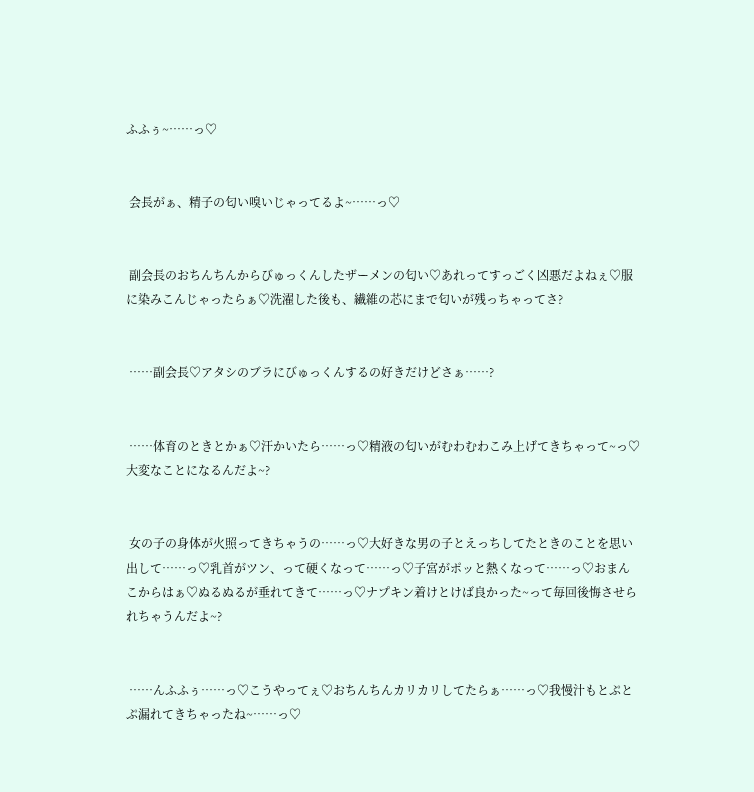ふふぅ~……っ♡


 会長がぁ、精子の匂い嗅いじゃってるよ~……っ♡


 副会長のおちんちんからびゅっくんしたザーメンの匂い♡あれってすっごく凶悪だよねぇ♡服に染みこんじゃったらぁ♡洗濯した後も、繊維の芯にまで匂いが残っちゃってさ?


 ……副会長♡アタシのブラにびゅっくんするの好きだけどさぁ……?


 ……体育のときとかぁ♡汗かいたら……っ♡精液の匂いがむわむわこみ上げてきちゃって~っ♡大変なことになるんだよ~?


 女の子の身体が火照ってきちゃうの……っ♡大好きな男の子とえっちしてたときのことを思い出して……っ♡乳首がツン、って硬くなって……っ♡子宮がポッと熱くなって……っ♡おまんこからはぁ♡ぬるぬるが垂れてきて……っ♡ナプキン着けとけば良かった~って毎回後悔させられちゃうんだよ~?


 ……んふふぅ……っ♡こうやってぇ♡おちんちんカリカリしてたらぁ……っ♡我慢汁もとぷとぷ漏れてきちゃったね~……っ♡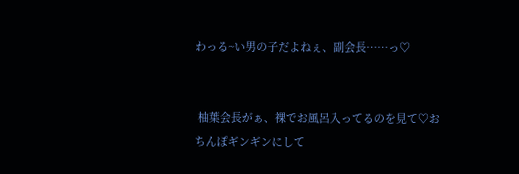わっる~い男の子だよねぇ、副会長……っ♡


 柚葉会長がぁ、裸でお風呂入ってるのを見て♡おちんぽギンギンにして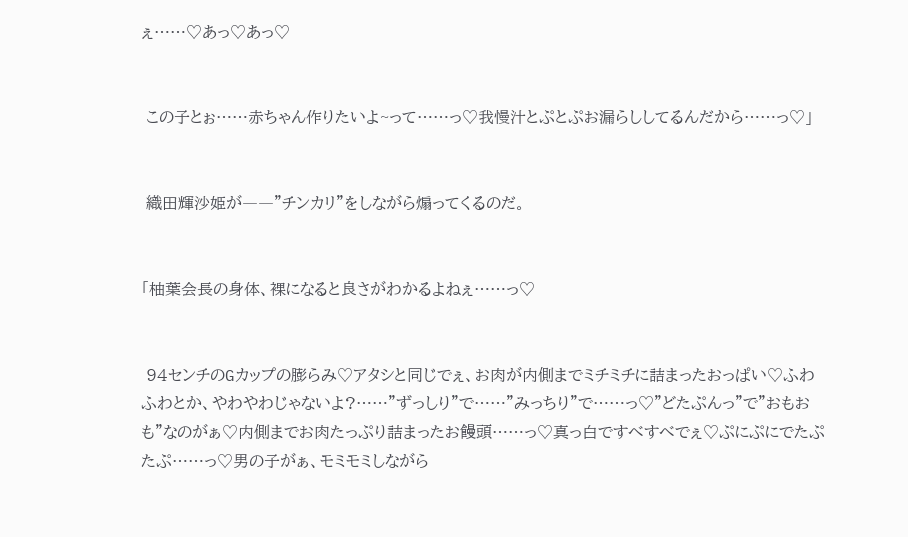ぇ……♡あっ♡あっ♡


 この子とぉ……赤ちゃん作りたいよ~って……っ♡我慢汁とぷとぷお漏らししてるんだから……っ♡」


 織田輝沙姫が――”チンカリ”をしながら煽ってくるのだ。


「柚葉会長の身体、裸になると良さがわかるよねぇ……っ♡


 94センチのGカップの膨らみ♡アタシと同じでぇ、お肉が内側までミチミチに詰まったおっぱい♡ふわふわとか、やわやわじゃないよ?……”ずっしり”で……”みっちり”で……っ♡”どたぷんっ”で”おもおも”なのがぁ♡内側までお肉たっぷり詰まったお饅頭……っ♡真っ白ですべすべでぇ♡ぷにぷにでたぷたぷ……っ♡男の子がぁ、モミモミしながら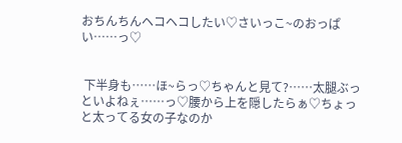おちんちんヘコヘコしたい♡さいっこ~のおっぱい……っ♡


 下半身も……ほ~らっ♡ちゃんと見て?……太腿ぶっといよねぇ……っ♡腰から上を隠したらぁ♡ちょっと太ってる女の子なのか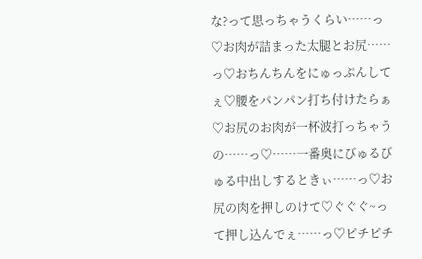な?って思っちゃうくらい……っ♡お肉が詰まった太腿とお尻……っ♡おちんちんをにゅっぷんしてぇ♡腰をパンパン打ち付けたらぁ♡お尻のお肉が一杯波打っちゃうの……っ♡……一番奥にびゅるびゅる中出しするときぃ……っ♡お尻の肉を押しのけて♡ぐぐぐ~って押し込んでぇ……っ♡ピチピチ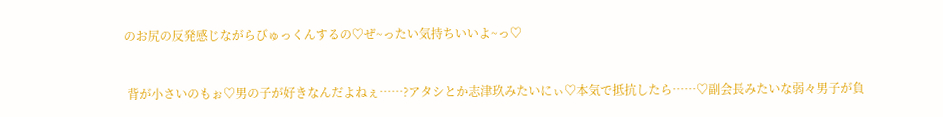のお尻の反発感じながらびゅっくんするの♡ぜ~ったい気持ちいいよ~っ♡


 背が小さいのもぉ♡男の子が好きなんだよねぇ……?アタシとか志津玖みたいにぃ♡本気で抵抗したら……♡副会長みたいな弱々男子が負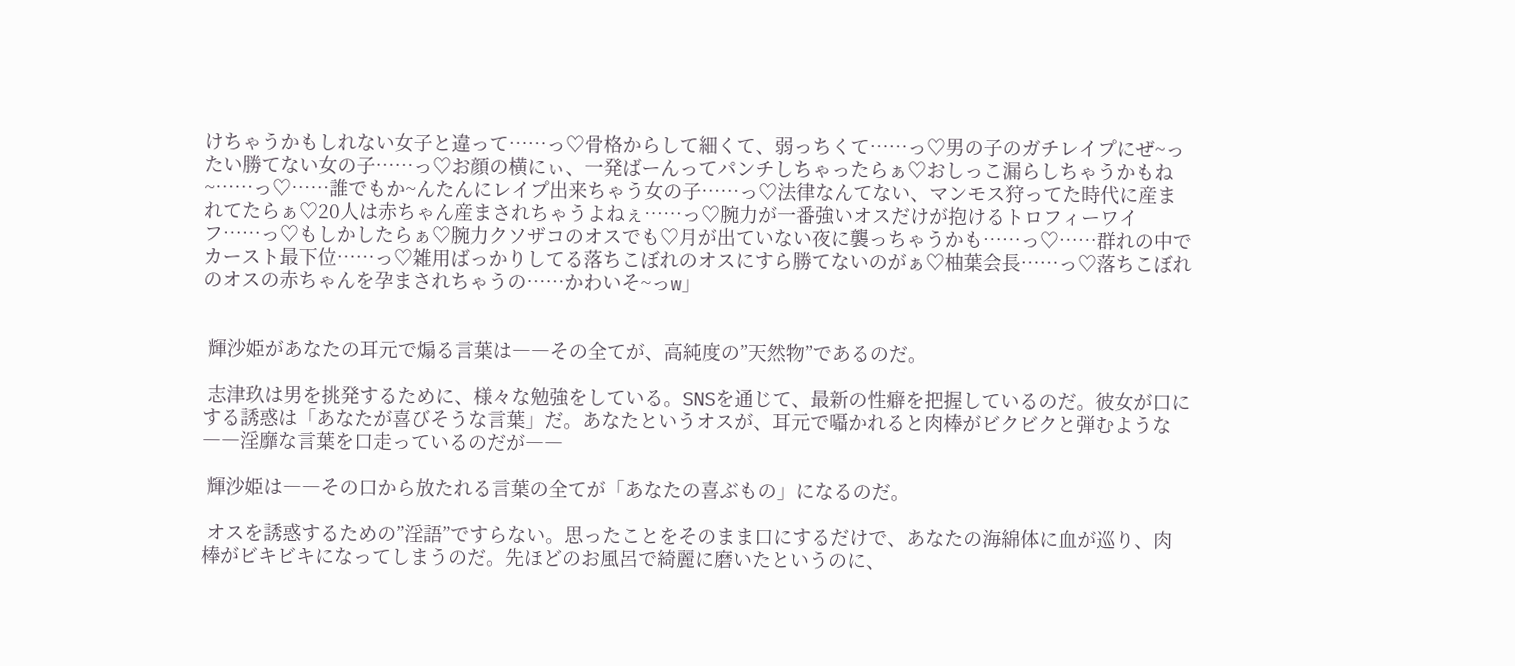けちゃうかもしれない女子と違って……っ♡骨格からして細くて、弱っちくて……っ♡男の子のガチレイプにぜ~ったい勝てない女の子……っ♡お顔の横にぃ、一発ばーんってパンチしちゃったらぁ♡おしっこ漏らしちゃうかもね~……っ♡……誰でもか~んたんにレイプ出来ちゃう女の子……っ♡法律なんてない、マンモス狩ってた時代に産まれてたらぁ♡20人は赤ちゃん産まされちゃうよねぇ……っ♡腕力が一番強いオスだけが抱けるトロフィーワイフ……っ♡もしかしたらぁ♡腕力クソザコのオスでも♡月が出ていない夜に襲っちゃうかも……っ♡……群れの中でカースト最下位……っ♡雑用ばっかりしてる落ちこぼれのオスにすら勝てないのがぁ♡柚葉会長……っ♡落ちこぼれのオスの赤ちゃんを孕まされちゃうの……かわいそ~っw」


 輝沙姫があなたの耳元で煽る言葉は――その全てが、高純度の”天然物”であるのだ。

 志津玖は男を挑発するために、様々な勉強をしている。SNSを通じて、最新の性癖を把握しているのだ。彼女が口にする誘惑は「あなたが喜びそうな言葉」だ。あなたというオスが、耳元で囁かれると肉棒がビクビクと弾むような――淫靡な言葉を口走っているのだが――

 輝沙姫は――その口から放たれる言葉の全てが「あなたの喜ぶもの」になるのだ。

 オスを誘惑するための”淫語”ですらない。思ったことをそのまま口にするだけで、あなたの海綿体に血が巡り、肉棒がビキビキになってしまうのだ。先ほどのお風呂で綺麗に磨いたというのに、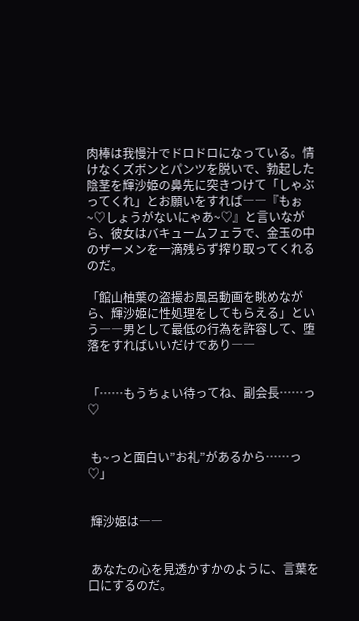肉棒は我慢汁でドロドロになっている。情けなくズボンとパンツを脱いで、勃起した陰茎を輝沙姫の鼻先に突きつけて「しゃぶってくれ」とお願いをすれば――『もぉ~♡しょうがないにゃあ~♡』と言いながら、彼女はバキュームフェラで、金玉の中のザーメンを一滴残らず搾り取ってくれるのだ。

「館山柚葉の盗撮お風呂動画を眺めながら、輝沙姫に性処理をしてもらえる」という――男として最低の行為を許容して、堕落をすればいいだけであり――


「……もうちょい待ってね、副会長……っ♡


 も~っと面白い”お礼”があるから……っ♡」


 輝沙姫は――


 あなたの心を見透かすかのように、言葉を口にするのだ。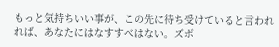もっと気持ちいい事が、この先に待ち受けていると言われれば、あなたにはなすすべはない。ズボ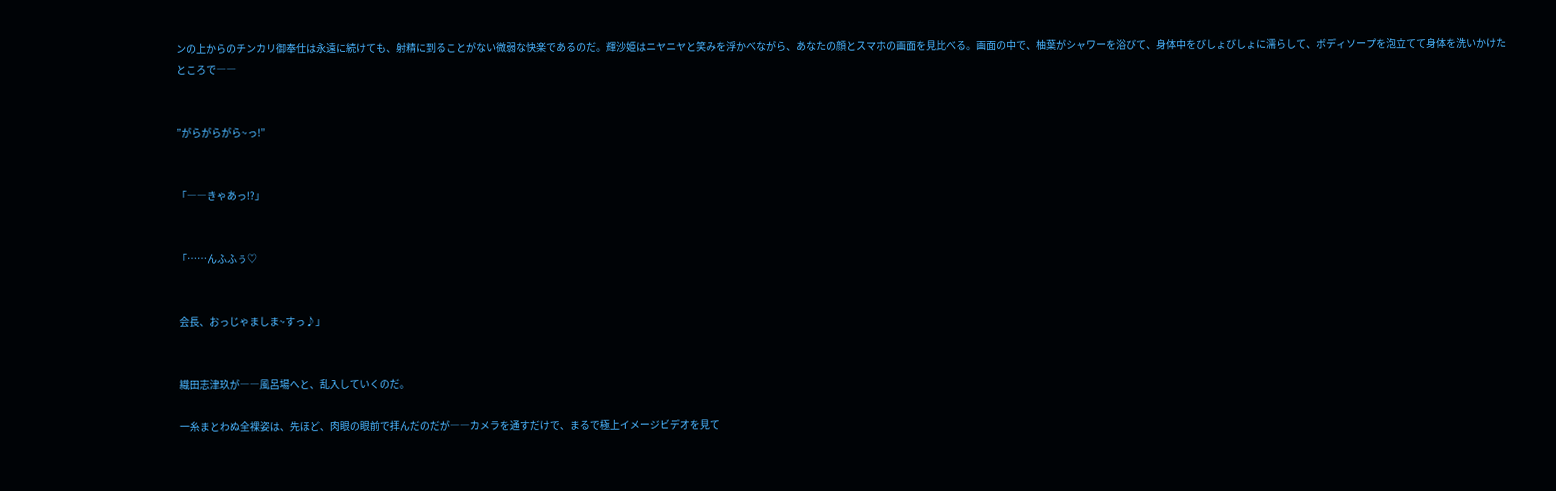ンの上からのチンカリ御奉仕は永遠に続けても、射精に到ることがない微弱な快楽であるのだ。輝沙姫はニヤニヤと笑みを浮かべながら、あなたの顔とスマホの画面を見比べる。画面の中で、柚葉がシャワーを浴びて、身体中をびしょびしょに濡らして、ボディソープを泡立てて身体を洗いかけたところで――


”がらがらがら~っ!”


「――きゃあっ!?」


「……んふふぅ♡


 会長、おっじゃましま~すっ♪」


 織田志津玖が――風呂場へと、乱入していくのだ。

 一糸まとわぬ全裸姿は、先ほど、肉眼の眼前で拝んだのだが――カメラを通すだけで、まるで極上イメージビデオを見て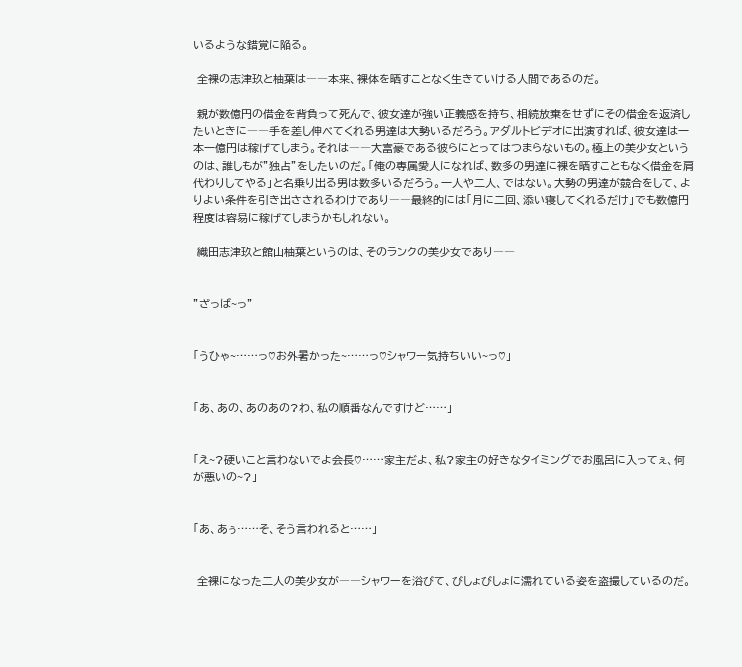いるような錯覚に陥る。

 全裸の志津玖と柚葉は――本来、裸体を晒すことなく生きていける人間であるのだ。

 親が数億円の借金を背負って死んで、彼女達が強い正義感を持ち、相続放棄をせずにその借金を返済したいときに――手を差し伸べてくれる男達は大勢いるだろう。アダルトビデオに出演すれば、彼女達は一本一億円は稼げてしまう。それは――大富豪である彼らにとってはつまらないもの。極上の美少女というのは、誰しもが”独占”をしたいのだ。「俺の専属愛人になれば、数多の男達に裸を晒すこともなく借金を肩代わりしてやる」と名乗り出る男は数多いるだろう。一人や二人、ではない。大勢の男達が競合をして、よりよい条件を引き出さされるわけであり――最終的には「月に二回、添い寝してくれるだけ」でも数億円程度は容易に稼げてしまうかもしれない。

 織田志津玖と館山柚葉というのは、そのランクの美少女であり――


”ざっば~っ”


「うひゃ~……っ♡お外暑かった~……っ♡シャワー気持ちいい~っ♡」


「あ、あの、あのあの?わ、私の順番なんですけど……」


「え~?硬いこと言わないでよ会長♡……家主だよ、私?家主の好きなタイミングでお風呂に入ってぇ、何が悪いの~?」


「あ、あぅ……そ、そう言われると……」


 全裸になった二人の美少女が――シャワーを浴びて、びしょびしょに濡れている姿を盗撮しているのだ。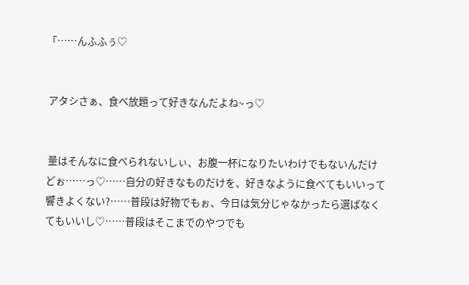「……んふふぅ♡


 アタシさぁ、食べ放題って好きなんだよね~っ♡


 量はそんなに食べられないしぃ、お腹一杯になりたいわけでもないんだけどぉ……っ♡……自分の好きなものだけを、好きなように食べてもいいって響きよくない?……普段は好物でもぉ、今日は気分じゃなかったら選ばなくてもいいし♡……普段はそこまでのやつでも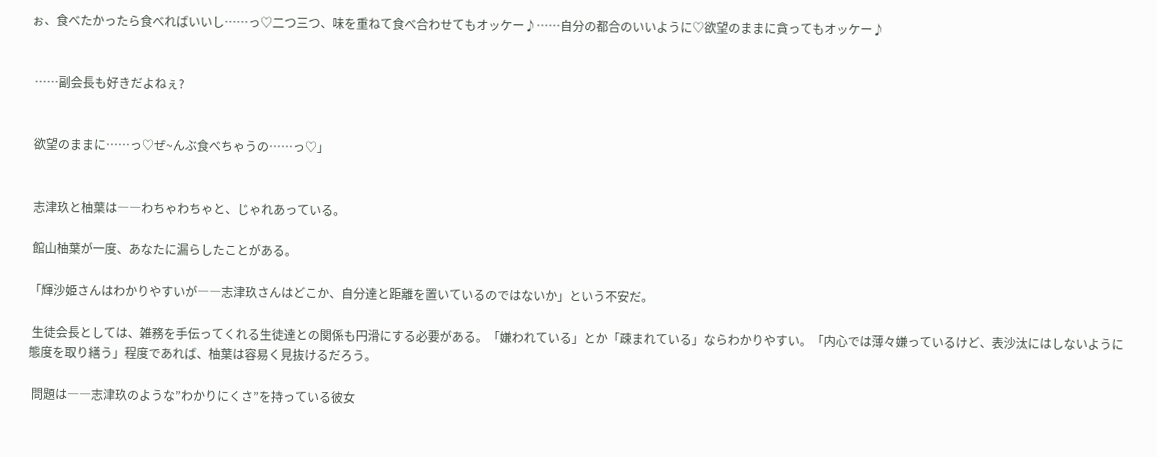ぉ、食べたかったら食べればいいし……っ♡二つ三つ、味を重ねて食べ合わせてもオッケー♪……自分の都合のいいように♡欲望のままに貪ってもオッケー♪


 ……副会長も好きだよねぇ?


 欲望のままに……っ♡ぜ~んぶ食べちゃうの……っ♡」


 志津玖と柚葉は――わちゃわちゃと、じゃれあっている。

 館山柚葉が一度、あなたに漏らしたことがある。

「輝沙姫さんはわかりやすいが――志津玖さんはどこか、自分達と距離を置いているのではないか」という不安だ。

 生徒会長としては、雑務を手伝ってくれる生徒達との関係も円滑にする必要がある。「嫌われている」とか「疎まれている」ならわかりやすい。「内心では薄々嫌っているけど、表沙汰にはしないように態度を取り繕う」程度であれば、柚葉は容易く見抜けるだろう。

 問題は――志津玖のような”わかりにくさ”を持っている彼女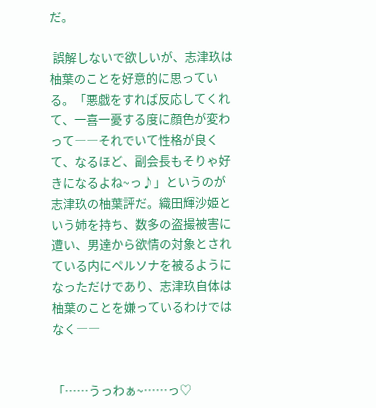だ。

 誤解しないで欲しいが、志津玖は柚葉のことを好意的に思っている。「悪戯をすれば反応してくれて、一喜一憂する度に顔色が変わって――それでいて性格が良くて、なるほど、副会長もそりゃ好きになるよね~っ♪」というのが志津玖の柚葉評だ。織田輝沙姫という姉を持ち、数多の盗撮被害に遭い、男達から欲情の対象とされている内にペルソナを被るようになっただけであり、志津玖自体は柚葉のことを嫌っているわけではなく――


「……うっわぁ~……っ♡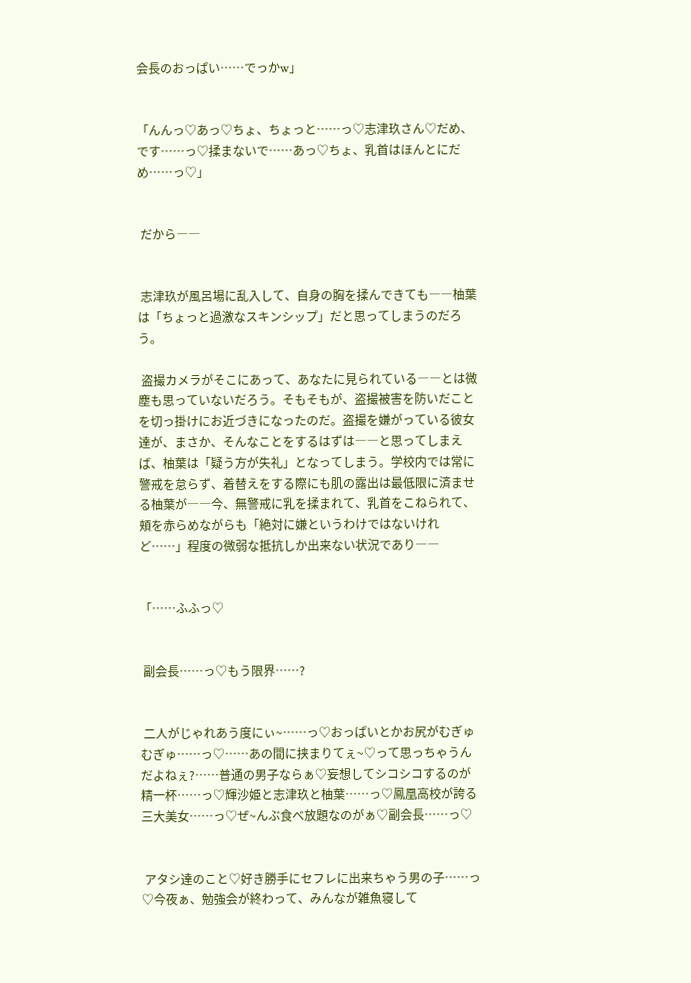会長のおっぱい……でっかw」


「んんっ♡あっ♡ちょ、ちょっと……っ♡志津玖さん♡だめ、です……っ♡揉まないで……あっ♡ちょ、乳首はほんとにだめ……っ♡」


 だから――


 志津玖が風呂場に乱入して、自身の胸を揉んできても――柚葉は「ちょっと過激なスキンシップ」だと思ってしまうのだろう。

 盗撮カメラがそこにあって、あなたに見られている――とは微塵も思っていないだろう。そもそもが、盗撮被害を防いだことを切っ掛けにお近づきになったのだ。盗撮を嫌がっている彼女達が、まさか、そんなことをするはずは――と思ってしまえば、柚葉は「疑う方が失礼」となってしまう。学校内では常に警戒を怠らず、着替えをする際にも肌の露出は最低限に済ませる柚葉が――今、無警戒に乳を揉まれて、乳首をこねられて、頬を赤らめながらも「絶対に嫌というわけではないけれど……」程度の微弱な抵抗しか出来ない状況であり――


「……ふふっ♡


 副会長……っ♡もう限界……?


 二人がじゃれあう度にぃ~……っ♡おっぱいとかお尻がむぎゅむぎゅ……っ♡……あの間に挟まりてぇ~♡って思っちゃうんだよねぇ?……普通の男子ならぁ♡妄想してシコシコするのが精一杯……っ♡輝沙姫と志津玖と柚葉……っ♡鳳凰高校が誇る三大美女……っ♡ぜ~んぶ食べ放題なのがぁ♡副会長……っ♡


 アタシ達のこと♡好き勝手にセフレに出来ちゃう男の子……っ♡今夜ぁ、勉強会が終わって、みんなが雑魚寝して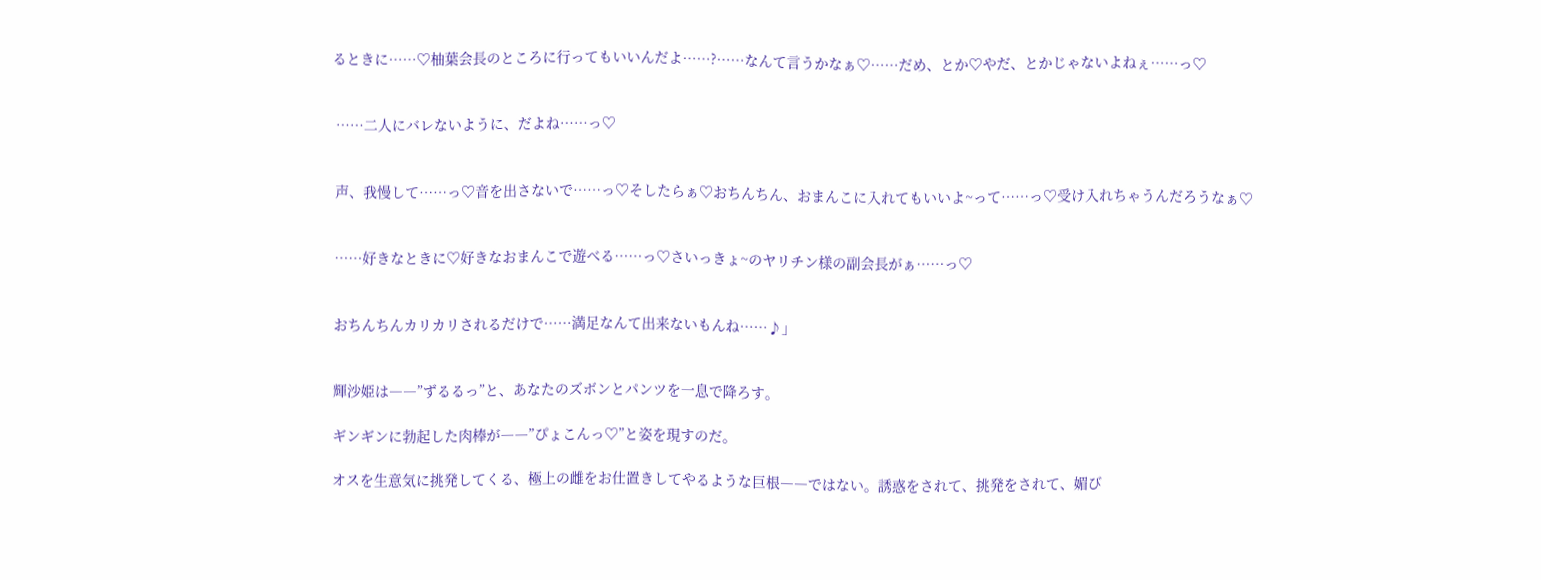るときに……♡柚葉会長のところに行ってもいいんだよ……?……なんて言うかなぁ♡……だめ、とか♡やだ、とかじゃないよねぇ……っ♡


 ……二人にバレないように、だよね……っ♡


 声、我慢して……っ♡音を出さないで……っ♡そしたらぁ♡おちんちん、おまんこに入れてもいいよ~って……っ♡受け入れちゃうんだろうなぁ♡


 ……好きなときに♡好きなおまんこで遊べる……っ♡さいっきょ~のヤリチン様の副会長がぁ……っ♡


 おちんちんカリカリされるだけで……満足なんて出来ないもんね……♪」


 輝沙姫は――”ずるるっ”と、あなたのズボンとパンツを一息で降ろす。

 ギンギンに勃起した肉棒が――”ぴょこんっ♡”と姿を現すのだ。

 オスを生意気に挑発してくる、極上の雌をお仕置きしてやるような巨根――ではない。誘惑をされて、挑発をされて、媚び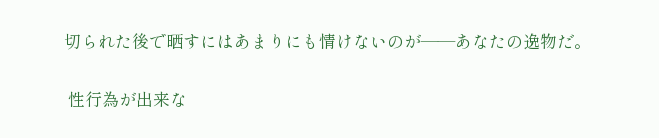切られた後で晒すにはあまりにも情けないのが――あなたの逸物だ。

 性行為が出来な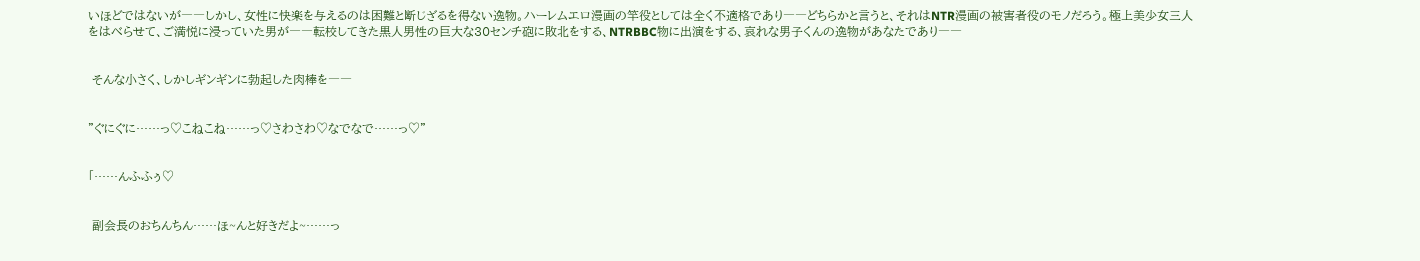いほどではないが――しかし、女性に快楽を与えるのは困難と断じざるを得ない逸物。ハーレムエロ漫画の竿役としては全く不適格であり――どちらかと言うと、それはNTR漫画の被害者役のモノだろう。極上美少女三人をはべらせて、ご満悦に浸っていた男が――転校してきた黒人男性の巨大な30センチ砲に敗北をする、NTRBBC物に出演をする、哀れな男子くんの逸物があなたであり――


 そんな小さく、しかしギンギンに勃起した肉棒を――


”ぐにぐに……っ♡こねこね……っ♡さわさわ♡なでなで……っ♡”


「……んふふぅ♡


 副会長のおちんちん……ほ~んと好きだよ~……っ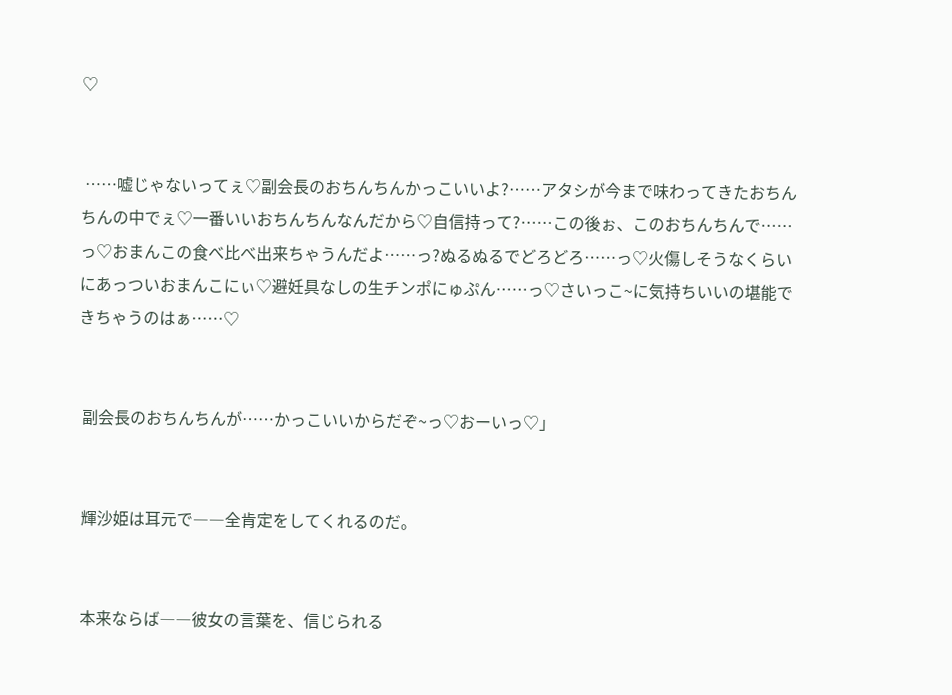♡


 ……嘘じゃないってぇ♡副会長のおちんちんかっこいいよ?……アタシが今まで味わってきたおちんちんの中でぇ♡一番いいおちんちんなんだから♡自信持って?……この後ぉ、このおちんちんで……っ♡おまんこの食べ比べ出来ちゃうんだよ……っ?ぬるぬるでどろどろ……っ♡火傷しそうなくらいにあっついおまんこにぃ♡避妊具なしの生チンポにゅぷん……っ♡さいっこ~に気持ちいいの堪能できちゃうのはぁ……♡


 副会長のおちんちんが……かっこいいからだぞ~っ♡おーいっ♡」


 輝沙姫は耳元で――全肯定をしてくれるのだ。


 本来ならば――彼女の言葉を、信じられる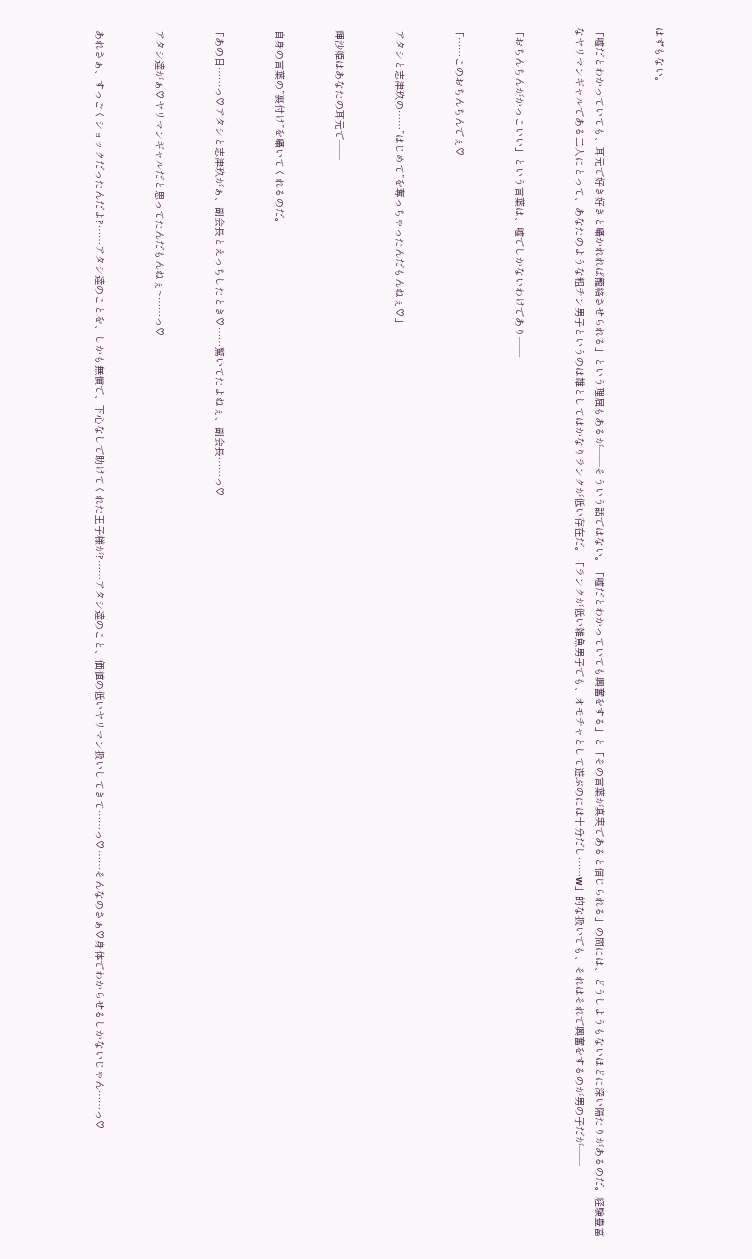はずもない。


「嘘だとわかっていても、耳元で好き好きと囁かれれば籠絡させられる」という理屈もあるが――そういう話ではない。「嘘だとわかっていても興奮をする」と「その言葉が真実であると信じられる」の間には、どうしようもないほどに深い隔たりがあるのだ。経験豊富なヤリマンギャルである二人にとって、あなたのような粗チン男子というのは雄としてはかなりランクが低い存在だ。「ランクが低い雑魚男子でも、オモチャとして遊ぶのには十分だし……w」的な扱いでも、それはそれで興奮をするのが男の子だが――


「おちんちんがかっこいい」という言葉は、嘘でしかないわけであり――


「……このおちんちんでぇ♡


 アタシと志津玖の……”はじめて”を奪っちゃったんだもんねぇ♡」


 輝沙姫はあなたの耳元で――


 自身の言葉の”裏付け”を囁いてくれるのだ。


「あの日……っ♡アタシと志津玖がぁ、副会長とえっちしたとき♡……驚いてたよねぇ、副会長……っ♡


 アタシ達がぁ♡ヤリマンギャルだと思ってたんだもんねぇ~……っ♡


 あれさぁ、すっごくショックだったんだよ?……アタシ達のことを、しかも無償で、下心なしで助けてくれた王子様が?……アタシ達のこと、価値の低いヤリマン扱いしてきて……っ♡……そんなのさぁ♡身体でわからせるしかないじゃん……っ♡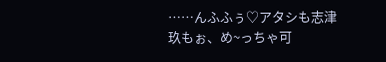……んふふぅ♡アタシも志津玖もぉ、め~っちゃ可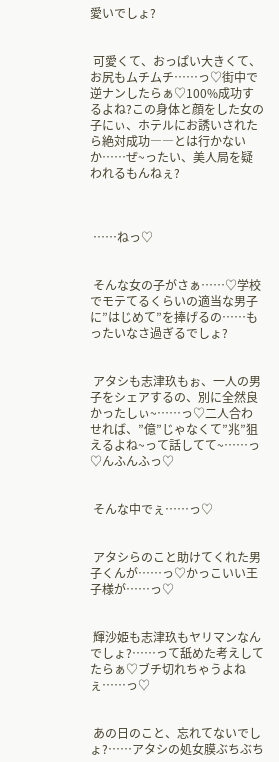愛いでしょ?


 可愛くて、おっぱい大きくて、お尻もムチムチ……っ♡街中で逆ナンしたらぁ♡100%成功するよね?この身体と顔をした女の子にぃ、ホテルにお誘いされたら絶対成功――とは行かないか……ぜ~ったい、美人局を疑われるもんねぇ?



 ……ねっ♡


 そんな女の子がさぁ……♡学校でモテてるくらいの適当な男子に”はじめて”を捧げるの……もったいなさ過ぎるでしょ?


 アタシも志津玖もぉ、一人の男子をシェアするの、別に全然良かったしぃ~……っ♡二人合わせれば、”億”じゃなくて”兆”狙えるよね~って話してて~……っ♡んふんふっ♡


 そんな中でぇ……っ♡


 アタシらのこと助けてくれた男子くんが……っ♡かっこいい王子様が……っ♡


 輝沙姫も志津玖もヤリマンなんでしょ?……って舐めた考えしてたらぁ♡ブチ切れちゃうよねぇ……っ♡


 あの日のこと、忘れてないでしょ?……アタシの処女膜ぶちぶち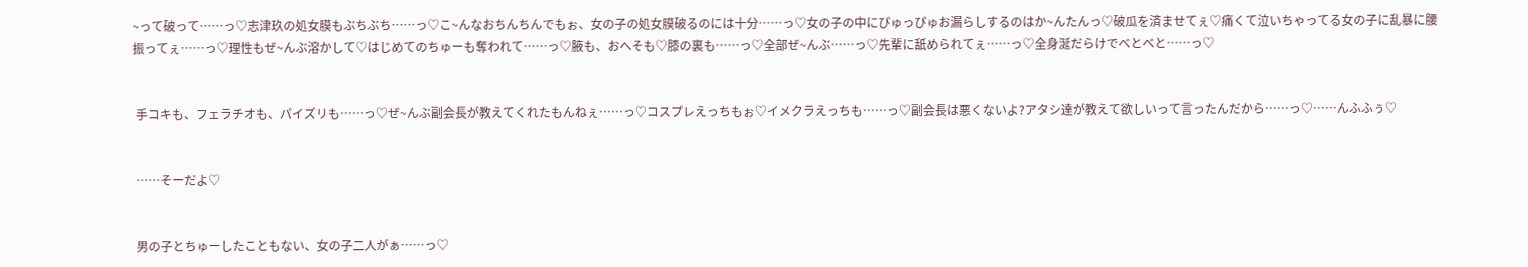~って破って……っ♡志津玖の処女膜もぶちぶち……っ♡こ~んなおちんちんでもぉ、女の子の処女膜破るのには十分……っ♡女の子の中にぴゅっぴゅお漏らしするのはか~んたんっ♡破瓜を済ませてぇ♡痛くて泣いちゃってる女の子に乱暴に腰振ってぇ……っ♡理性もぜ~んぶ溶かして♡はじめてのちゅーも奪われて……っ♡腋も、おへそも♡膝の裏も……っ♡全部ぜ~んぶ……っ♡先輩に舐められてぇ……っ♡全身涎だらけでべとべと……っ♡


 手コキも、フェラチオも、パイズリも……っ♡ぜ~んぶ副会長が教えてくれたもんねぇ……っ♡コスプレえっちもぉ♡イメクラえっちも……っ♡副会長は悪くないよ?アタシ達が教えて欲しいって言ったんだから……っ♡……んふふぅ♡


 ……そーだよ♡


 男の子とちゅーしたこともない、女の子二人がぁ……っ♡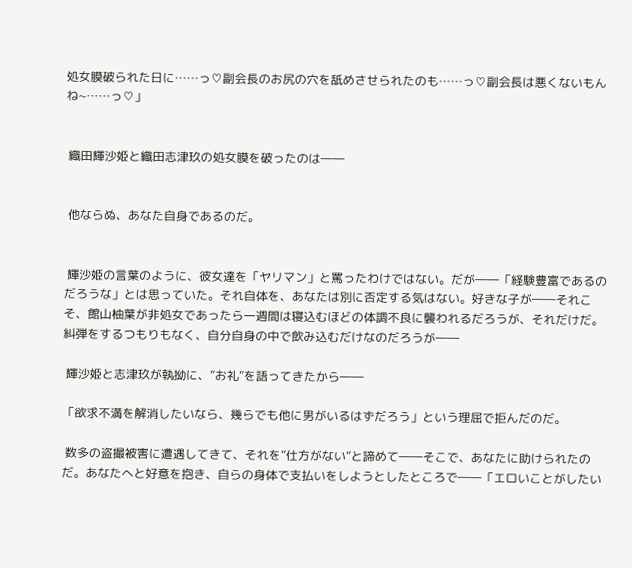処女膜破られた日に……っ♡副会長のお尻の穴を舐めさせられたのも……っ♡副会長は悪くないもんね~……っ♡」


 織田輝沙姫と織田志津玖の処女膜を破ったのは――


 他ならぬ、あなた自身であるのだ。


 輝沙姫の言葉のように、彼女達を「ヤリマン」と罵ったわけではない。だが――「経験豊富であるのだろうな」とは思っていた。それ自体を、あなたは別に否定する気はない。好きな子が――それこそ、館山柚葉が非処女であったら一週間は寝込むほどの体調不良に襲われるだろうが、それだけだ。糾弾をするつもりもなく、自分自身の中で飲み込むだけなのだろうが――

 輝沙姫と志津玖が執拗に、”お礼”を語ってきたから――

「欲求不満を解消したいなら、幾らでも他に男がいるはずだろう」という理屈で拒んだのだ。

 数多の盗撮被害に遭遇してきて、それを”仕方がない”と諦めて――そこで、あなたに助けられたのだ。あなたへと好意を抱き、自らの身体で支払いをしようとしたところで――「エロいことがしたい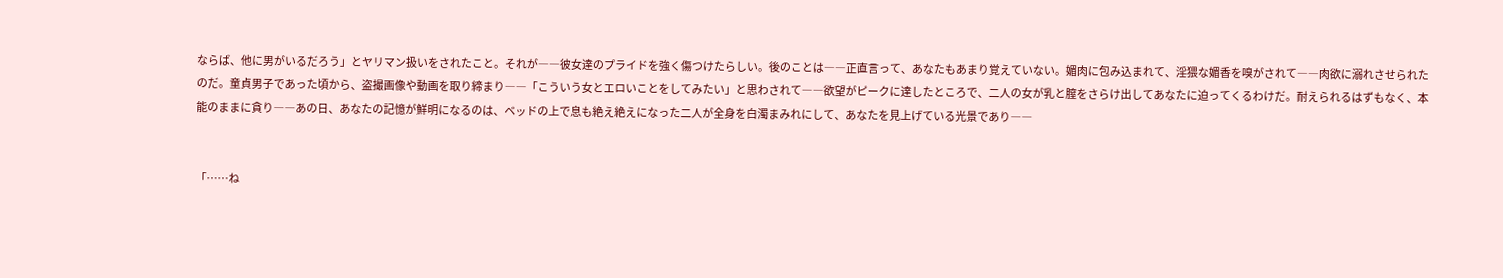ならば、他に男がいるだろう」とヤリマン扱いをされたこと。それが――彼女達のプライドを強く傷つけたらしい。後のことは――正直言って、あなたもあまり覚えていない。媚肉に包み込まれて、淫猥な媚香を嗅がされて――肉欲に溺れさせられたのだ。童貞男子であった頃から、盗撮画像や動画を取り締まり――「こういう女とエロいことをしてみたい」と思わされて――欲望がピークに達したところで、二人の女が乳と膣をさらけ出してあなたに迫ってくるわけだ。耐えられるはずもなく、本能のままに貪り――あの日、あなたの記憶が鮮明になるのは、ベッドの上で息も絶え絶えになった二人が全身を白濁まみれにして、あなたを見上げている光景であり――


「……ね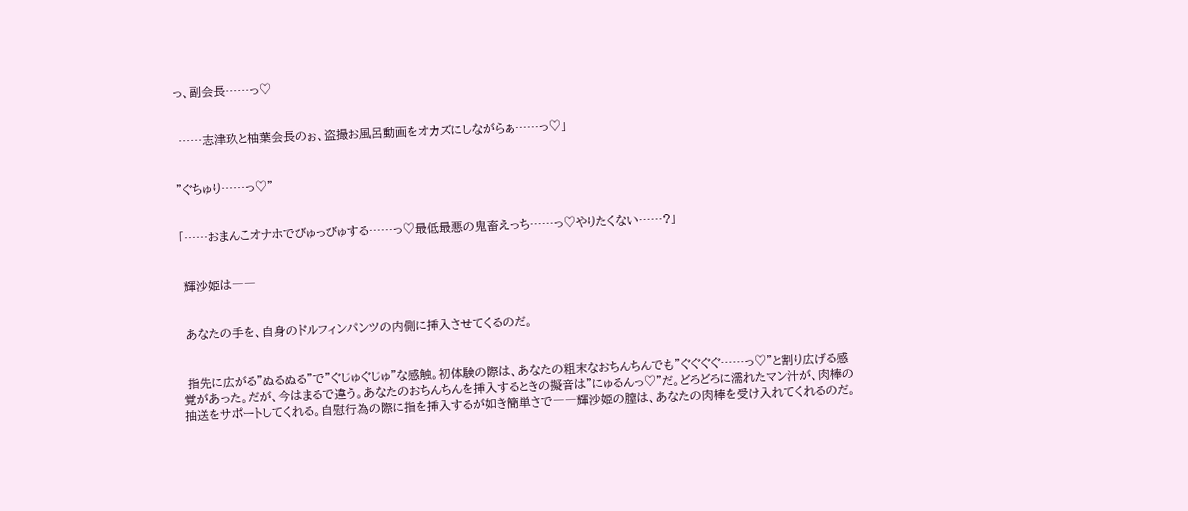っ、副会長……っ♡


 ……志津玖と柚葉会長のぉ、盗撮お風呂動画をオカズにしながらぁ……っ♡」


”ぐちゅり……っ♡”


「……おまんこオナホでびゅっびゅする……っ♡最低最悪の鬼畜えっち……っ♡やりたくない……?」


 輝沙姫は――


 あなたの手を、自身のドルフィンパンツの内側に挿入させてくるのだ。


 指先に広がる”ぬるぬる”で”ぐじゅぐじゅ”な感触。初体験の際は、あなたの粗末なおちんちんでも”ぐぐぐぐ……っ♡”と割り広げる感覚があった。だが、今はまるで違う。あなたのおちんちんを挿入するときの擬音は”にゅるんっ♡”だ。どろどろに濡れたマン汁が、肉棒の抽送をサポートしてくれる。自慰行為の際に指を挿入するが如き簡単さで――輝沙姫の膣は、あなたの肉棒を受け入れてくれるのだ。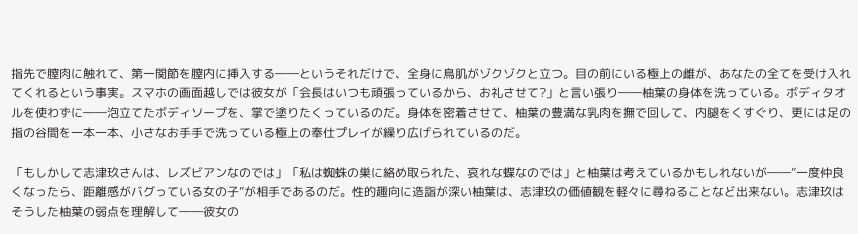指先で膣肉に触れて、第一関節を膣内に挿入する――というそれだけで、全身に鳥肌がゾクゾクと立つ。目の前にいる極上の雌が、あなたの全てを受け入れてくれるという事実。スマホの画面越しでは彼女が「会長はいつも頑張っているから、お礼させて?」と言い張り――柚葉の身体を洗っている。ボディタオルを使わずに――泡立てたボディソープを、掌で塗りたくっているのだ。身体を密着させて、柚葉の豊満な乳肉を撫で回して、内腿をくすぐり、更には足の指の谷間を一本一本、小さなお手手で洗っている極上の奉仕プレイが繰り広げられているのだ。

「もしかして志津玖さんは、レズビアンなのでは」「私は蜘蛛の巣に絡め取られた、哀れな蝶なのでは」と柚葉は考えているかもしれないが――”一度仲良くなったら、距離感がバグっている女の子”が相手であるのだ。性的趣向に造詣が深い柚葉は、志津玖の価値観を軽々に尋ねることなど出来ない。志津玖はそうした柚葉の弱点を理解して――彼女の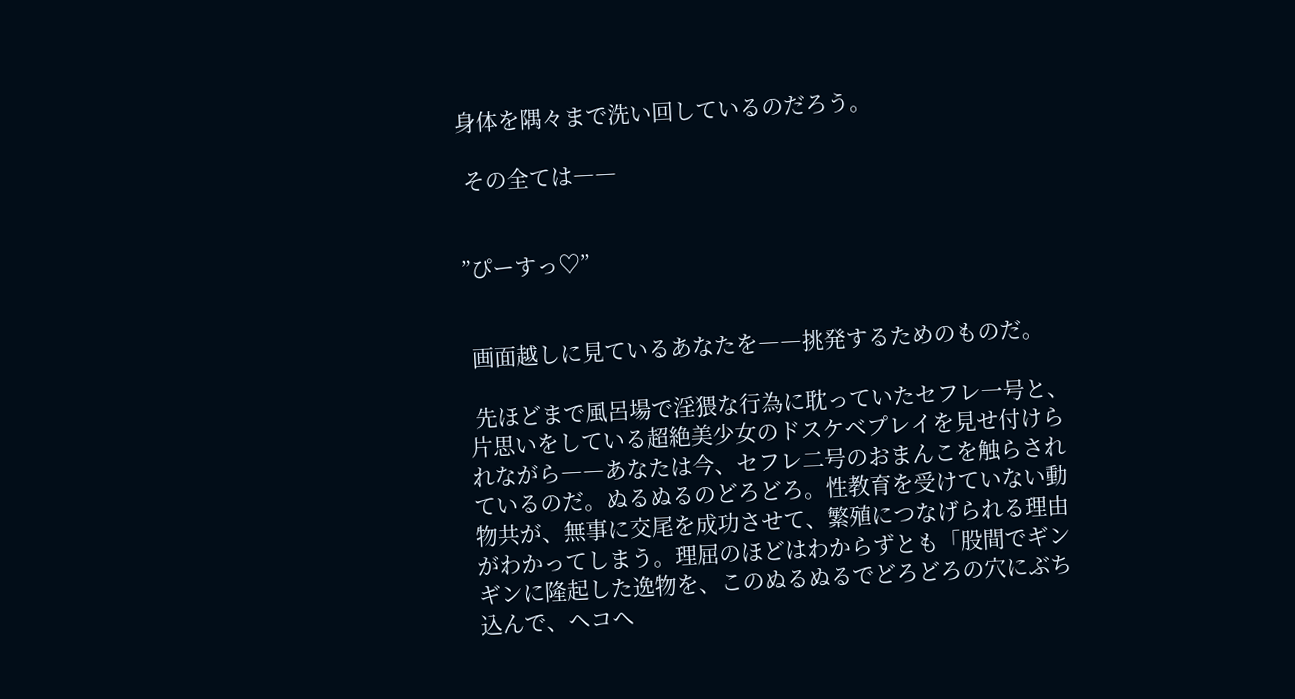身体を隅々まで洗い回しているのだろう。

 その全ては――


”ぴーすっ♡”


 画面越しに見ているあなたを――挑発するためのものだ。

 先ほどまで風呂場で淫猥な行為に耽っていたセフレ一号と、片思いをしている超絶美少女のドスケベプレイを見せ付けられながら――あなたは今、セフレ二号のおまんこを触らされているのだ。ぬるぬるのどろどろ。性教育を受けていない動物共が、無事に交尾を成功させて、繁殖につなげられる理由がわかってしまう。理屈のほどはわからずとも「股間でギンギンに隆起した逸物を、このぬるぬるでどろどろの穴にぶち込んで、ヘコヘ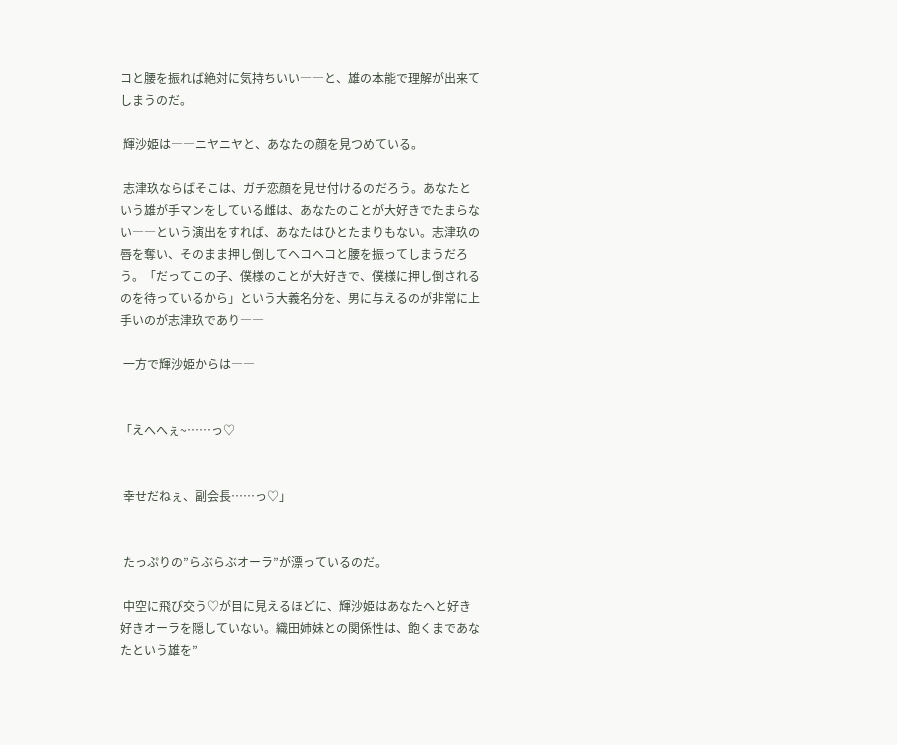コと腰を振れば絶対に気持ちいい――と、雄の本能で理解が出来てしまうのだ。

 輝沙姫は――ニヤニヤと、あなたの顔を見つめている。

 志津玖ならばそこは、ガチ恋顔を見せ付けるのだろう。あなたという雄が手マンをしている雌は、あなたのことが大好きでたまらない――という演出をすれば、あなたはひとたまりもない。志津玖の唇を奪い、そのまま押し倒してヘコヘコと腰を振ってしまうだろう。「だってこの子、僕様のことが大好きで、僕様に押し倒されるのを待っているから」という大義名分を、男に与えるのが非常に上手いのが志津玖であり――

 一方で輝沙姫からは――


「えへへぇ~……っ♡


 幸せだねぇ、副会長……っ♡」


 たっぷりの”らぶらぶオーラ”が漂っているのだ。

 中空に飛び交う♡が目に見えるほどに、輝沙姫はあなたへと好き好きオーラを隠していない。織田姉妹との関係性は、飽くまであなたという雄を”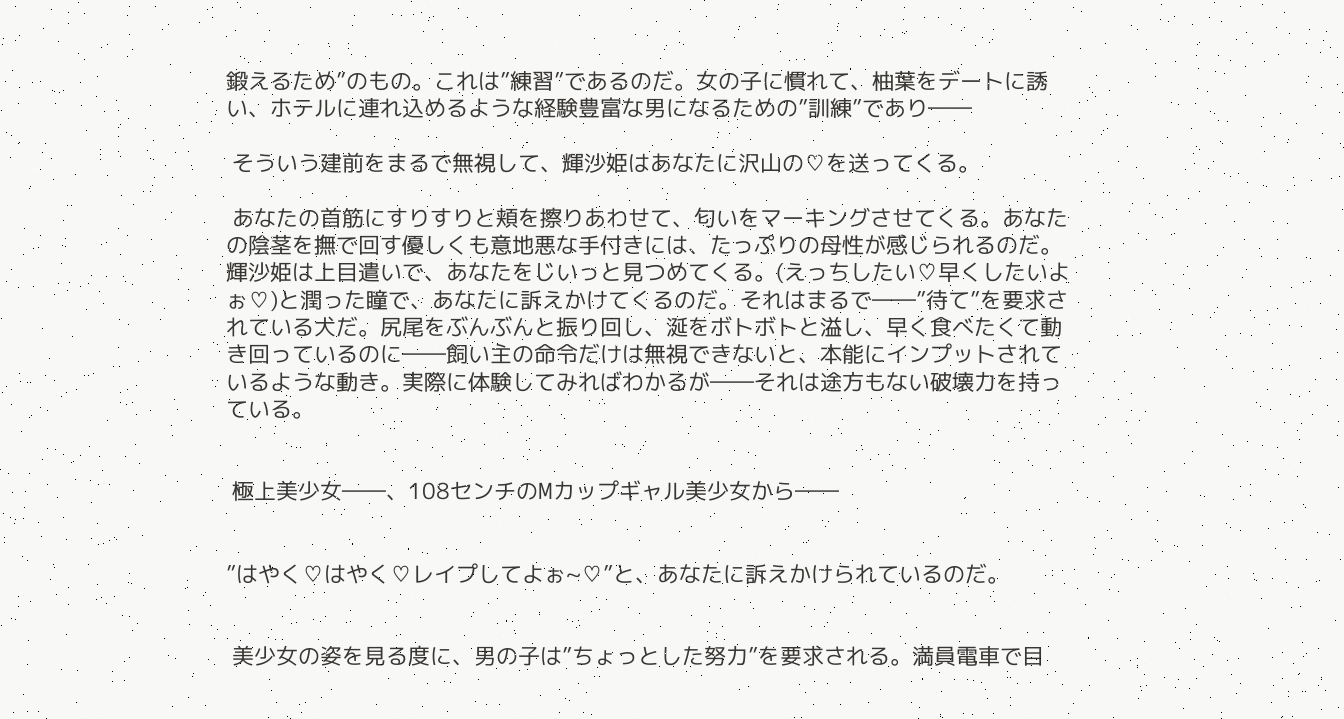鍛えるため”のもの。これは”練習”であるのだ。女の子に慣れて、柚葉をデートに誘い、ホテルに連れ込めるような経験豊富な男になるための”訓練”であり――

 そういう建前をまるで無視して、輝沙姫はあなたに沢山の♡を送ってくる。

 あなたの首筋にすりすりと頬を擦りあわせて、匂いをマーキングさせてくる。あなたの陰茎を撫で回す優しくも意地悪な手付きには、たっぷりの母性が感じられるのだ。輝沙姫は上目遣いで、あなたをじいっと見つめてくる。(えっちしたい♡早くしたいよぉ♡)と潤った瞳で、あなたに訴えかけてくるのだ。それはまるで――”待て”を要求されている犬だ。尻尾をぶんぶんと振り回し、涎をボトボトと溢し、早く食べたくて動き回っているのに――飼い主の命令だけは無視できないと、本能にインプットされているような動き。実際に体験してみればわかるが――それは途方もない破壊力を持っている。


 極上美少女――、108センチのMカップギャル美少女から――


”はやく♡はやく♡レイプしてよぉ~♡”と、あなたに訴えかけられているのだ。


 美少女の姿を見る度に、男の子は”ちょっとした努力”を要求される。満員電車で目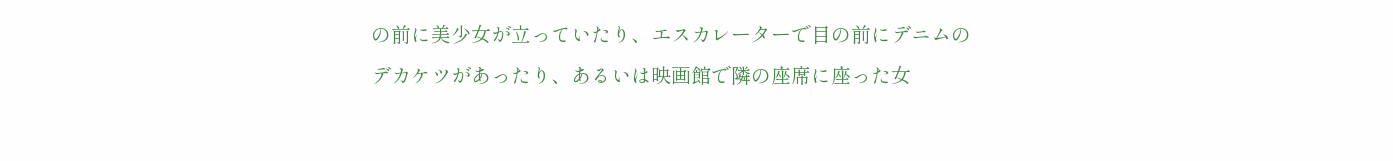の前に美少女が立っていたり、エスカレーターで目の前にデニムのデカケツがあったり、あるいは映画館で隣の座席に座った女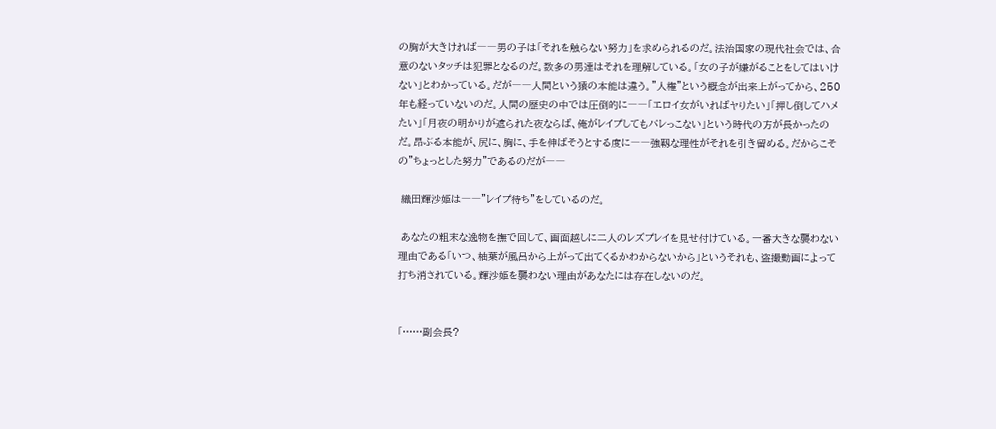の胸が大きければ――男の子は「それを触らない努力」を求められるのだ。法治国家の現代社会では、合意のないタッチは犯罪となるのだ。数多の男達はそれを理解している。「女の子が嫌がることをしてはいけない」とわかっている。だが――人間という猿の本能は違う。”人権”という概念が出来上がってから、250年も経っていないのだ。人間の歴史の中では圧倒的に――「エロイ女がいればヤりたい」「押し倒してハメたい」「月夜の明かりが遮られた夜ならば、俺がレイプしてもバレっこない」という時代の方が長かったのだ。昂ぶる本能が、尻に、胸に、手を伸ばそうとする度に――強靱な理性がそれを引き留める。だからこその”ちょっとした努力”であるのだが――

 織田輝沙姫は――”レイプ待ち”をしているのだ。

 あなたの粗末な逸物を撫で回して、画面越しに二人のレズプレイを見せ付けている。一番大きな襲わない理由である「いつ、柚葉が風呂から上がって出てくるかわからないから」というそれも、盗撮動画によって打ち消されている。輝沙姫を襲わない理由があなたには存在しないのだ。


「……副会長?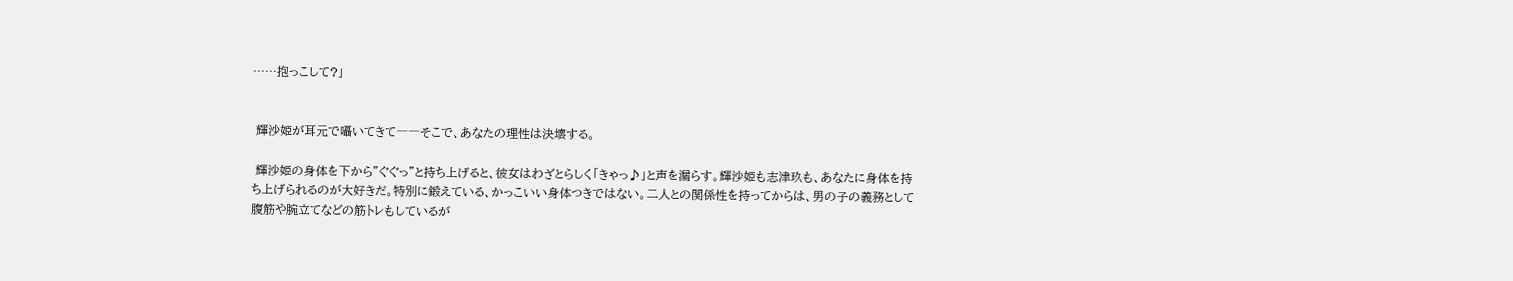……抱っこして?」


 輝沙姫が耳元で囁いてきて――そこで、あなたの理性は決壊する。

 輝沙姫の身体を下から”ぐぐっ”と持ち上げると、彼女はわざとらしく「きゃっ♪」と声を漏らす。輝沙姫も志津玖も、あなたに身体を持ち上げられるのが大好きだ。特別に鍛えている、かっこいい身体つきではない。二人との関係性を持ってからは、男の子の義務として腹筋や腕立てなどの筋トレもしているが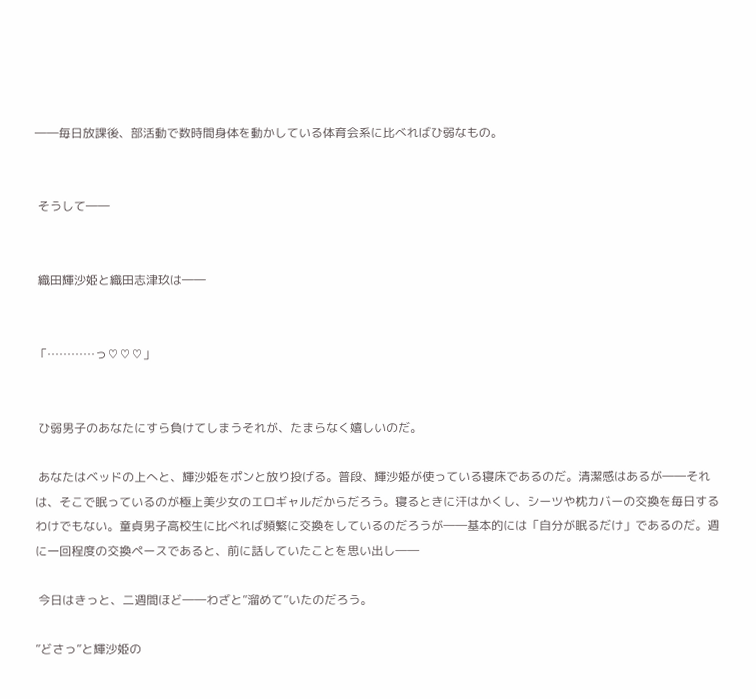――毎日放課後、部活動で数時間身体を動かしている体育会系に比べればひ弱なもの。


 そうして――


 織田輝沙姫と織田志津玖は――


「…………っ♡♡♡」


 ひ弱男子のあなたにすら負けてしまうそれが、たまらなく嬉しいのだ。

 あなたはベッドの上へと、輝沙姫をポンと放り投げる。普段、輝沙姫が使っている寝床であるのだ。清潔感はあるが――それは、そこで眠っているのが極上美少女のエロギャルだからだろう。寝るときに汗はかくし、シーツや枕カバーの交換を毎日するわけでもない。童貞男子高校生に比べれば頻繁に交換をしているのだろうが――基本的には「自分が眠るだけ」であるのだ。週に一回程度の交換ペースであると、前に話していたことを思い出し――

 今日はきっと、二週間ほど――わざと”溜めて”いたのだろう。

”どさっ”と輝沙姫の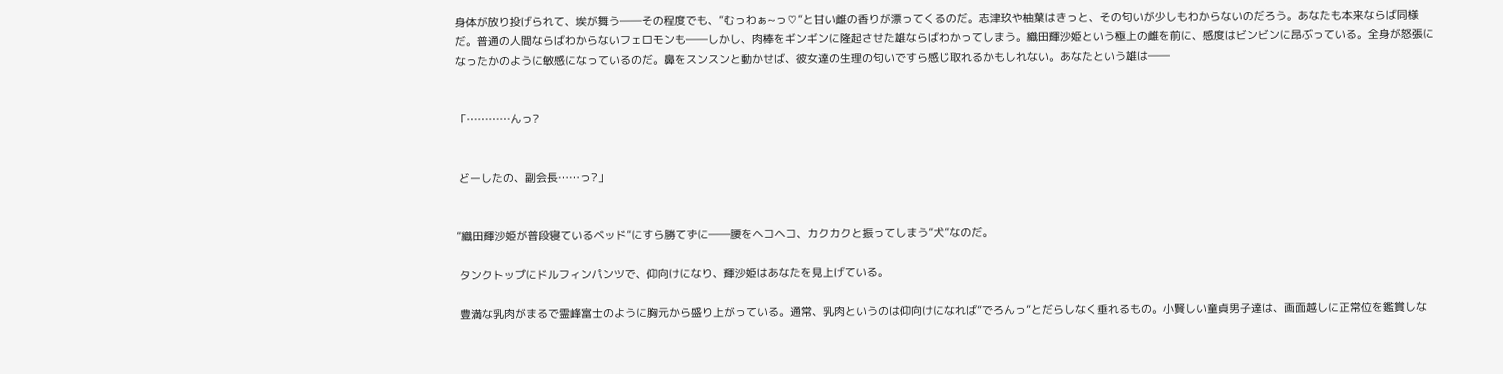身体が放り投げられて、埃が舞う――その程度でも、”むっわぁ~っ♡”と甘い雌の香りが漂ってくるのだ。志津玖や柚葉はきっと、その匂いが少しもわからないのだろう。あなたも本来ならば同様だ。普通の人間ならばわからないフェロモンも――しかし、肉棒をギンギンに隆起させた雄ならばわかってしまう。織田輝沙姫という極上の雌を前に、感度はビンビンに昂ぶっている。全身が怒張になったかのように敏感になっているのだ。鼻をスンスンと動かせば、彼女達の生理の匂いですら感じ取れるかもしれない。あなたという雄は――


「…………んっ?


 どーしたの、副会長……っ?」


”織田輝沙姫が普段寝ているベッド”にすら勝てずに――腰をヘコヘコ、カクカクと振ってしまう”犬”なのだ。

 タンクトップにドルフィンパンツで、仰向けになり、輝沙姫はあなたを見上げている。

 豊満な乳肉がまるで霊峰富士のように胸元から盛り上がっている。通常、乳肉というのは仰向けになれば”でろんっ”とだらしなく垂れるもの。小賢しい童貞男子達は、画面越しに正常位を鑑賞しな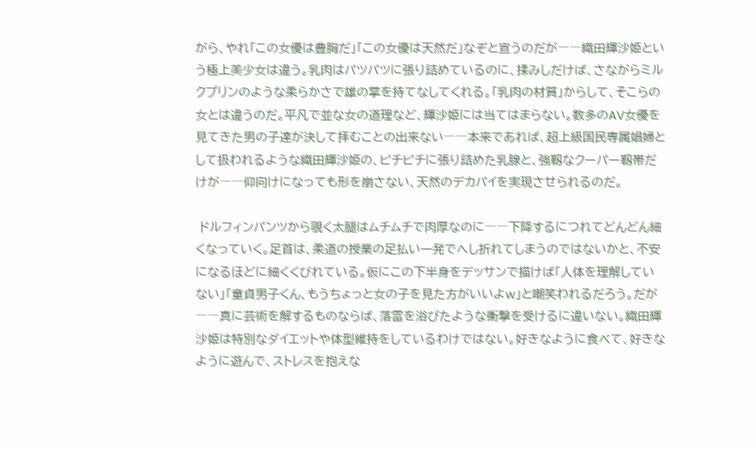がら、やれ「この女優は豊胸だ」「この女優は天然だ」なぞと宣うのだが――織田輝沙姫という極上美少女は違う。乳肉はパツパツに張り詰めているのに、揉みしだけば、さながらミルクプリンのような柔らかさで雄の掌を持てなしてくれる。「乳肉の材質」からして、そこらの女とは違うのだ。平凡で並な女の道理など、輝沙姫には当てはまらない。数多のAV女優を見てきた男の子達が決して拝むことの出来ない――本来であれば、超上級国民専属娼婦として扱われるような織田輝沙姫の、ピチピチに張り詰めた乳腺と、強靱なクーパー靱帯だけが――仰向けになっても形を崩さない、天然のデカパイを実現させられるのだ。

 ドルフィンパンツから覗く太腿はムチムチで肉厚なのに――下降するにつれてどんどん細くなっていく。足首は、柔道の授業の足払い一発でへし折れてしまうのではないかと、不安になるほどに細くくびれている。仮にこの下半身をデッサンで描けば「人体を理解していない」「童貞男子くん、もうちょっと女の子を見た方がいいよw」と嘲笑われるだろう。だが――真に芸術を解するものならば、落雷を浴びたような衝撃を受けるに違いない。織田輝沙姫は特別なダイエットや体型維持をしているわけではない。好きなように食べて、好きなように遊んで、ストレスを抱えな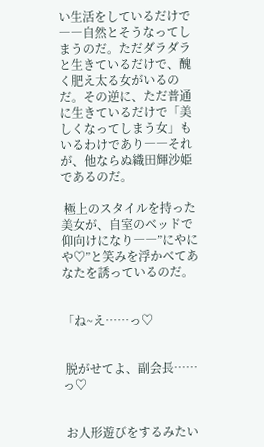い生活をしているだけで――自然とそうなってしまうのだ。ただダラダラと生きているだけで、醜く肥え太る女がいるのだ。その逆に、ただ普通に生きているだけで「美しくなってしまう女」もいるわけであり――それが、他ならぬ織田輝沙姫であるのだ。

 極上のスタイルを持った美女が、自室のベッドで仰向けになり――”にやにや♡”と笑みを浮かべてあなたを誘っているのだ。


「ね~え……っ♡


 脱がせてよ、副会長……っ♡


 お人形遊びをするみたい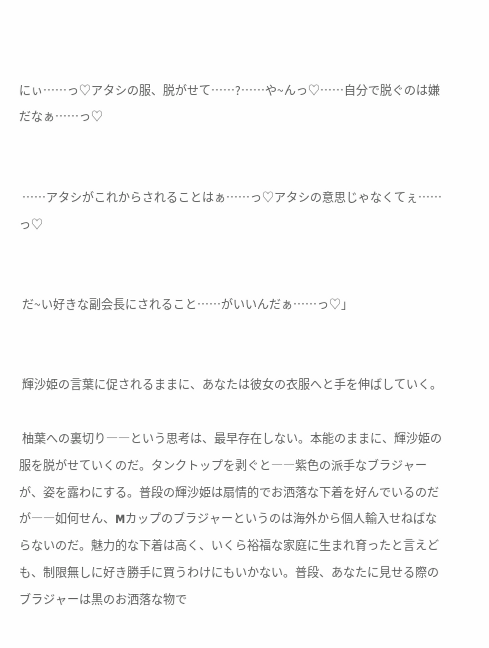にぃ……っ♡アタシの服、脱がせて……?……や~んっ♡……自分で脱ぐのは嫌だなぁ……っ♡


 ……アタシがこれからされることはぁ……っ♡アタシの意思じゃなくてぇ……っ♡


 だ~い好きな副会長にされること……がいいんだぁ……っ♡」


 輝沙姫の言葉に促されるままに、あなたは彼女の衣服へと手を伸ばしていく。

 柚葉への裏切り――という思考は、最早存在しない。本能のままに、輝沙姫の服を脱がせていくのだ。タンクトップを剥ぐと――紫色の派手なブラジャーが、姿を露わにする。普段の輝沙姫は扇情的でお洒落な下着を好んでいるのだが――如何せん、Mカップのブラジャーというのは海外から個人輸入せねばならないのだ。魅力的な下着は高く、いくら裕福な家庭に生まれ育ったと言えども、制限無しに好き勝手に買うわけにもいかない。普段、あなたに見せる際のブラジャーは黒のお洒落な物で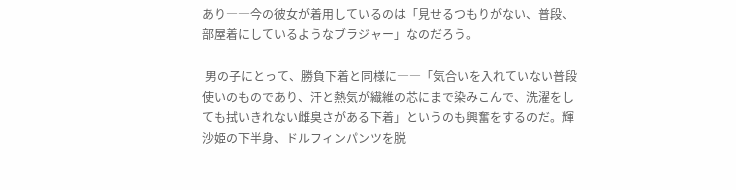あり――今の彼女が着用しているのは「見せるつもりがない、普段、部屋着にしているようなブラジャー」なのだろう。

 男の子にとって、勝負下着と同様に――「気合いを入れていない普段使いのものであり、汗と熱気が繊維の芯にまで染みこんで、洗濯をしても拭いきれない雌臭さがある下着」というのも興奮をするのだ。輝沙姫の下半身、ドルフィンパンツを脱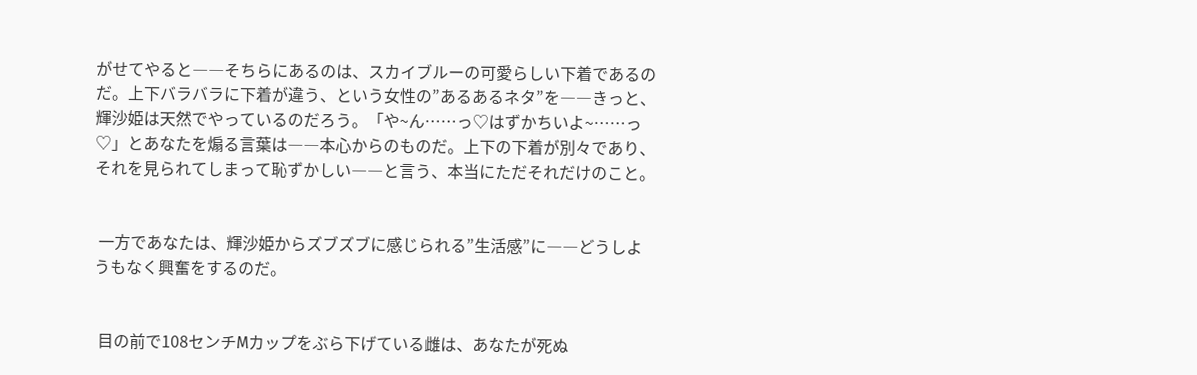がせてやると――そちらにあるのは、スカイブルーの可愛らしい下着であるのだ。上下バラバラに下着が違う、という女性の”あるあるネタ”を――きっと、輝沙姫は天然でやっているのだろう。「や~ん……っ♡はずかちいよ~……っ♡」とあなたを煽る言葉は――本心からのものだ。上下の下着が別々であり、それを見られてしまって恥ずかしい――と言う、本当にただそれだけのこと。


 一方であなたは、輝沙姫からズブズブに感じられる”生活感”に――どうしようもなく興奮をするのだ。


 目の前で108センチMカップをぶら下げている雌は、あなたが死ぬ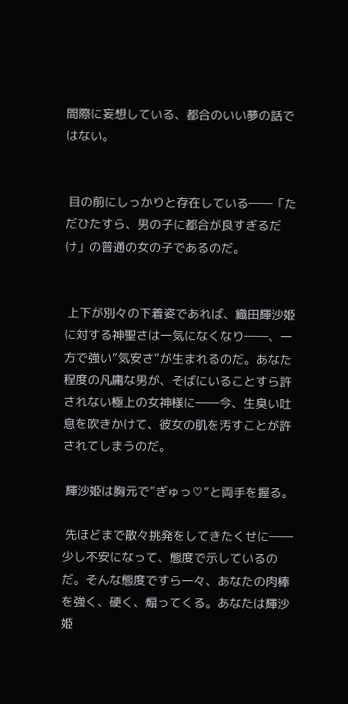間際に妄想している、都合のいい夢の話ではない。


 目の前にしっかりと存在している――「ただひたすら、男の子に都合が良すぎるだけ」の普通の女の子であるのだ。


 上下が別々の下着姿であれば、織田輝沙姫に対する神聖さは一気になくなり――、一方で強い”気安さ”が生まれるのだ。あなた程度の凡庸な男が、そばにいることすら許されない極上の女神様に――今、生臭い吐息を吹きかけて、彼女の肌を汚すことが許されてしまうのだ。

 輝沙姫は胸元で”ぎゅっ♡”と両手を握る。

 先ほどまで散々挑発をしてきたくせに――少し不安になって、態度で示しているのだ。そんな態度ですら一々、あなたの肉棒を強く、硬く、煽ってくる。あなたは輝沙姫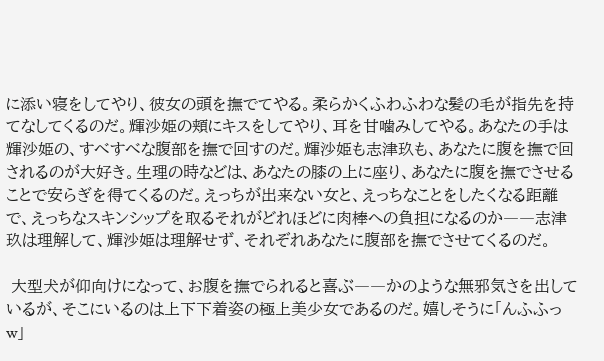に添い寝をしてやり、彼女の頭を撫でてやる。柔らかくふわふわな髪の毛が指先を持てなしてくるのだ。輝沙姫の頬にキスをしてやり、耳を甘噛みしてやる。あなたの手は輝沙姫の、すべすべな腹部を撫で回すのだ。輝沙姫も志津玖も、あなたに腹を撫で回されるのが大好き。生理の時などは、あなたの膝の上に座り、あなたに腹を撫でさせることで安らぎを得てくるのだ。えっちが出来ない女と、えっちなことをしたくなる距離で、えっちなスキンシップを取るそれがどれほどに肉棒への負担になるのか――志津玖は理解して、輝沙姫は理解せず、それぞれあなたに腹部を撫でさせてくるのだ。

 大型犬が仰向けになって、お腹を撫でられると喜ぶ――かのような無邪気さを出しているが、そこにいるのは上下下着姿の極上美少女であるのだ。嬉しそうに「んふふっw」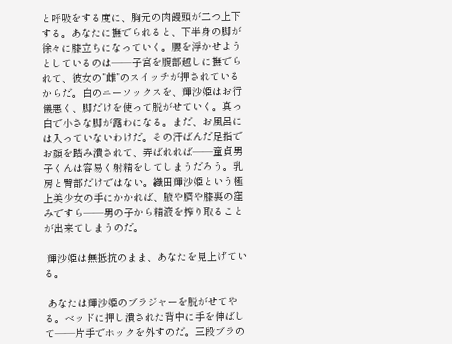と呼吸をする度に、胸元の肉饅頭が二つ上下する。あなたに撫でられると、下半身の脚が徐々に膝立ちになっていく。腰を浮かせようとしているのは――子宮を腹部越しに撫でられて、彼女の”雌”のスイッチが押されているからだ。白のニーソックスを、輝沙姫はお行儀悪く、脚だけを使って脱がせていく。真っ白で小さな脚が露わになる。まだ、お風呂には入っていないわけだ。その汗ばんだ足指でお顔を踏み潰されて、弄ばれれば――童貞男子くんは容易く射精をしてしまうだろう。乳房と臀部だけではない。織田輝沙姫という極上美少女の手にかかれば、腋や臍や膝裏の窪みですら――男の子から精液を搾り取ることが出来てしまうのだ。

 輝沙姫は無抵抗のまま、あなたを見上げている。

 あなたは輝沙姫のブラジャーを脱がせてやる。ベッドに押し潰された背中に手を伸ばして――片手でホックを外すのだ。三段ブラの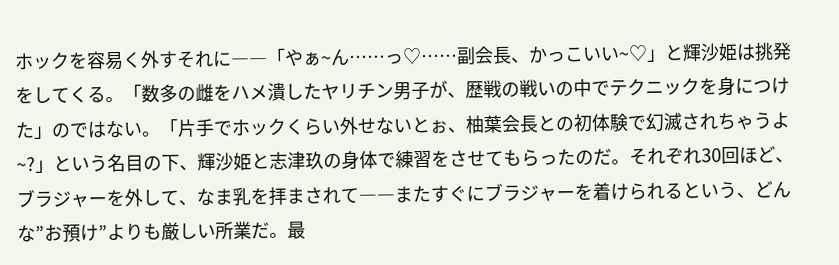ホックを容易く外すそれに――「やぁ~ん……っ♡……副会長、かっこいい~♡」と輝沙姫は挑発をしてくる。「数多の雌をハメ潰したヤリチン男子が、歴戦の戦いの中でテクニックを身につけた」のではない。「片手でホックくらい外せないとぉ、柚葉会長との初体験で幻滅されちゃうよ~?」という名目の下、輝沙姫と志津玖の身体で練習をさせてもらったのだ。それぞれ30回ほど、ブラジャーを外して、なま乳を拝まされて――またすぐにブラジャーを着けられるという、どんな”お預け”よりも厳しい所業だ。最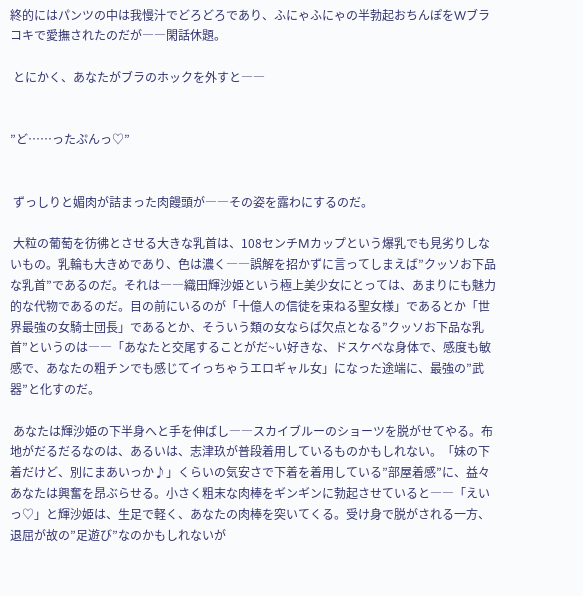終的にはパンツの中は我慢汁でどろどろであり、ふにゃふにゃの半勃起おちんぽをWブラコキで愛撫されたのだが――閑話休題。

 とにかく、あなたがブラのホックを外すと――


”ど……ったぷんっ♡”


 ずっしりと媚肉が詰まった肉饅頭が――その姿を露わにするのだ。

 大粒の葡萄を彷彿とさせる大きな乳首は、108センチMカップという爆乳でも見劣りしないもの。乳輪も大きめであり、色は濃く――誤解を招かずに言ってしまえば”クッソお下品な乳首”であるのだ。それは――織田輝沙姫という極上美少女にとっては、あまりにも魅力的な代物であるのだ。目の前にいるのが「十億人の信徒を束ねる聖女様」であるとか「世界最強の女騎士団長」であるとか、そういう類の女ならば欠点となる”クッソお下品な乳首”というのは――「あなたと交尾することがだ~い好きな、ドスケベな身体で、感度も敏感で、あなたの粗チンでも感じてイっちゃうエロギャル女」になった途端に、最強の”武器”と化すのだ。

 あなたは輝沙姫の下半身へと手を伸ばし――スカイブルーのショーツを脱がせてやる。布地がだるだるなのは、あるいは、志津玖が普段着用しているものかもしれない。「妹の下着だけど、別にまあいっか♪」くらいの気安さで下着を着用している”部屋着感”に、益々あなたは興奮を昂ぶらせる。小さく粗末な肉棒をギンギンに勃起させていると――「えいっ♡」と輝沙姫は、生足で軽く、あなたの肉棒を突いてくる。受け身で脱がされる一方、退屈が故の”足遊び”なのかもしれないが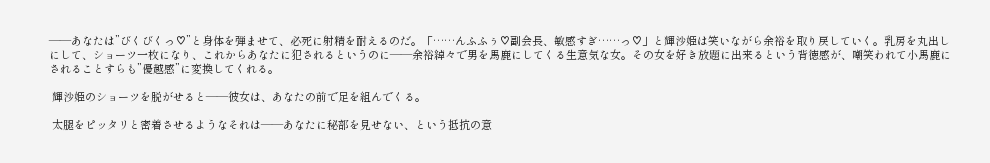――あなたは”びくびくっ♡”と身体を弾ませて、必死に射精を耐えるのだ。「……んふふぅ♡副会長、敏感すぎ……っ♡」と輝沙姫は笑いながら余裕を取り戻していく。乳房を丸出しにして、ショーツ一枚になり、これからあなたに犯されるというのに――余裕綽々で男を馬鹿にしてくる生意気な女。その女を好き放題に出来るという背徳感が、嘲笑われて小馬鹿にされることすらも”優越感”に変換してくれる。

 輝沙姫のショーツを脱がせると――彼女は、あなたの前で足を組んでくる。

 太腿をピッタリと密着させるようなそれは――あなたに秘部を見せない、という抵抗の意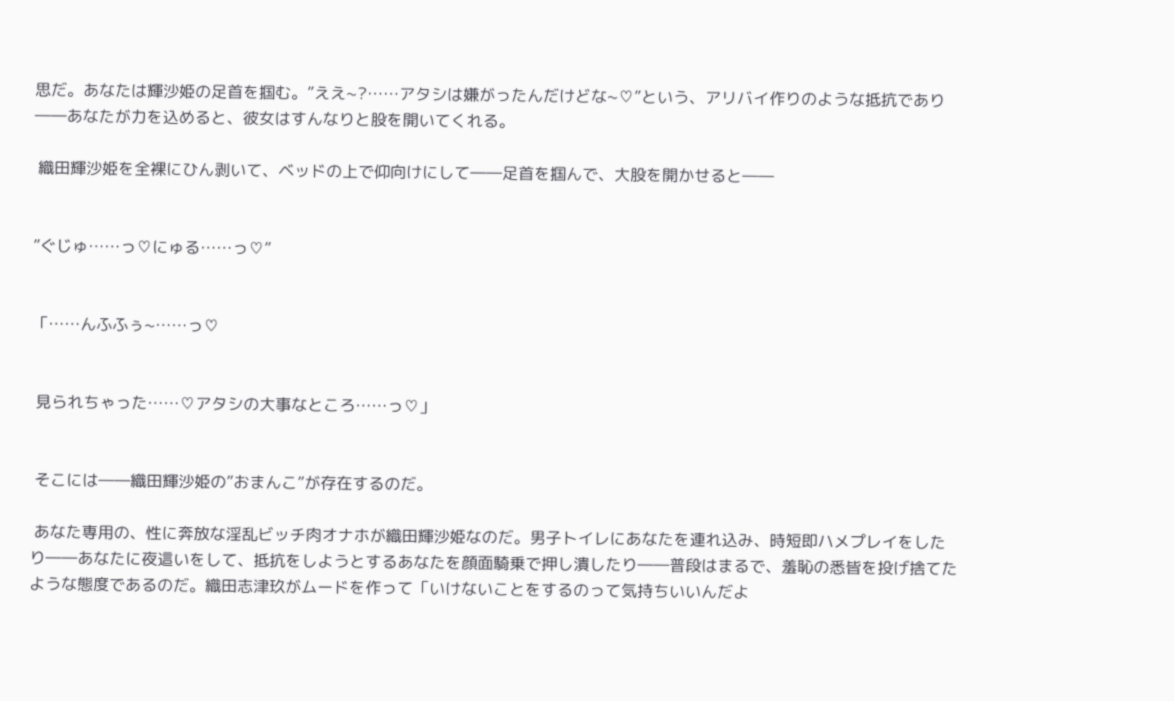思だ。あなたは輝沙姫の足首を掴む。”ええ~?……アタシは嫌がったんだけどな~♡”という、アリバイ作りのような抵抗であり――あなたが力を込めると、彼女はすんなりと股を開いてくれる。

 織田輝沙姫を全裸にひん剥いて、ベッドの上で仰向けにして――足首を掴んで、大股を開かせると――


”ぐじゅ……っ♡にゅる……っ♡”


「……んふふぅ~……っ♡


 見られちゃった……♡アタシの大事なところ……っ♡」


 そこには――織田輝沙姫の”おまんこ”が存在するのだ。

 あなた専用の、性に奔放な淫乱ビッチ肉オナホが織田輝沙姫なのだ。男子トイレにあなたを連れ込み、時短即ハメプレイをしたり――あなたに夜這いをして、抵抗をしようとするあなたを顔面騎乗で押し潰したり――普段はまるで、羞恥の悉皆を投げ捨てたような態度であるのだ。織田志津玖がムードを作って「いけないことをするのって気持ちいいんだよ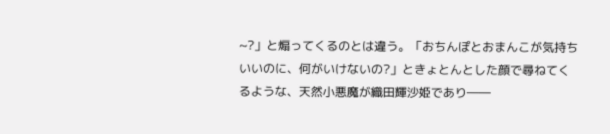~?」と煽ってくるのとは違う。「おちんぽとおまんこが気持ちいいのに、何がいけないの?」ときょとんとした顔で尋ねてくるような、天然小悪魔が織田輝沙姫であり――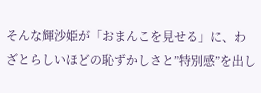そんな輝沙姫が「おまんこを見せる」に、わざとらしいほどの恥ずかしさと”特別感”を出し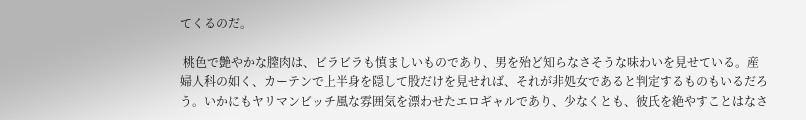てくるのだ。

 桃色で艶やかな膣肉は、ビラビラも慎ましいものであり、男を殆ど知らなさそうな味わいを見せている。産婦人科の如く、カーテンで上半身を隠して股だけを見せれば、それが非処女であると判定するものもいるだろう。いかにもヤリマンビッチ風な雰囲気を漂わせたエロギャルであり、少なくとも、彼氏を絶やすことはなさ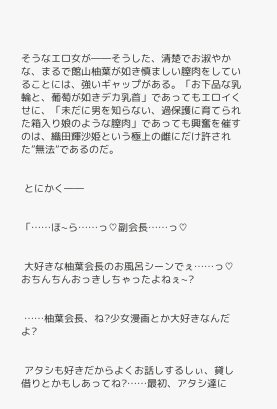そうなエロ女が――そうした、清楚でお淑やかな、まるで館山柚葉が如き慎ましい膣肉をしていることには、強いギャップがある。「お下品な乳輪と、葡萄が如きデカ乳首」であってもエロイくせに、「未だに男を知らない、過保護に育てられた箱入り娘のような膣肉」であっても興奮を催すのは、織田輝沙姫という極上の雌にだけ許された”無法”であるのだ。


 とにかく――


「……ほ~ら……っ♡副会長……っ♡


 大好きな柚葉会長のお風呂シーンでぇ……っ♡おちんちんおっきしちゃったよねぇ~?


 ……柚葉会長、ね?少女漫画とか大好きなんだよ?


 アタシも好きだからよくお話しするしぃ、貸し借りとかもしあってね?……最初、アタシ達に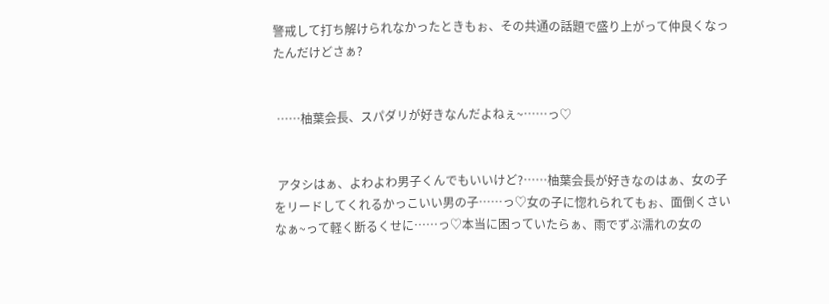警戒して打ち解けられなかったときもぉ、その共通の話題で盛り上がって仲良くなったんだけどさぁ?


 ……柚葉会長、スパダリが好きなんだよねぇ~……っ♡


 アタシはぁ、よわよわ男子くんでもいいけど?……柚葉会長が好きなのはぁ、女の子をリードしてくれるかっこいい男の子……っ♡女の子に惚れられてもぉ、面倒くさいなぁ~って軽く断るくせに……っ♡本当に困っていたらぁ、雨でずぶ濡れの女の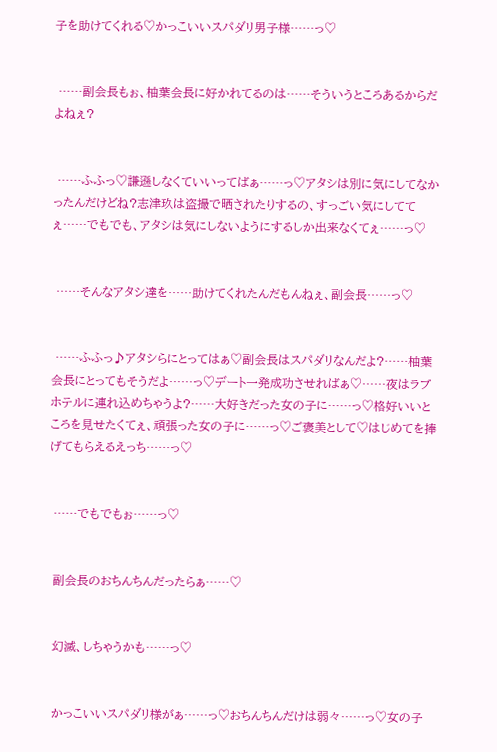子を助けてくれる♡かっこいいスパダリ男子様……っ♡


 ……副会長もぉ、柚葉会長に好かれてるのは……そういうところあるからだよねぇ?


 ……ふふっ♡謙遜しなくていいってばぁ……っ♡アタシは別に気にしてなかったんだけどね?志津玖は盗撮で晒されたりするの、すっごい気にしててぇ……でもでも、アタシは気にしないようにするしか出来なくてぇ……っ♡


 ……そんなアタシ達を……助けてくれたんだもんねぇ、副会長……っ♡


 ……ふふっ♪アタシらにとってはぁ♡副会長はスパダリなんだよ?……柚葉会長にとってもそうだよ……っ♡デート一発成功させればぁ♡……夜はラブホテルに連れ込めちゃうよ?……大好きだった女の子に……っ♡格好いいところを見せたくてぇ、頑張った女の子に……っ♡ご褒美として♡はじめてを捧げてもらえるえっち……っ♡


 ……でもでもぉ……っ♡


 副会長のおちんちんだったらぁ……♡


 幻滅、しちゃうかも……っ♡


 かっこいいスパダリ様がぁ……っ♡おちんちんだけは弱々……っ♡女の子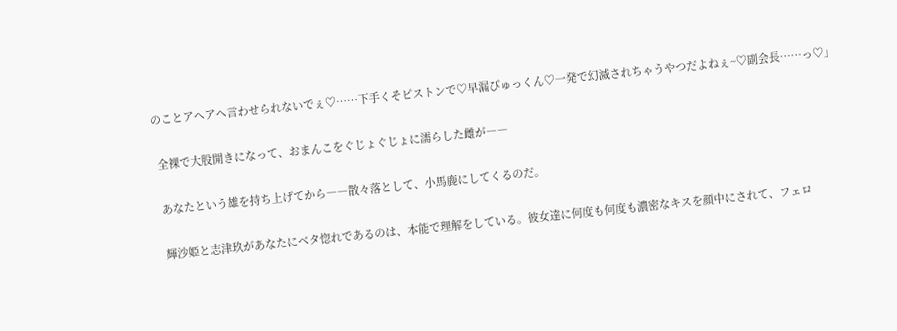のことアヘアヘ言わせられないでぇ♡……下手くそピストンで♡早漏びゅっくん♡一発で幻滅されちゃうやつだよねぇ~♡副会長……っ♡」


 全裸で大股開きになって、おまんこをぐじょぐじょに濡らした雌が――


 あなたという雄を持ち上げてから――散々落として、小馬鹿にしてくるのだ。


 輝沙姫と志津玖があなたにベタ惚れであるのは、本能で理解をしている。彼女達に何度も何度も濃密なキスを顔中にされて、フェロ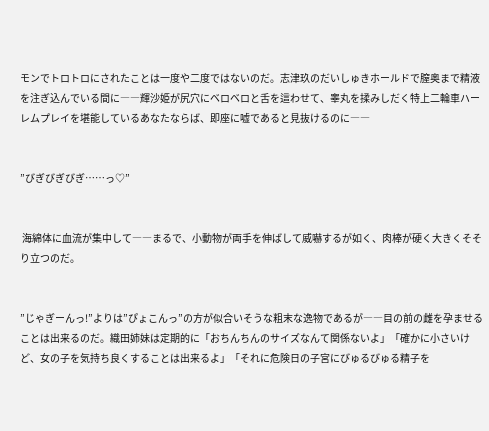モンでトロトロにされたことは一度や二度ではないのだ。志津玖のだいしゅきホールドで膣奥まで精液を注ぎ込んでいる間に――輝沙姫が尻穴にベロベロと舌を這わせて、睾丸を揉みしだく特上二輪車ハーレムプレイを堪能しているあなたならば、即座に嘘であると見抜けるのに――


”びぎびぎびぎ……っ♡”


 海綿体に血流が集中して――まるで、小動物が両手を伸ばして威嚇するが如く、肉棒が硬く大きくそそり立つのだ。


”じゃぎーんっ!”よりは”ぴょこんっ”の方が似合いそうな粗末な逸物であるが――目の前の雌を孕ませることは出来るのだ。織田姉妹は定期的に「おちんちんのサイズなんて関係ないよ」「確かに小さいけど、女の子を気持ち良くすることは出来るよ」「それに危険日の子宮にびゅるびゅる精子を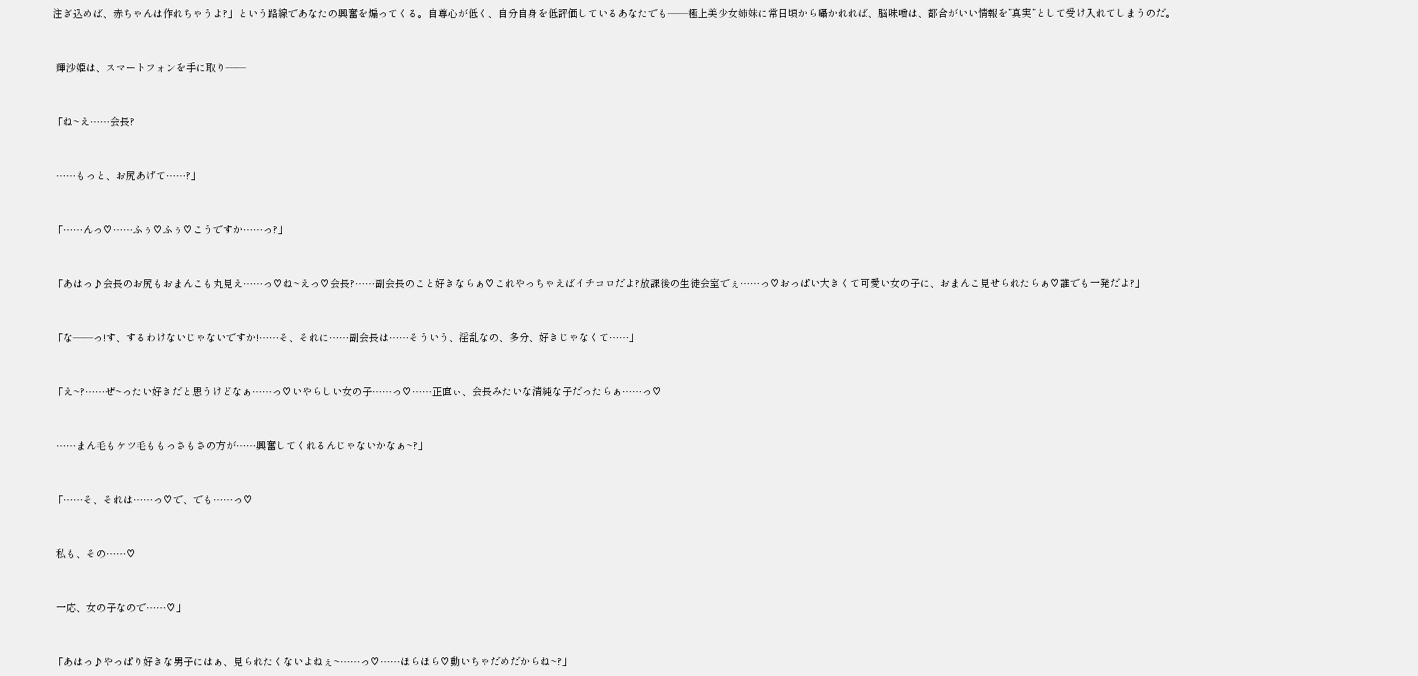注ぎ込めば、赤ちゃんは作れちゃうよ?」という路線であなたの興奮を煽ってくる。自尊心が低く、自分自身を低評価しているあなたでも――極上美少女姉妹に常日頃から囁かれれば、脳味噌は、都合がいい情報を”真実”として受け入れてしまうのだ。


 輝沙姫は、スマートフォンを手に取り――


「ね~え……会長?


 ……もっと、お尻あげて……?」


「……んっ♡……ふぅ♡ふぅ♡こうですか……っ?」


「あはっ♪会長のお尻もおまんこも丸見え……っ♡ね~えっ♡会長?……副会長のこと好きならぁ♡これやっちゃえばイチコロだよ?放課後の生徒会室でぇ……っ♡おっぱい大きくて可愛い女の子に、おまんこ見せられたらぁ♡誰でも一発だよ?」


「な――っ!す、するわけないじゃないですか!……そ、それに……副会長は……そういう、淫乱なの、多分、好きじゃなくて……」


「え~?……ぜ~ったい好きだと思うけどなぁ……っ♡いやらしい女の子……っ♡……正直ぃ、会長みたいな清純な子だったらぁ……っ♡


 ……まん毛もケツ毛ももっさもさの方が……興奮してくれるんじゃないかなぁ~?」


「……そ、それは……っ♡で、でも……っ♡


 私も、その……♡


 一応、女の子なので……♡」


「あはっ♪やっぱり好きな男子にはぁ、見られたくないよねぇ~……っ♡……ほらほら♡動いちゃだめだからね~?」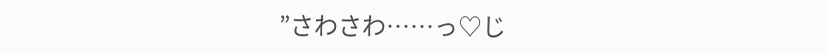”さわさわ……っ♡じ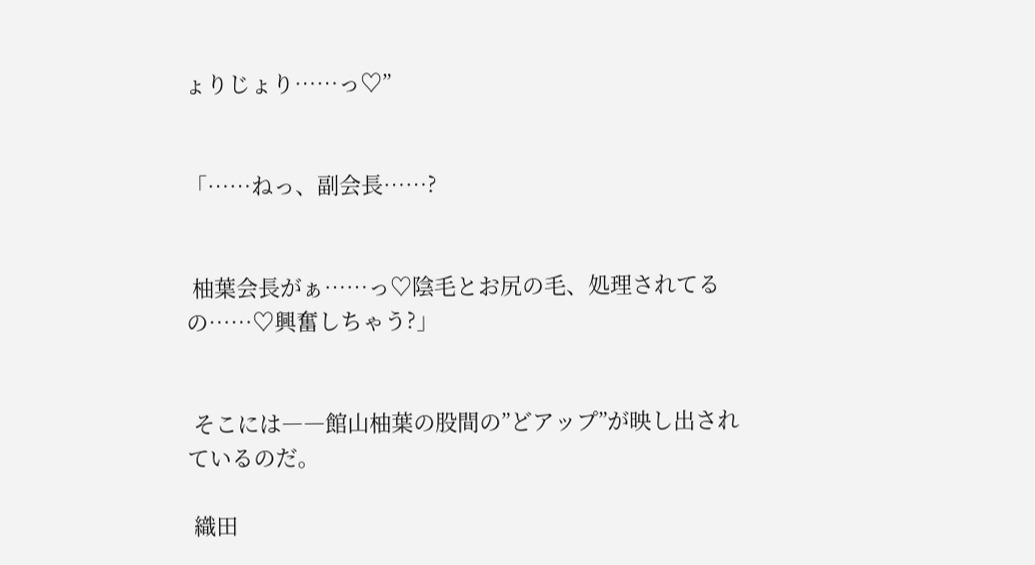ょりじょり……っ♡”


「……ねっ、副会長……?


 柚葉会長がぁ……っ♡陰毛とお尻の毛、処理されてるの……♡興奮しちゃう?」


 そこには――館山柚葉の股間の”どアップ”が映し出されているのだ。

 織田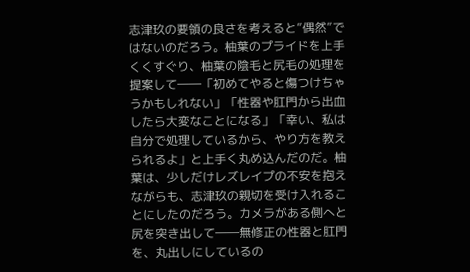志津玖の要領の良さを考えると”偶然”ではないのだろう。柚葉のプライドを上手くくすぐり、柚葉の陰毛と尻毛の処理を提案して――「初めてやると傷つけちゃうかもしれない」「性器や肛門から出血したら大変なことになる」「幸い、私は自分で処理しているから、やり方を教えられるよ」と上手く丸め込んだのだ。柚葉は、少しだけレズレイプの不安を抱えながらも、志津玖の親切を受け入れることにしたのだろう。カメラがある側へと尻を突き出して――無修正の性器と肛門を、丸出しにしているの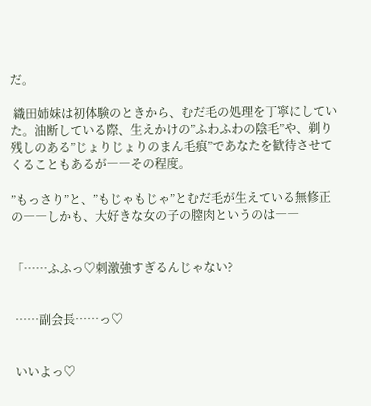だ。

 織田姉妹は初体験のときから、むだ毛の処理を丁寧にしていた。油断している際、生えかけの”ふわふわの陰毛”や、剃り残しのある”じょりじょりのまん毛痕”であなたを歓待させてくることもあるが――その程度。

”もっさり”と、”もじゃもじゃ”とむだ毛が生えている無修正の――しかも、大好きな女の子の膣肉というのは――


「……ふふっ♡刺激強すぎるんじゃない?


 ……副会長……っ♡


 いいよっ♡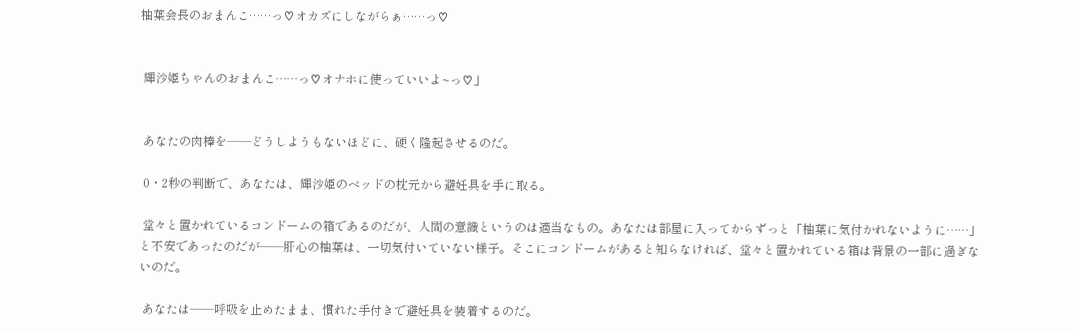柚葉会長のおまんこ……っ♡オカズにしながらぁ……っ♡


 輝沙姫ちゃんのおまんこ……っ♡オナホに使っていいよ~っ♡」


 あなたの肉棒を――どうしようもないほどに、硬く隆起させるのだ。

 0・2秒の判断で、あなたは、輝沙姫のベッドの枕元から避妊具を手に取る。

 堂々と置かれているコンドームの箱であるのだが、人間の意識というのは適当なもの。あなたは部屋に入ってからずっと「柚葉に気付かれないように……」と不安であったのだが――肝心の柚葉は、一切気付いていない様子。そこにコンドームがあると知らなければ、堂々と置かれている箱は背景の一部に過ぎないのだ。

 あなたは――呼吸を止めたまま、慣れた手付きで避妊具を装着するのだ。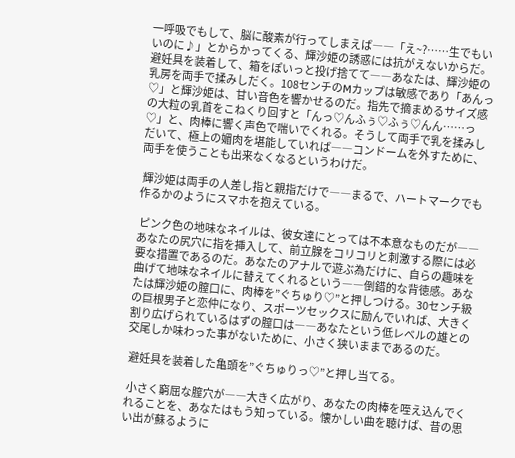一呼吸でもして、脳に酸素が行ってしまえば――「え~?……生でもいいのに♪」とからかってくる、輝沙姫の誘惑には抗がえないからだ。避妊具を装着して、箱をぽいっと投げ捨てて――あなたは、輝沙姫の乳房を両手で揉みしだく。108センチのMカップは敏感であり「あんっ♡」と輝沙姫は、甘い音色を響かせるのだ。指先で摘まめるサイズ感の大粒の乳首をこねくり回すと「んっ♡んふぅ♡ふぅ♡んん……っ♡」と、肉棒に響く声色で喘いでくれる。そうして両手で乳を揉みしだいて、極上の媚肉を堪能していれば――コンドームを外すために、両手を使うことも出来なくなるというわけだ。

 輝沙姫は両手の人差し指と親指だけで――まるで、ハートマークでも作るかのようにスマホを抱えている。

 ピンク色の地味なネイルは、彼女達にとっては不本意なものだが――あなたの尻穴に指を挿入して、前立腺をコリコリと刺激する際には必要な措置であるのだ。あなたのアナルで遊ぶ為だけに、自らの趣味を曲げて地味なネイルに替えてくれるという――倒錯的な背徳感。あなたは輝沙姫の膣口に、肉棒を”ぐちゅり♡”と押しつける。30センチ級の巨根男子と恋仲になり、スポーツセックスに励んでいれば、大きく割り広げられているはずの膣口は――あなたという低レベルの雄との交尾しか味わった事がないために、小さく狭いままであるのだ。

 避妊具を装着した亀頭を”ぐちゅりっ♡”と押し当てる。

 小さく窮屈な膣穴が――大きく広がり、あなたの肉棒を咥え込んでくれることを、あなたはもう知っている。懐かしい曲を聴けば、昔の思い出が蘇るように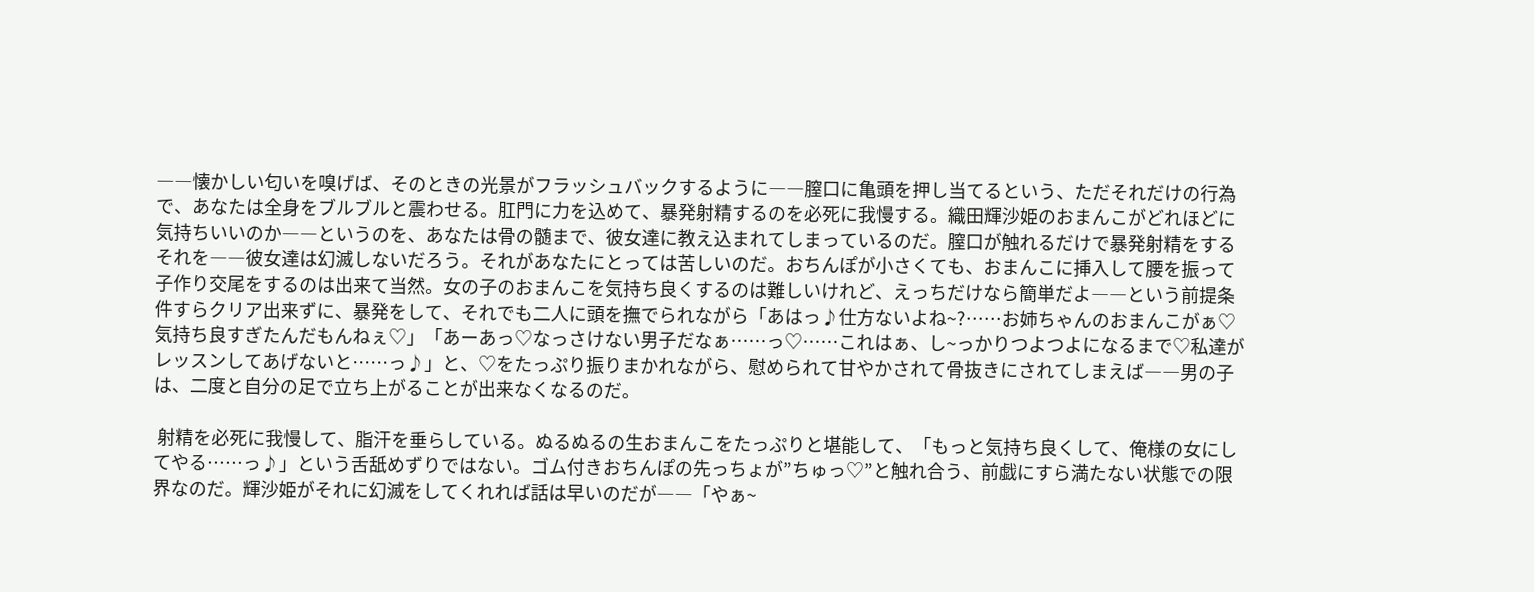――懐かしい匂いを嗅げば、そのときの光景がフラッシュバックするように――膣口に亀頭を押し当てるという、ただそれだけの行為で、あなたは全身をブルブルと震わせる。肛門に力を込めて、暴発射精するのを必死に我慢する。織田輝沙姫のおまんこがどれほどに気持ちいいのか――というのを、あなたは骨の髄まで、彼女達に教え込まれてしまっているのだ。膣口が触れるだけで暴発射精をするそれを――彼女達は幻滅しないだろう。それがあなたにとっては苦しいのだ。おちんぽが小さくても、おまんこに挿入して腰を振って子作り交尾をするのは出来て当然。女の子のおまんこを気持ち良くするのは難しいけれど、えっちだけなら簡単だよ――という前提条件すらクリア出来ずに、暴発をして、それでも二人に頭を撫でられながら「あはっ♪仕方ないよね~?……お姉ちゃんのおまんこがぁ♡気持ち良すぎたんだもんねぇ♡」「あーあっ♡なっさけない男子だなぁ……っ♡……これはぁ、し~っかりつよつよになるまで♡私達がレッスンしてあげないと……っ♪」と、♡をたっぷり振りまかれながら、慰められて甘やかされて骨抜きにされてしまえば――男の子は、二度と自分の足で立ち上がることが出来なくなるのだ。

 射精を必死に我慢して、脂汗を垂らしている。ぬるぬるの生おまんこをたっぷりと堪能して、「もっと気持ち良くして、俺様の女にしてやる……っ♪」という舌舐めずりではない。ゴム付きおちんぽの先っちょが”ちゅっ♡”と触れ合う、前戯にすら満たない状態での限界なのだ。輝沙姫がそれに幻滅をしてくれれば話は早いのだが――「やぁ~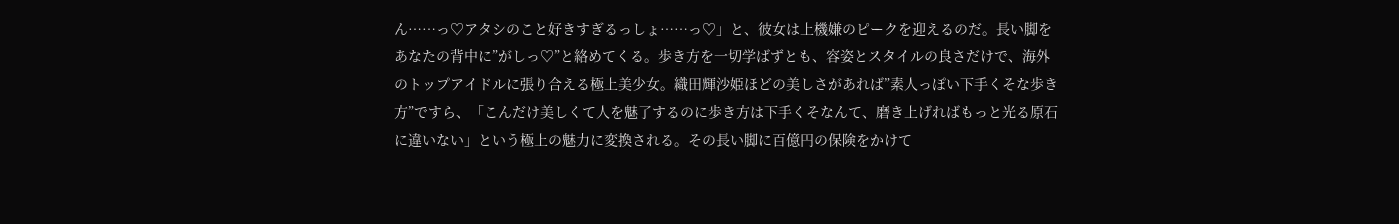ん……っ♡アタシのこと好きすぎるっしょ……っ♡」と、彼女は上機嫌のピークを迎えるのだ。長い脚をあなたの背中に”がしっ♡”と絡めてくる。歩き方を一切学ばずとも、容姿とスタイルの良さだけで、海外のトップアイドルに張り合える極上美少女。織田輝沙姫ほどの美しさがあれば”素人っぽい下手くそな歩き方”ですら、「こんだけ美しくて人を魅了するのに歩き方は下手くそなんて、磨き上げればもっと光る原石に違いない」という極上の魅力に変換される。その長い脚に百億円の保険をかけて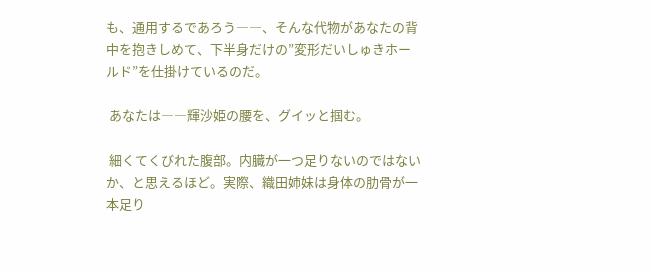も、通用するであろう――、そんな代物があなたの背中を抱きしめて、下半身だけの”変形だいしゅきホールド”を仕掛けているのだ。

 あなたは――輝沙姫の腰を、グイッと掴む。

 細くてくびれた腹部。内臓が一つ足りないのではないか、と思えるほど。実際、織田姉妹は身体の肋骨が一本足り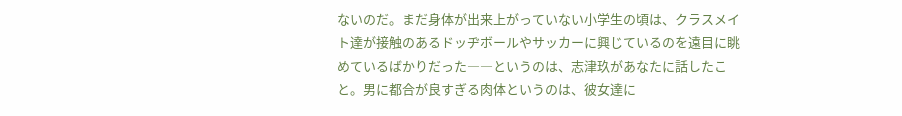ないのだ。まだ身体が出来上がっていない小学生の頃は、クラスメイト達が接触のあるドッヂボールやサッカーに興じているのを遠目に眺めているばかりだった――というのは、志津玖があなたに話したこと。男に都合が良すぎる肉体というのは、彼女達に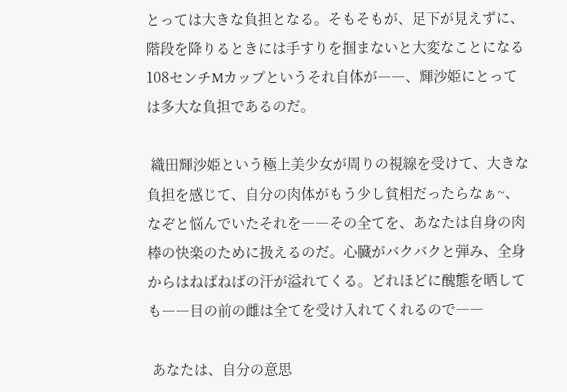とっては大きな負担となる。そもそもが、足下が見えずに、階段を降りるときには手すりを掴まないと大変なことになる108センチMカップというそれ自体が――、輝沙姫にとっては多大な負担であるのだ。

 織田輝沙姫という極上美少女が周りの視線を受けて、大きな負担を感じて、自分の肉体がもう少し貧相だったらなぁ~、なぞと悩んでいたそれを――その全てを、あなたは自身の肉棒の快楽のために扱えるのだ。心臓がバクバクと弾み、全身からはねばねばの汗が溢れてくる。どれほどに醜態を晒しても――目の前の雌は全てを受け入れてくれるので――

 あなたは、自分の意思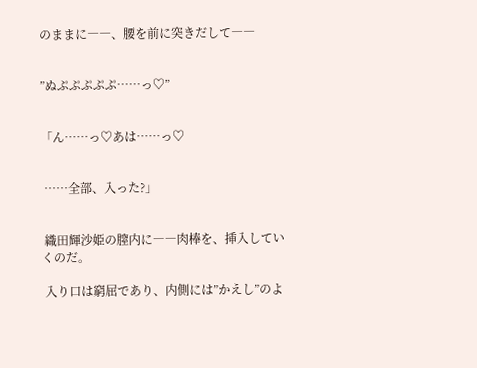のままに――、腰を前に突きだして――


”ぬぷぷぷぷぷ……っ♡”


「ん……っ♡あは……っ♡


 ……全部、入った?」


 織田輝沙姫の膣内に――肉棒を、挿入していくのだ。

 入り口は窮屈であり、内側には”かえし”のよ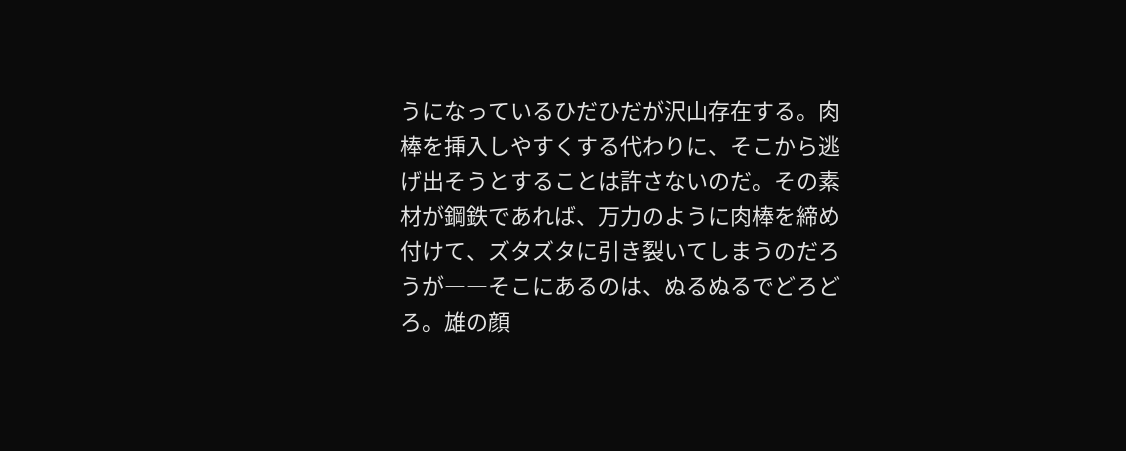うになっているひだひだが沢山存在する。肉棒を挿入しやすくする代わりに、そこから逃げ出そうとすることは許さないのだ。その素材が鋼鉄であれば、万力のように肉棒を締め付けて、ズタズタに引き裂いてしまうのだろうが――そこにあるのは、ぬるぬるでどろどろ。雄の顔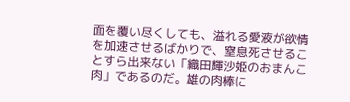面を覆い尽くしても、溢れる愛液が欲情を加速させるばかりで、窒息死させることすら出来ない「織田輝沙姫のおまんこ肉」であるのだ。雄の肉棒に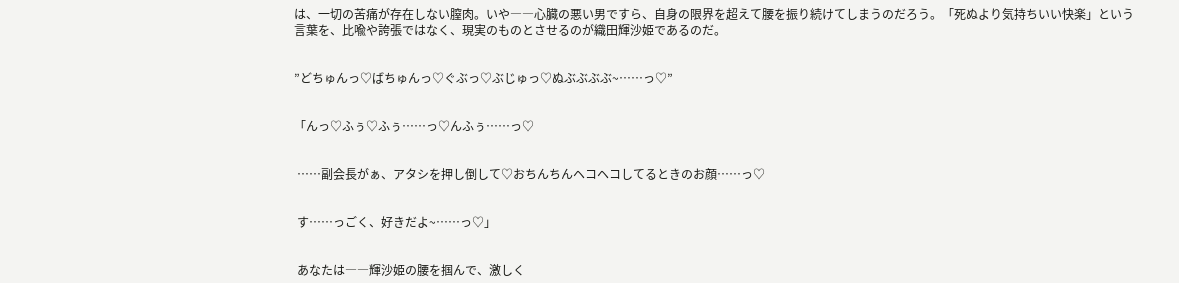は、一切の苦痛が存在しない膣肉。いや――心臓の悪い男ですら、自身の限界を超えて腰を振り続けてしまうのだろう。「死ぬより気持ちいい快楽」という言葉を、比喩や誇張ではなく、現実のものとさせるのが織田輝沙姫であるのだ。


”どちゅんっ♡ばちゅんっ♡ぐぶっ♡ぶじゅっ♡ぬぶぶぶぶ~……っ♡”


「んっ♡ふぅ♡ふぅ……っ♡んふぅ……っ♡


 ……副会長がぁ、アタシを押し倒して♡おちんちんヘコヘコしてるときのお顔……っ♡


 す……っごく、好きだよ~……っ♡」


 あなたは――輝沙姫の腰を掴んで、激しく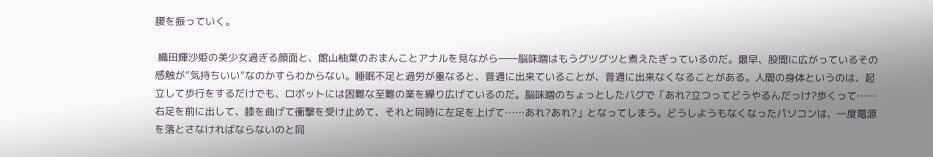腰を振っていく。

 織田輝沙姫の美少女過ぎる顔面と、館山柚葉のおまんことアナルを見ながら――脳味噌はもうグツグツと煮えたぎっているのだ。最早、股間に広がっているその感触が”気持ちいい”なのかすらわからない。睡眠不足と過労が重なると、普通に出来ていることが、普通に出来なくなることがある。人間の身体というのは、起立して歩行をするだけでも、ロボットには困難な至難の業を繰り広げているのだ。脳味噌のちょっとしたバグで「あれ?立つってどうやるんだっけ?歩くって……右足を前に出して、膝を曲げて衝撃を受け止めて、それと同時に左足を上げて……あれ?あれ?」となってしまう。どうしようもなくなったパソコンは、一度電源を落とさなければならないのと同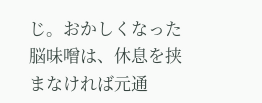じ。おかしくなった脳味噌は、休息を挟まなければ元通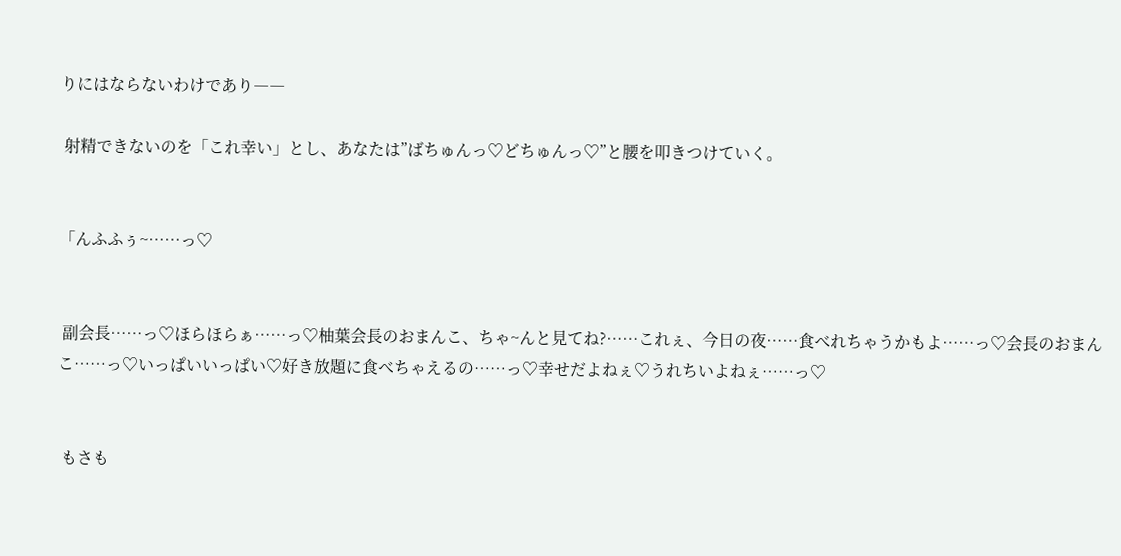りにはならないわけであり――

 射精できないのを「これ幸い」とし、あなたは”ばちゅんっ♡どちゅんっ♡”と腰を叩きつけていく。


「んふふぅ~……っ♡


 副会長……っ♡ほらほらぁ……っ♡柚葉会長のおまんこ、ちゃ~んと見てね?……これぇ、今日の夜……食べれちゃうかもよ……っ♡会長のおまんこ……っ♡いっぱいいっぱい♡好き放題に食べちゃえるの……っ♡幸せだよねぇ♡うれちいよねぇ……っ♡


 もさも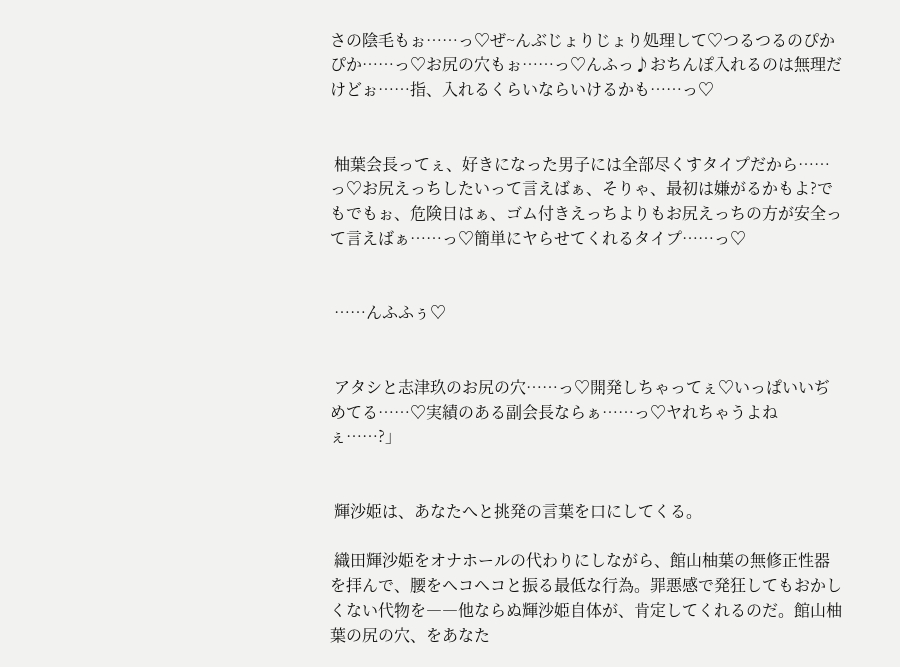さの陰毛もぉ……っ♡ぜ~んぶじょりじょり処理して♡つるつるのぴかぴか……っ♡お尻の穴もぉ……っ♡んふっ♪おちんぽ入れるのは無理だけどぉ……指、入れるくらいならいけるかも……っ♡


 柚葉会長ってぇ、好きになった男子には全部尽くすタイプだから……っ♡お尻えっちしたいって言えばぁ、そりゃ、最初は嫌がるかもよ?でもでもぉ、危険日はぁ、ゴム付きえっちよりもお尻えっちの方が安全って言えばぁ……っ♡簡単にヤらせてくれるタイプ……っ♡


 ……んふふぅ♡


 アタシと志津玖のお尻の穴……っ♡開発しちゃってぇ♡いっぱいいぢめてる……♡実績のある副会長ならぁ……っ♡ヤれちゃうよねぇ……?」


 輝沙姫は、あなたへと挑発の言葉を口にしてくる。

 織田輝沙姫をオナホールの代わりにしながら、館山柚葉の無修正性器を拝んで、腰をヘコヘコと振る最低な行為。罪悪感で発狂してもおかしくない代物を――他ならぬ輝沙姫自体が、肯定してくれるのだ。館山柚葉の尻の穴、をあなた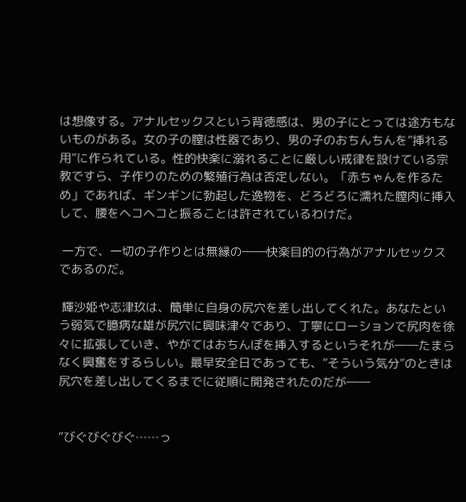は想像する。アナルセックスという背徳感は、男の子にとっては途方もないものがある。女の子の膣は性器であり、男の子のおちんちんを”挿れる用”に作られている。性的快楽に溺れることに厳しい戒律を設けている宗教ですら、子作りのための繁殖行為は否定しない。「赤ちゃんを作るため」であれば、ギンギンに勃起した逸物を、どろどろに濡れた膣肉に挿入して、腰をヘコヘコと振ることは許されているわけだ。

 一方で、一切の子作りとは無縁の――快楽目的の行為がアナルセックスであるのだ。

 輝沙姫や志津玖は、簡単に自身の尻穴を差し出してくれた。あなたという弱気で臆病な雄が尻穴に興味津々であり、丁寧にローションで尻肉を徐々に拡張していき、やがてはおちんぽを挿入するというそれが――たまらなく興奮をするらしい。最早安全日であっても、”そういう気分”のときは尻穴を差し出してくるまでに従順に開発されたのだが――


”びぐびぐびぐ……っ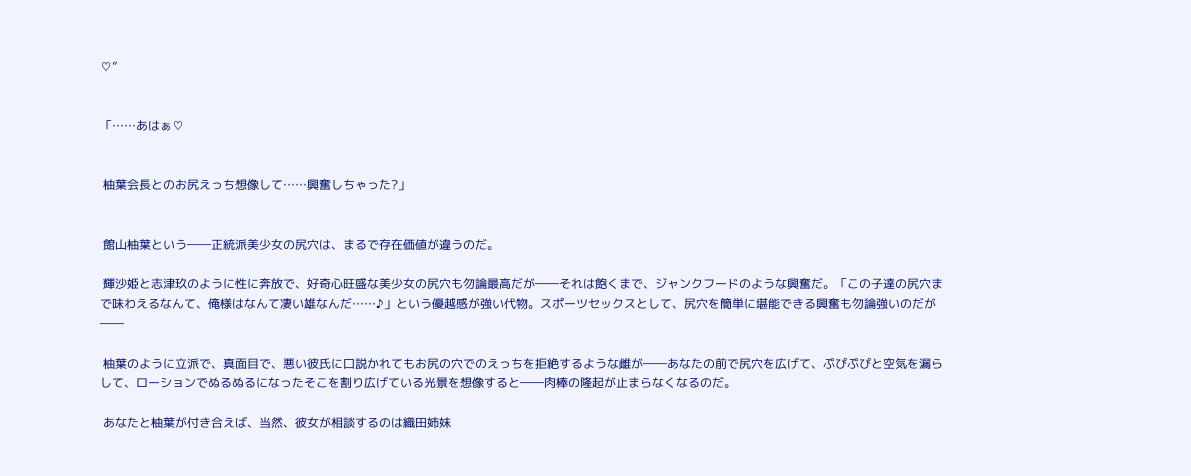♡”


「……あはぁ♡


 柚葉会長とのお尻えっち想像して……興奮しちゃった?」


 館山柚葉という――正統派美少女の尻穴は、まるで存在価値が違うのだ。

 輝沙姫と志津玖のように性に奔放で、好奇心旺盛な美少女の尻穴も勿論最高だが――それは飽くまで、ジャンクフードのような興奮だ。「この子達の尻穴まで味わえるなんて、俺様はなんて凄い雄なんだ……♪」という優越感が強い代物。スポーツセックスとして、尻穴を簡単に堪能できる興奮も勿論強いのだが――

 柚葉のように立派で、真面目で、悪い彼氏に口説かれてもお尻の穴でのえっちを拒絶するような雌が――あなたの前で尻穴を広げて、ぷぴぷぴと空気を漏らして、ローションでぬるぬるになったそこを割り広げている光景を想像すると――肉棒の隆起が止まらなくなるのだ。

 あなたと柚葉が付き合えば、当然、彼女が相談するのは織田姉妹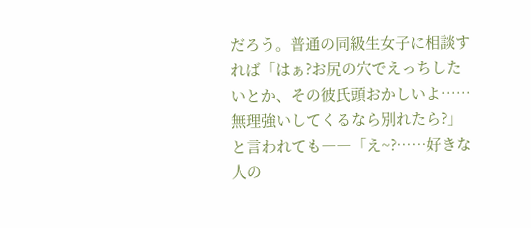だろう。普通の同級生女子に相談すれば「はぁ?お尻の穴でえっちしたいとか、その彼氏頭おかしいよ……無理強いしてくるなら別れたら?」と言われても――「え~?……好きな人の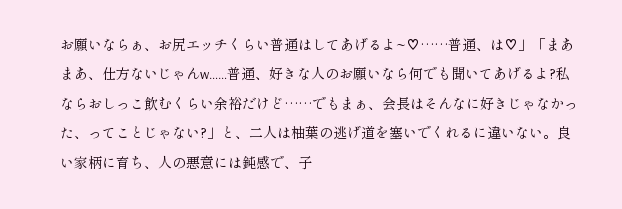お願いならぁ、お尻エッチくらい普通はしてあげるよ~♡……普通、は♡」「まあまあ、仕方ないじゃんw……普通、好きな人のお願いなら何でも聞いてあげるよ?私ならおしっこ飲むくらい余裕だけど……でもまぁ、会長はそんなに好きじゃなかった、ってことじゃない?」と、二人は柚葉の逃げ道を塞いでくれるに違いない。良い家柄に育ち、人の悪意には鈍感で、子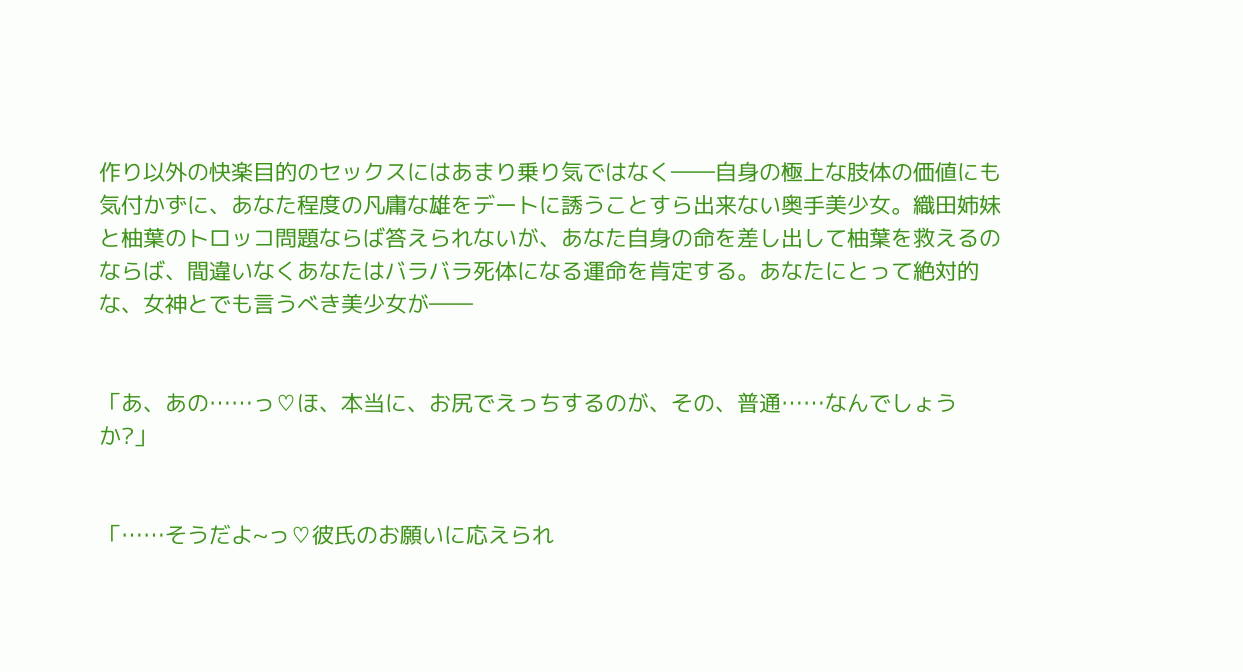作り以外の快楽目的のセックスにはあまり乗り気ではなく――自身の極上な肢体の価値にも気付かずに、あなた程度の凡庸な雄をデートに誘うことすら出来ない奥手美少女。織田姉妹と柚葉のトロッコ問題ならば答えられないが、あなた自身の命を差し出して柚葉を救えるのならば、間違いなくあなたはバラバラ死体になる運命を肯定する。あなたにとって絶対的な、女神とでも言うべき美少女が――


「あ、あの……っ♡ほ、本当に、お尻でえっちするのが、その、普通……なんでしょうか?」


「……そうだよ~っ♡彼氏のお願いに応えられ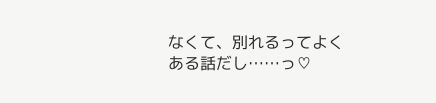なくて、別れるってよくある話だし……っ♡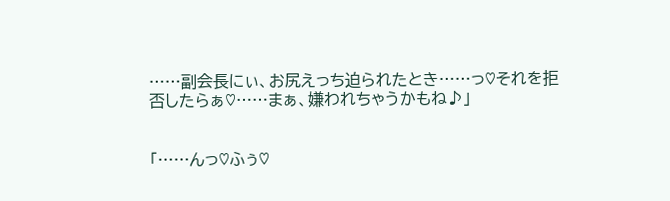……副会長にぃ、お尻えっち迫られたとき……っ♡それを拒否したらぁ♡……まぁ、嫌われちゃうかもね♪」


「……んっ♡ふぅ♡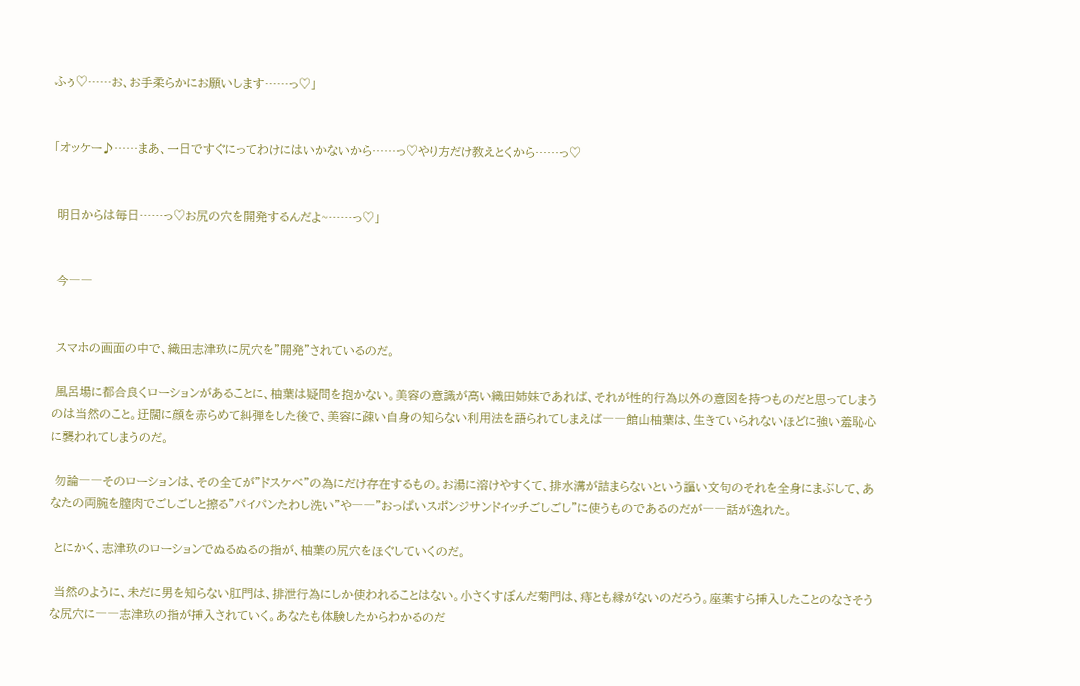ふぅ♡……お、お手柔らかにお願いします……っ♡」


「オッケー♪……まあ、一日ですぐにってわけにはいかないから……っ♡やり方だけ教えとくから……っ♡


 明日からは毎日……っ♡お尻の穴を開発するんだよ~……っ♡」


 今――


 スマホの画面の中で、織田志津玖に尻穴を”開発”されているのだ。

 風呂場に都合良くローションがあることに、柚葉は疑問を抱かない。美容の意識が高い織田姉妹であれば、それが性的行為以外の意図を持つものだと思ってしまうのは当然のこと。迂闊に顔を赤らめて糾弾をした後で、美容に疎い自身の知らない利用法を語られてしまえば――館山柚葉は、生きていられないほどに強い羞恥心に襲われてしまうのだ。

 勿論――そのローションは、その全てが”ドスケベ”の為にだけ存在するもの。お湯に溶けやすくて、排水溝が詰まらないという謳い文句のそれを全身にまぶして、あなたの両腕を膣肉でごしごしと擦る”パイパンたわし洗い”や――”おっぱいスポンジサンドイッチごしごし”に使うものであるのだが――話が逸れた。

 とにかく、志津玖のローションでぬるぬるの指が、柚葉の尻穴をほぐしていくのだ。

 当然のように、未だに男を知らない肛門は、排泄行為にしか使われることはない。小さくすぼんだ菊門は、痔とも縁がないのだろう。座薬すら挿入したことのなさそうな尻穴に――志津玖の指が挿入されていく。あなたも体験したからわかるのだ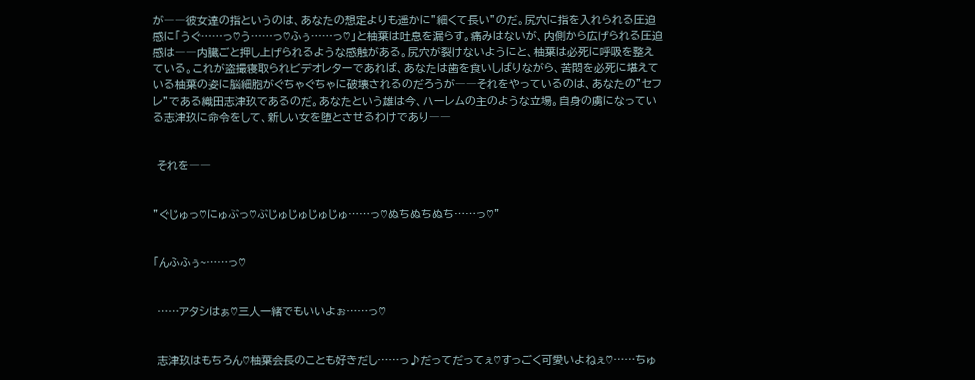が――彼女達の指というのは、あなたの想定よりも遥かに”細くて長い”のだ。尻穴に指を入れられる圧迫感に「うぐ……っ♡う……っ♡ふぅ……っ♡」と柚葉は吐息を漏らす。痛みはないが、内側から広げられる圧迫感は――内臓ごと押し上げられるような感触がある。尻穴が裂けないようにと、柚葉は必死に呼吸を整えている。これが盗撮寝取られビデオレターであれば、あなたは歯を食いしばりながら、苦悶を必死に堪えている柚葉の姿に脳細胞がぐちゃぐちゃに破壊されるのだろうが――それをやっているのは、あなたの”セフレ”である織田志津玖であるのだ。あなたという雄は今、ハーレムの主のような立場。自身の虜になっている志津玖に命令をして、新しい女を堕とさせるわけであり――


 それを――


”ぐじゅっ♡にゅぶっ♡ぶじゅじゅじゅじゅ……っ♡ぬちぬちぬち……っ♡”


「んふふぅ~……っ♡


 ……アタシはぁ♡三人一緒でもいいよぉ……っ♡


 志津玖はもちろん♡柚葉会長のことも好きだし……っ♪だってだってぇ♡すっごく可愛いよねぇ♡……ちゅ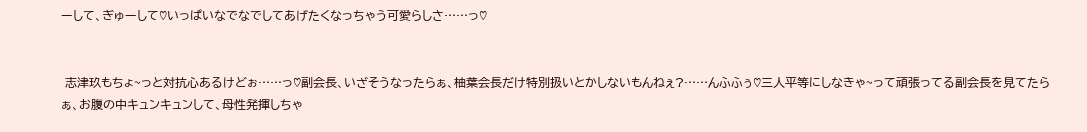ーして、ぎゅーして♡いっぱいなでなでしてあげたくなっちゃう可愛らしさ……っ♡


 志津玖もちょ~っと対抗心あるけどぉ……っ♡副会長、いざそうなったらぁ、柚葉会長だけ特別扱いとかしないもんねぇ?……んふふぅ♡三人平等にしなきゃ~って頑張ってる副会長を見てたらぁ、お腹の中キュンキュンして、母性発揮しちゃ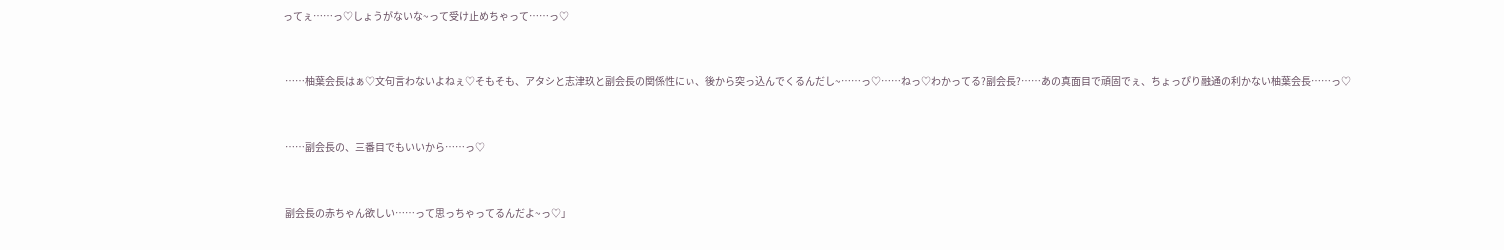ってぇ……っ♡しょうがないな~って受け止めちゃって……っ♡


 ……柚葉会長はぁ♡文句言わないよねぇ♡そもそも、アタシと志津玖と副会長の関係性にぃ、後から突っ込んでくるんだし~……っ♡……ねっ♡わかってる?副会長?……あの真面目で頑固でぇ、ちょっぴり融通の利かない柚葉会長……っ♡


 ……副会長の、三番目でもいいから……っ♡


 副会長の赤ちゃん欲しい……って思っちゃってるんだよ~っ♡」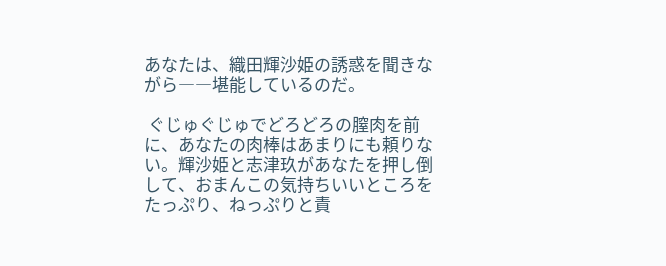あなたは、織田輝沙姫の誘惑を聞きながら――堪能しているのだ。

 ぐじゅぐじゅでどろどろの膣肉を前に、あなたの肉棒はあまりにも頼りない。輝沙姫と志津玖があなたを押し倒して、おまんこの気持ちいいところをたっぷり、ねっぷりと責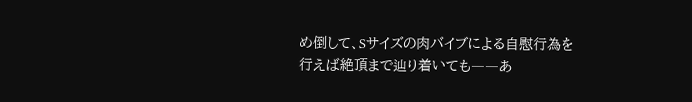め倒して、Sサイズの肉バイブによる自慰行為を行えば絶頂まで辿り着いても――あ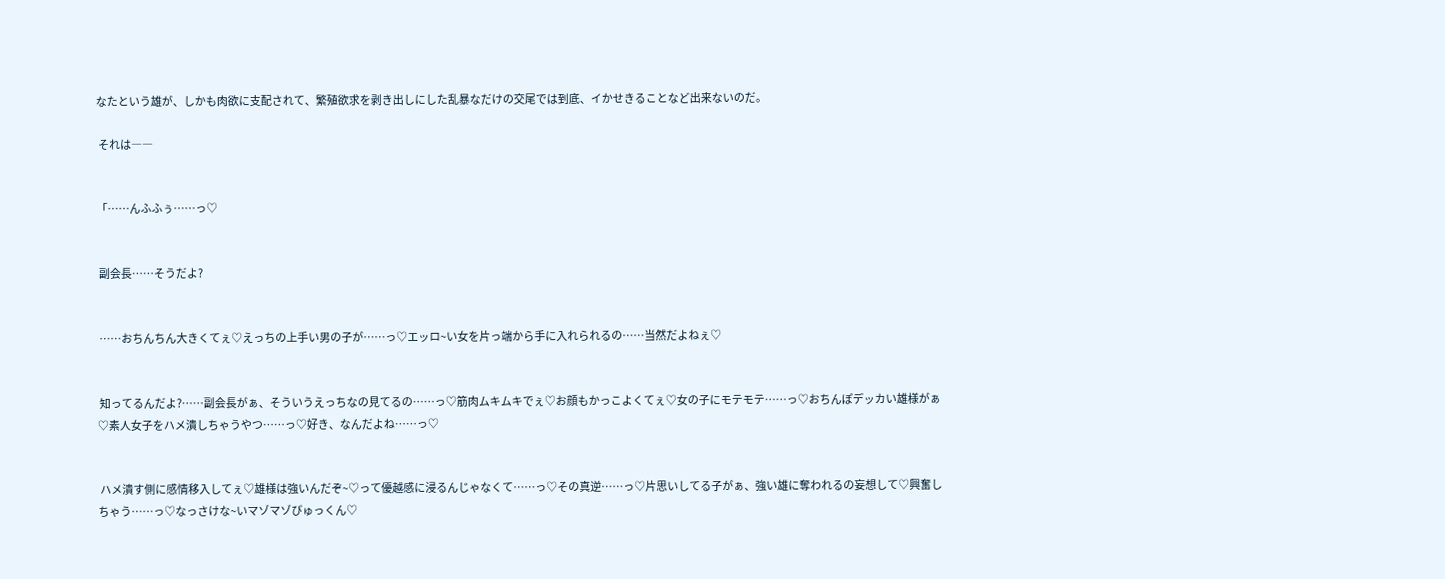なたという雄が、しかも肉欲に支配されて、繁殖欲求を剥き出しにした乱暴なだけの交尾では到底、イかせきることなど出来ないのだ。

 それは――


「……んふふぅ……っ♡


 副会長……そうだよ?


 ……おちんちん大きくてぇ♡えっちの上手い男の子が……っ♡エッロ~い女を片っ端から手に入れられるの……当然だよねぇ♡


 知ってるんだよ?……副会長がぁ、そういうえっちなの見てるの……っ♡筋肉ムキムキでぇ♡お顔もかっこよくてぇ♡女の子にモテモテ……っ♡おちんぽデッカい雄様がぁ♡素人女子をハメ潰しちゃうやつ……っ♡好き、なんだよね……っ♡


 ハメ潰す側に感情移入してぇ♡雄様は強いんだぞ~♡って優越感に浸るんじゃなくて……っ♡その真逆……っ♡片思いしてる子がぁ、強い雄に奪われるの妄想して♡興奮しちゃう……っ♡なっさけな~いマゾマゾびゅっくん♡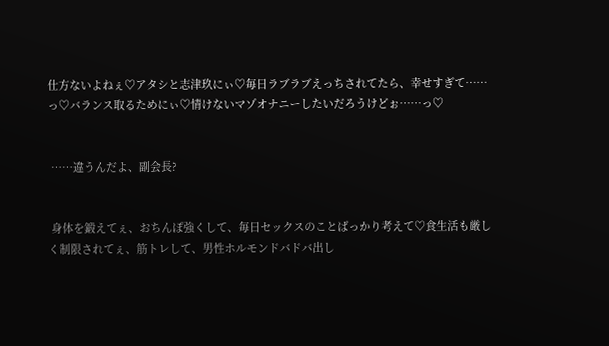仕方ないよねぇ♡アタシと志津玖にぃ♡毎日ラブラブえっちされてたら、幸せすぎて……っ♡バランス取るためにぃ♡情けないマゾオナニーしたいだろうけどぉ……っ♡


 ……違うんだよ、副会長?


 身体を鍛えてぇ、おちんぽ強くして、毎日セックスのことばっかり考えて♡食生活も厳しく制限されてぇ、筋トレして、男性ホルモンドバドバ出し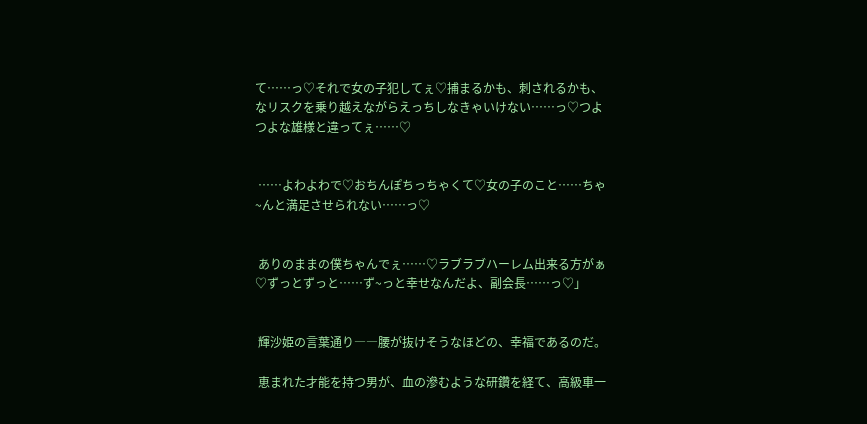て……っ♡それで女の子犯してぇ♡捕まるかも、刺されるかも、なリスクを乗り越えながらえっちしなきゃいけない……っ♡つよつよな雄様と違ってぇ……♡


 ……よわよわで♡おちんぽちっちゃくて♡女の子のこと……ちゃ~んと満足させられない……っ♡


 ありのままの僕ちゃんでぇ……♡ラブラブハーレム出来る方がぁ♡ずっとずっと……ず~っと幸せなんだよ、副会長……っ♡」


 輝沙姫の言葉通り――腰が抜けそうなほどの、幸福であるのだ。

 恵まれた才能を持つ男が、血の滲むような研鑽を経て、高級車一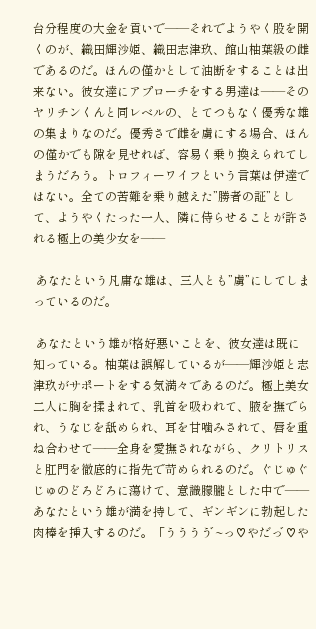台分程度の大金を貢いで――それでようやく股を開くのが、織田輝沙姫、織田志津玖、館山柚葉級の雌であるのだ。ほんの僅かとして油断をすることは出来ない。彼女達にアプローチをする男達は――そのヤリチンくんと同レベルの、とてつもなく優秀な雄の集まりなのだ。優秀さで雌を虜にする場合、ほんの僅かでも隙を見せれば、容易く乗り換えられてしまうだろう。トロフィーワイフという言葉は伊達ではない。全ての苦難を乗り越えた”勝者の証”として、ようやくたった一人、隣に侍らせることが許される極上の美少女を――

 あなたという凡庸な雄は、三人とも”虜”にしてしまっているのだ。

 あなたという雄が格好悪いことを、彼女達は既に知っている。柚葉は誤解しているが――輝沙姫と志津玖がサポートをする気満々であるのだ。極上美女二人に胸を揉まれて、乳首を吸われて、腋を撫でられ、うなじを舐められ、耳を甘噛みされて、唇を重ね合わせて――全身を愛撫されながら、クリトリスと肛門を徹底的に指先で苛められるのだ。ぐじゅぐじゅのどろどろに蕩けて、意識朦朧とした中で――あなたという雄が満を持して、ギンギンに勃起した肉棒を挿入するのだ。「うううう゛~っ♡やだっ゛♡や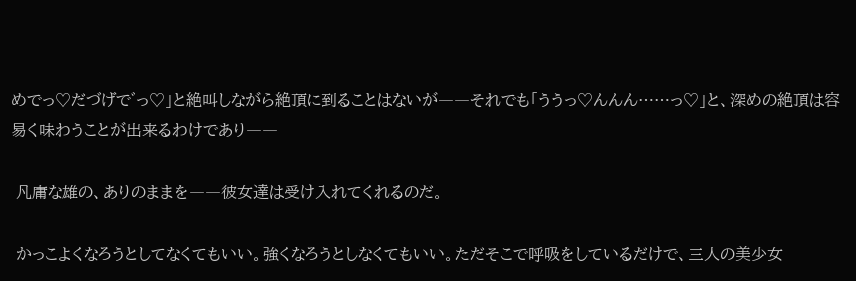めでっ♡だづげで゛っ♡」と絶叫しながら絶頂に到ることはないが――それでも「ううっ♡んんん……っ♡」と、深めの絶頂は容易く味わうことが出来るわけであり――

 凡庸な雄の、ありのままを――彼女達は受け入れてくれるのだ。

 かっこよくなろうとしてなくてもいい。強くなろうとしなくてもいい。ただそこで呼吸をしているだけで、三人の美少女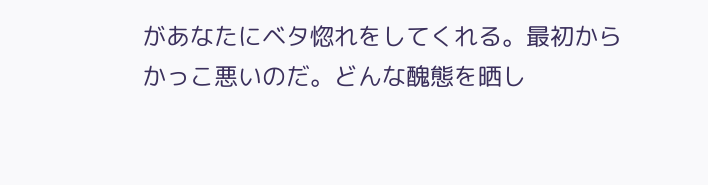があなたにベタ惚れをしてくれる。最初からかっこ悪いのだ。どんな醜態を晒し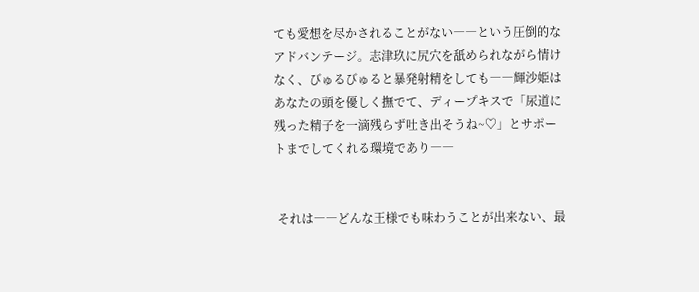ても愛想を尽かされることがない――という圧倒的なアドバンテージ。志津玖に尻穴を舐められながら情けなく、びゅるびゅると暴発射精をしても――輝沙姫はあなたの頭を優しく撫でて、ディープキスで「尿道に残った精子を一滴残らず吐き出そうね~♡」とサポートまでしてくれる環境であり――


 それは――どんな王様でも味わうことが出来ない、最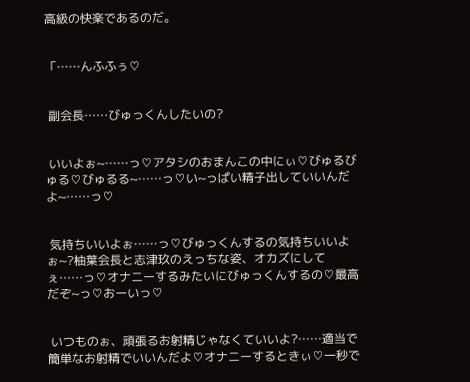高級の快楽であるのだ。


「……んふふぅ♡


 副会長……びゅっくんしたいの?


 いいよぉ~……っ♡アタシのおまんこの中にぃ♡びゅるびゅる♡びゅるる~……っ♡い~っぱい精子出していいんだよ~……っ♡


 気持ちいいよぉ……っ♡びゅっくんするの気持ちいいよぉ~?柚葉会長と志津玖のえっちな姿、オカズにしてぇ……っ♡オナニーするみたいにびゅっくんするの♡最高だぞ~っ♡おーいっ♡


 いつものぉ、頑張るお射精じゃなくていいよ?……適当で簡単なお射精でいいんだよ♡オナニーするときぃ♡一秒で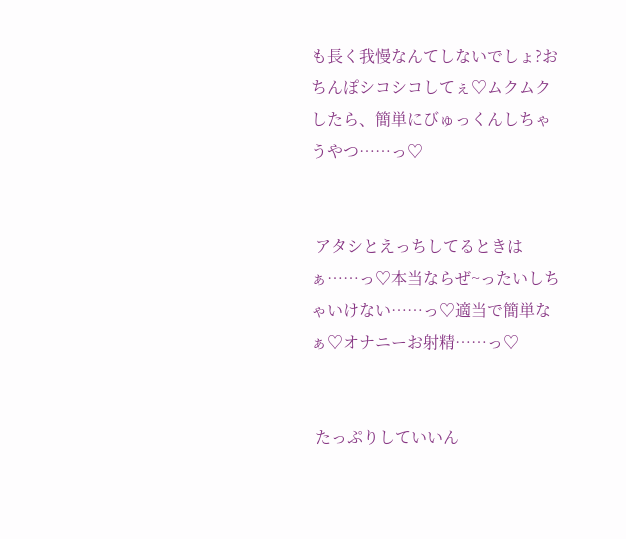も長く我慢なんてしないでしょ?おちんぽシコシコしてぇ♡ムクムクしたら、簡単にびゅっくんしちゃうやつ……っ♡


 アタシとえっちしてるときはぁ……っ♡本当ならぜ~ったいしちゃいけない……っ♡適当で簡単なぁ♡オナニーお射精……っ♡


 たっぷりしていいん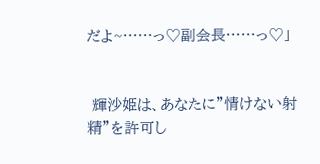だよ~……っ♡副会長……っ♡」


 輝沙姫は、あなたに”情けない射精”を許可し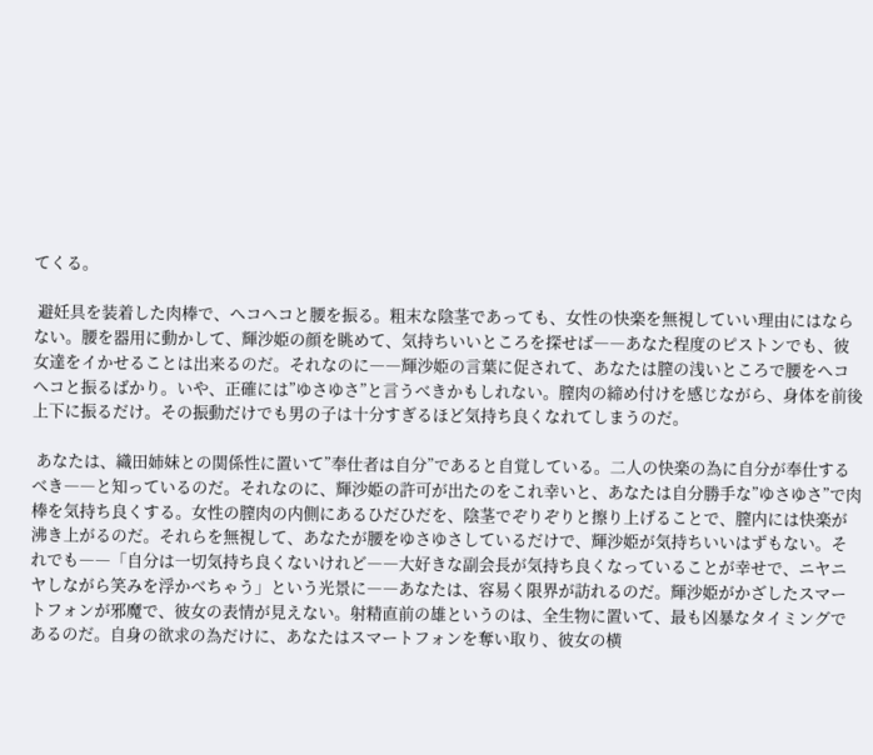てくる。

 避妊具を装着した肉棒で、ヘコヘコと腰を振る。粗末な陰茎であっても、女性の快楽を無視していい理由にはならない。腰を器用に動かして、輝沙姫の顔を眺めて、気持ちいいところを探せば――あなた程度のピストンでも、彼女達をイかせることは出来るのだ。それなのに――輝沙姫の言葉に促されて、あなたは膣の浅いところで腰をヘコヘコと振るばかり。いや、正確には”ゆさゆさ”と言うべきかもしれない。膣肉の締め付けを感じながら、身体を前後上下に振るだけ。その振動だけでも男の子は十分すぎるほど気持ち良くなれてしまうのだ。

 あなたは、織田姉妹との関係性に置いて”奉仕者は自分”であると自覚している。二人の快楽の為に自分が奉仕するべき――と知っているのだ。それなのに、輝沙姫の許可が出たのをこれ幸いと、あなたは自分勝手な”ゆさゆさ”で肉棒を気持ち良くする。女性の膣肉の内側にあるひだひだを、陰茎でぞりぞりと擦り上げることで、膣内には快楽が沸き上がるのだ。それらを無視して、あなたが腰をゆさゆさしているだけで、輝沙姫が気持ちいいはずもない。それでも――「自分は一切気持ち良くないけれど――大好きな副会長が気持ち良くなっていることが幸せで、ニヤニヤしながら笑みを浮かべちゃう」という光景に――あなたは、容易く限界が訪れるのだ。輝沙姫がかざしたスマートフォンが邪魔で、彼女の表情が見えない。射精直前の雄というのは、全生物に置いて、最も凶暴なタイミングであるのだ。自身の欲求の為だけに、あなたはスマートフォンを奪い取り、彼女の横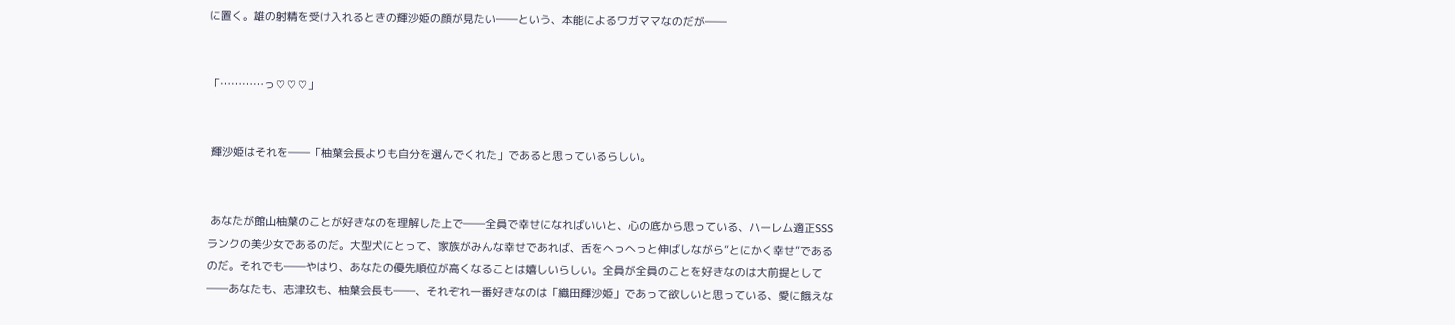に置く。雄の射精を受け入れるときの輝沙姫の顔が見たい――という、本能によるワガママなのだが――


「…………っ♡♡♡」


 輝沙姫はそれを――「柚葉会長よりも自分を選んでくれた」であると思っているらしい。


 あなたが館山柚葉のことが好きなのを理解した上で――全員で幸せになればいいと、心の底から思っている、ハーレム適正SSSランクの美少女であるのだ。大型犬にとって、家族がみんな幸せであれば、舌をへっへっと伸ばしながら”とにかく幸せ”であるのだ。それでも――やはり、あなたの優先順位が高くなることは嬉しいらしい。全員が全員のことを好きなのは大前提として――あなたも、志津玖も、柚葉会長も――、それぞれ一番好きなのは「織田輝沙姫」であって欲しいと思っている、愛に餓えな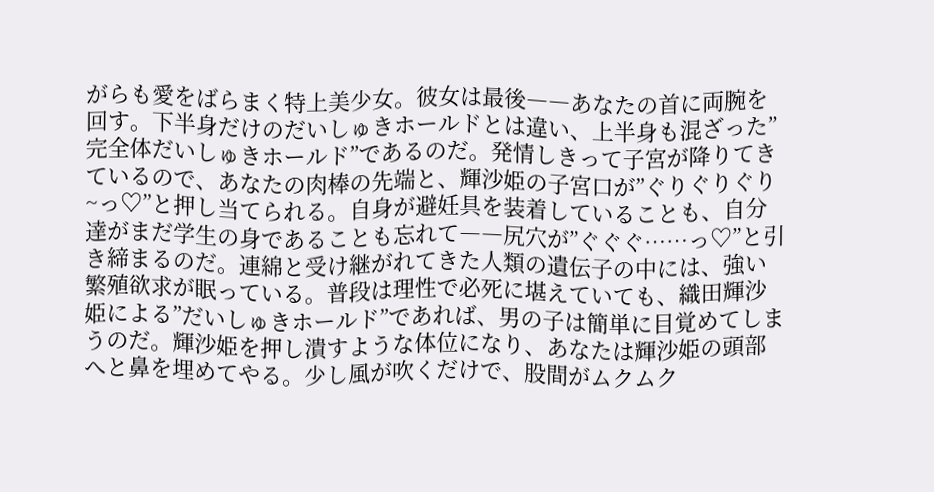がらも愛をばらまく特上美少女。彼女は最後――あなたの首に両腕を回す。下半身だけのだいしゅきホールドとは違い、上半身も混ざった”完全体だいしゅきホールド”であるのだ。発情しきって子宮が降りてきているので、あなたの肉棒の先端と、輝沙姫の子宮口が”ぐりぐりぐり~っ♡”と押し当てられる。自身が避妊具を装着していることも、自分達がまだ学生の身であることも忘れて――尻穴が”ぐぐぐ……っ♡”と引き締まるのだ。連綿と受け継がれてきた人類の遺伝子の中には、強い繁殖欲求が眠っている。普段は理性で必死に堪えていても、織田輝沙姫による”だいしゅきホールド”であれば、男の子は簡単に目覚めてしまうのだ。輝沙姫を押し潰すような体位になり、あなたは輝沙姫の頭部へと鼻を埋めてやる。少し風が吹くだけで、股間がムクムク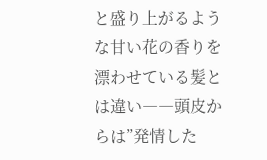と盛り上がるような甘い花の香りを漂わせている髪とは違い――頭皮からは”発情した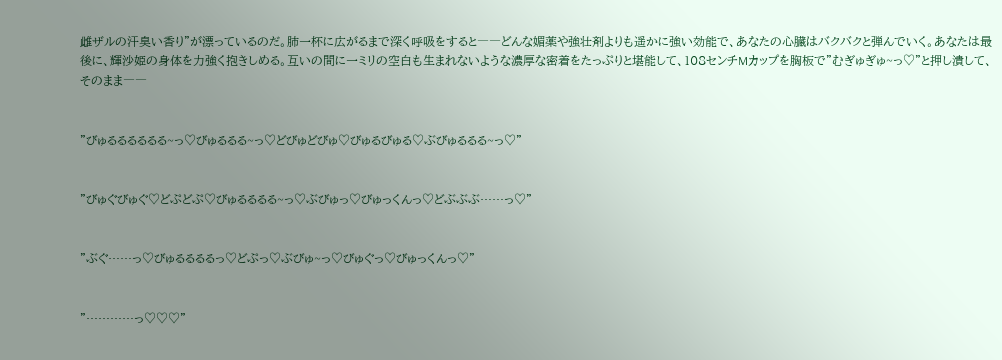雌ザルの汗臭い香り”が漂っているのだ。肺一杯に広がるまで深く呼吸をすると――どんな媚薬や強壮剤よりも遥かに強い効能で、あなたの心臓はバクバクと弾んでいく。あなたは最後に、輝沙姫の身体を力強く抱きしめる。互いの間に一ミリの空白も生まれないような濃厚な密着をたっぷりと堪能して、108センチMカップを胸板で”むぎゅぎゅ~っ♡”と押し潰して、そのまま――


”びゅるるるるるる~っ♡びゅるるる~っ♡どびゅどびゅ♡びゅるびゅる♡ぶびゅるるる~っ♡”


”びゅぐびゅぐ♡どぷどぷ♡びゅるるるる~っ♡ぶびゅっ♡びゅっくんっ♡どぶぶぶ……っ♡”


”ぶぐ……っ♡びゅるるるるっ♡どぷっ♡ぶびゅ~っ♡びゅぐっ♡びゅっくんっ♡”


”…………っ♡♡♡”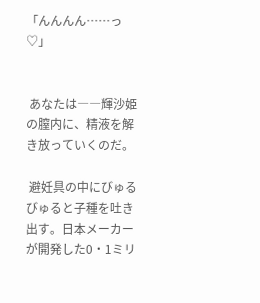「んんんん……っ♡」


 あなたは――輝沙姫の膣内に、精液を解き放っていくのだ。

 避妊具の中にびゅるびゅると子種を吐き出す。日本メーカーが開発した0・1ミリ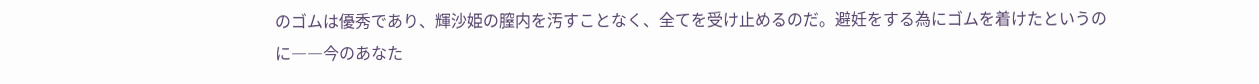のゴムは優秀であり、輝沙姫の膣内を汚すことなく、全てを受け止めるのだ。避妊をする為にゴムを着けたというのに――今のあなた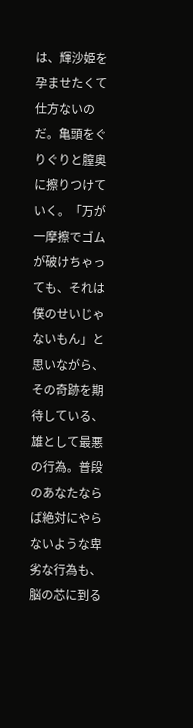は、輝沙姫を孕ませたくて仕方ないのだ。亀頭をぐりぐりと膣奥に擦りつけていく。「万が一摩擦でゴムが破けちゃっても、それは僕のせいじゃないもん」と思いながら、その奇跡を期待している、雄として最悪の行為。普段のあなたならば絶対にやらないような卑劣な行為も、脳の芯に到る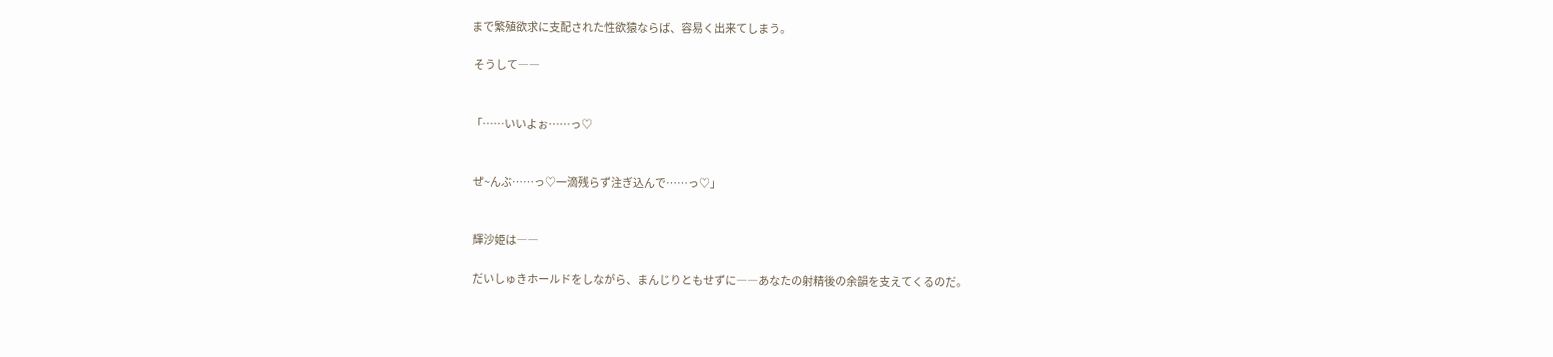まで繁殖欲求に支配された性欲猿ならば、容易く出来てしまう。

 そうして――


「……いいよぉ……っ♡


 ぜ~んぶ……っ♡一滴残らず注ぎ込んで……っ♡」


 輝沙姫は――

 だいしゅきホールドをしながら、まんじりともせずに――あなたの射精後の余韻を支えてくるのだ。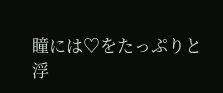瞳には♡をたっぷりと浮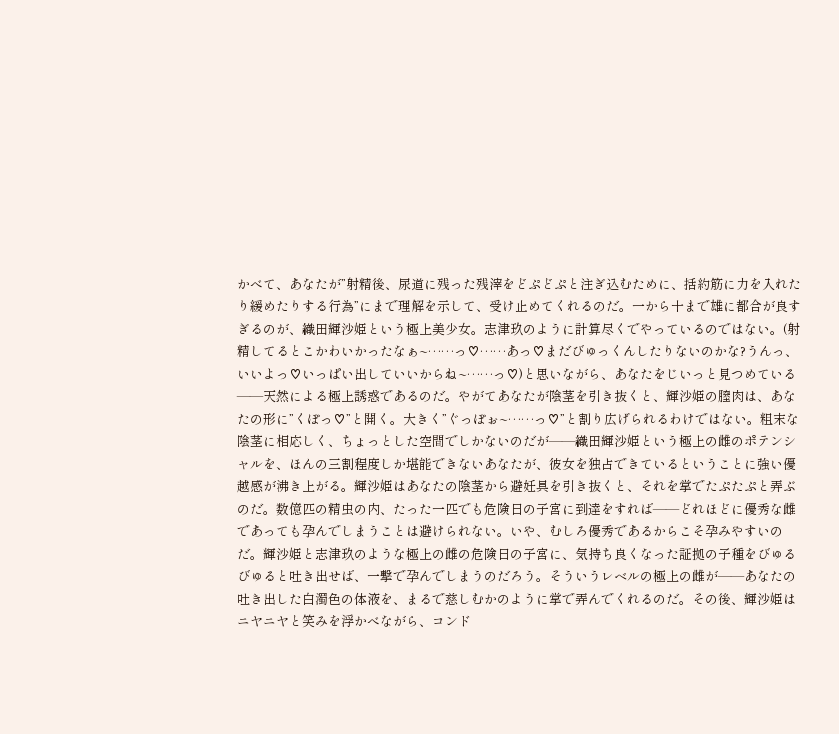かべて、あなたが”射精後、尿道に残った残滓をどぷどぷと注ぎ込むために、括約筋に力を入れたり緩めたりする行為”にまで理解を示して、受け止めてくれるのだ。一から十まで雄に都合が良すぎるのが、織田輝沙姫という極上美少女。志津玖のように計算尽くでやっているのではない。(射精してるとこかわいかったなぁ~……っ♡……あっ♡まだびゅっくんしたりないのかな?うんっ、いいよっ♡いっぱい出していいからね~……っ♡)と思いながら、あなたをじいっと見つめている――天然による極上誘惑であるのだ。やがてあなたが陰茎を引き抜くと、輝沙姫の膣肉は、あなたの形に”くぽっ♡”と開く。大きく”ぐっぽぉ~……っ♡”と割り広げられるわけではない。粗末な陰茎に相応しく、ちょっとした空間でしかないのだが――織田輝沙姫という極上の雌のポテンシャルを、ほんの三割程度しか堪能できないあなたが、彼女を独占できているということに強い優越感が沸き上がる。輝沙姫はあなたの陰茎から避妊具を引き抜くと、それを掌でたぷたぷと弄ぶのだ。数億匹の精虫の内、たった一匹でも危険日の子宮に到達をすれば――どれほどに優秀な雌であっても孕んでしまうことは避けられない。いや、むしろ優秀であるからこそ孕みやすいのだ。輝沙姫と志津玖のような極上の雌の危険日の子宮に、気持ち良くなった証拠の子種をびゅるびゅると吐き出せば、一撃で孕んでしまうのだろう。そういうレベルの極上の雌が――あなたの吐き出した白濁色の体液を、まるで慈しむかのように掌で弄んでくれるのだ。その後、輝沙姫はニヤニヤと笑みを浮かべながら、コンド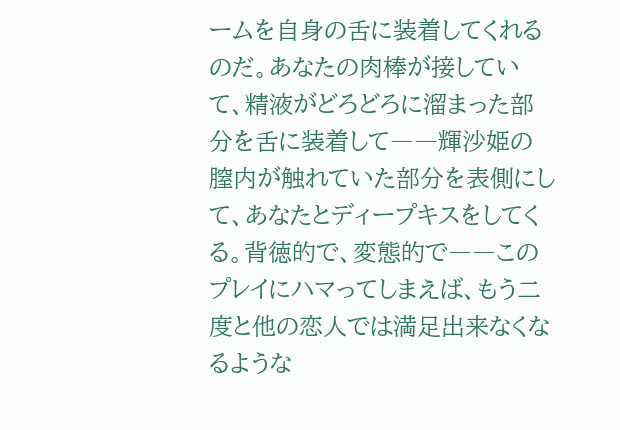ームを自身の舌に装着してくれるのだ。あなたの肉棒が接していて、精液がどろどろに溜まった部分を舌に装着して――輝沙姫の膣内が触れていた部分を表側にして、あなたとディープキスをしてくる。背徳的で、変態的で――このプレイにハマってしまえば、もう二度と他の恋人では満足出来なくなるような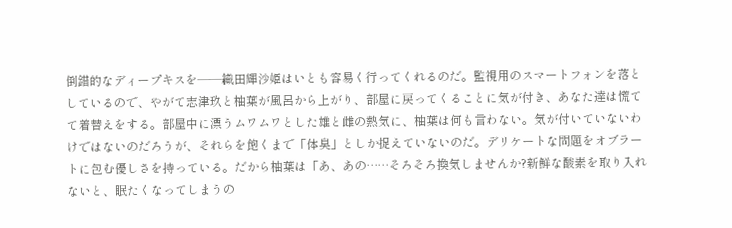倒錯的なディープキスを――織田輝沙姫はいとも容易く行ってくれるのだ。監視用のスマートフォンを落としているので、やがて志津玖と柚葉が風呂から上がり、部屋に戻ってくることに気が付き、あなた達は慌てて着替えをする。部屋中に漂うムワムワとした雄と雌の熱気に、柚葉は何も言わない。気が付いていないわけではないのだろうが、それらを飽くまで「体臭」としか捉えていないのだ。デリケートな問題をオブラートに包む優しさを持っている。だから柚葉は「あ、あの……そろそろ換気しませんか?新鮮な酸素を取り入れないと、眠たくなってしまうの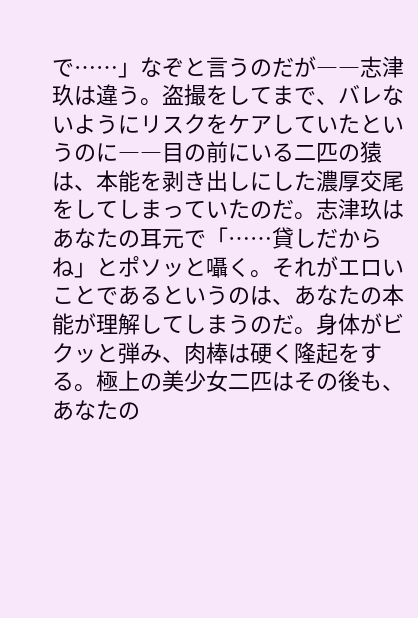で……」なぞと言うのだが――志津玖は違う。盗撮をしてまで、バレないようにリスクをケアしていたというのに――目の前にいる二匹の猿は、本能を剥き出しにした濃厚交尾をしてしまっていたのだ。志津玖はあなたの耳元で「……貸しだからね」とポソッと囁く。それがエロいことであるというのは、あなたの本能が理解してしまうのだ。身体がビクッと弾み、肉棒は硬く隆起をする。極上の美少女二匹はその後も、あなたの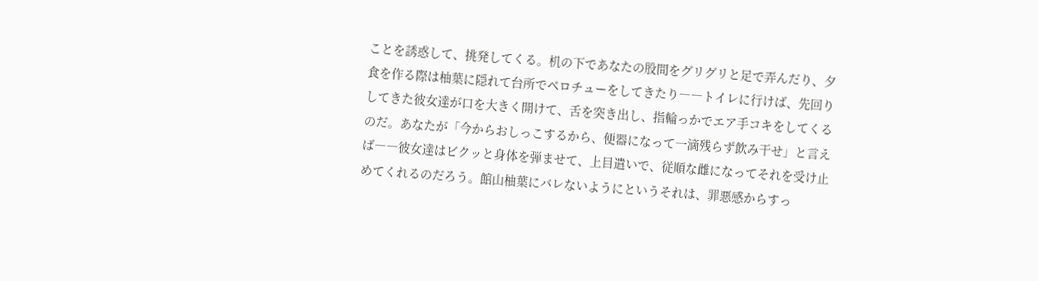ことを誘惑して、挑発してくる。机の下であなたの股間をグリグリと足で弄んだり、夕食を作る際は柚葉に隠れて台所でベロチューをしてきたり――トイレに行けば、先回りしてきた彼女達が口を大きく開けて、舌を突き出し、指輪っかでエア手コキをしてくるのだ。あなたが「今からおしっこするから、便器になって一滴残らず飲み干せ」と言えば――彼女達はビクッと身体を弾ませて、上目遣いで、従順な雌になってそれを受け止めてくれるのだろう。館山柚葉にバレないようにというそれは、罪悪感からすっ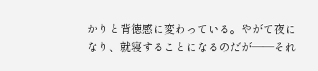かりと背徳感に変わっている。やがて夜になり、就寝することになるのだが――それ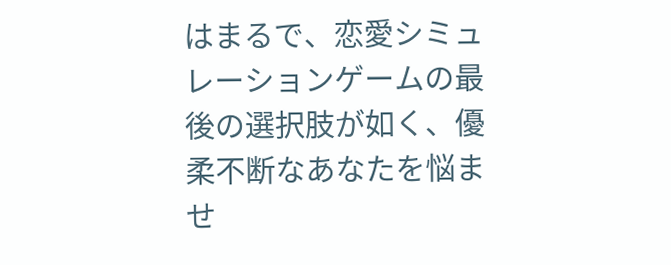はまるで、恋愛シミュレーションゲームの最後の選択肢が如く、優柔不断なあなたを悩ませ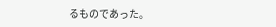るものであった。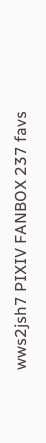wws2jsh7 PIXIV FANBOX 237 favs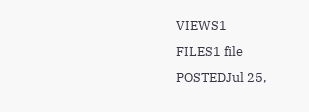VIEWS1
FILES1 file
POSTEDJul 25,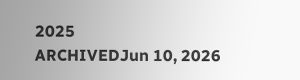2025
ARCHIVEDJun 10, 2026